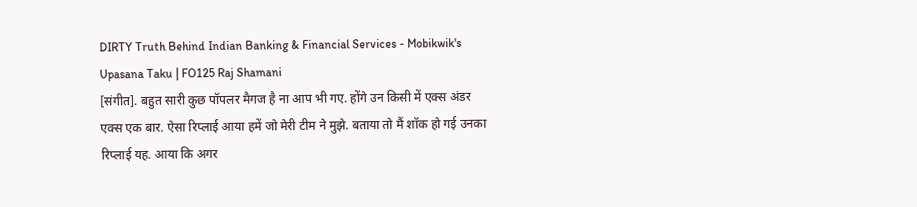DIRTY Truth Behind Indian Banking & Financial Services - Mobikwik's Upasana Taku | FO125 Raj Shamani
[संगीत]. बहुत सारी कुछ पॉपलर मैगज है ना आप भी गए. होंगे उन किसी में एक्स अंडर एक्स एक बार. ऐसा रिप्लाई आया हमें जो मेरी टीम ने मुझे. बताया तो मैं शॉक हो गई उनका रिप्लाई यह. आया कि अगर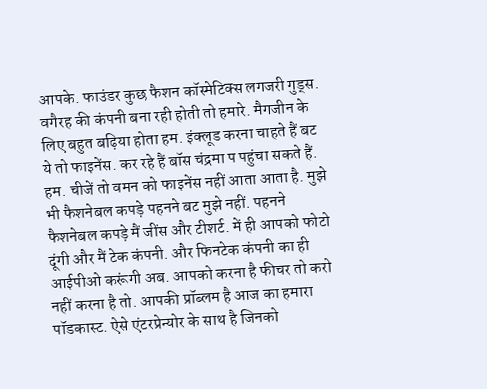आपके. फाउंडर कुछ फैशन कॉस्मेटिक्स लगजरी गुड्स. वगैरह की कंपनी बना रही होती तो हमारे. मैगजीन के लिए बहुत बढ़िया होता हम. इंक्लूड करना चाहते हैं बट ये तो फाइनेंस. कर रहे हैं बॉस चंद्रमा प पहुंचा सकते हैं.
हम. चीजें तो वमन को फाइनेंस नहीं आता आता है. मुझे भी फैशनेबल कपड़े पहनने बट मुझे नहीं. पहनने फैशनेबल कपड़े मैं जींस और टीशर्ट. में ही आपको फोटो दूंगी और मैं टेक कंपनी. और फिनटेक कंपनी का ही आईपीओ करूंगी अब. आपको करना है फीचर तो करो नहीं करना है तो. आपकी प्रॉब्लम है आज का हमारा पॉडकास्ट. ऐसे एंटरप्रेन्योर के साथ है जिनको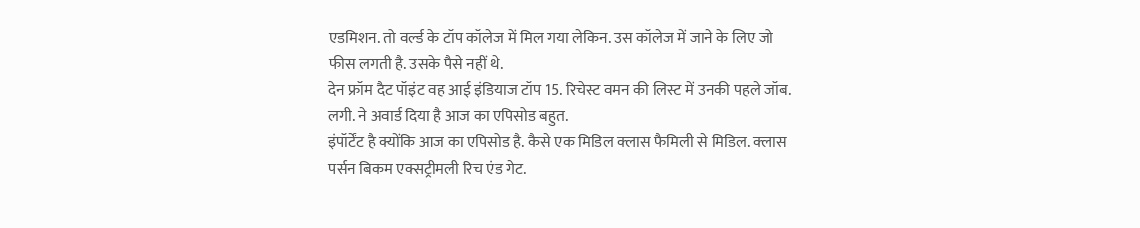एडमिशन. तो वर्ल्ड के टॉप कॉलेज में मिल गया लेकिन. उस कॉलेज में जाने के लिए जो फीस लगती है. उसके पैसे नहीं थे.
देन फ्रॉम दैट पॉइंट वह आई इंडियाज टॉप 15. रिचेस्ट वमन की लिस्ट में उनकी पहले जॉब. लगी. ने अवार्ड दिया है आज का एपिसोड बहुत.
इंपॉर्टेंट है क्योंकि आज का एपिसोड है. कैसे एक मिडिल क्लास फैमिली से मिडिल. क्लास पर्सन बिकम एक्सट्रीमली रिच एंड गेट.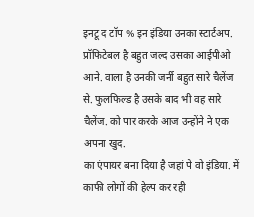इनटू द टॉप % इन इंडिया उनका स्टार्टअप. प्रॉफिटेबल है बहुत जल्द उसका आईपीओ आने. वाला है उनकी जर्नी बहुत सारे चैलेंज से. फुलफिल्ड है उसके बाद भी वह सारे चैलेंज. को पार करके आज उन्होंने ने एक अपना खुद.
का एंपायर बना दिया है जहां पे वो इंडिया. में काफी लोगों की हेल्प कर रही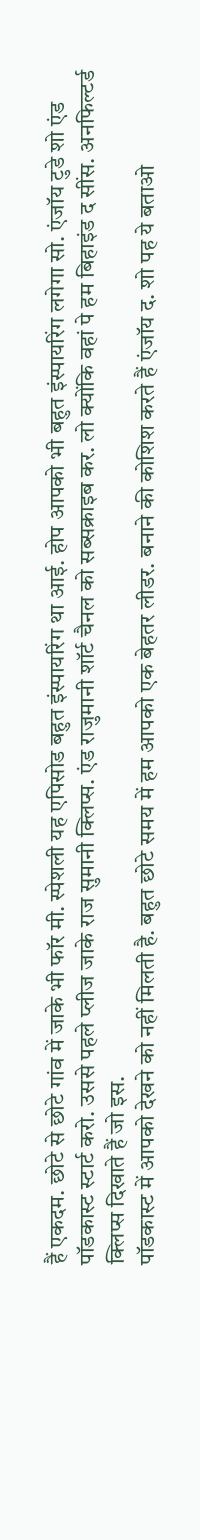हैं एकदम. छोटे से छोटे गांव में जाके भी फॉर मी. स्पेशली यह एपिसोड बहुत इंस्पायरिंग था आई. होप आपको भी बहुत इंस्पायरिंग लगेगा सो. एंजॉय टुडे शो एंड पॉडकास्ट स्टार्ट करो. उससे पहले प्लीज जाके राज सुमानी क्लिप्स. एंड राजुमानी शॉर्ट चैनल को सब्सक्राइब कर. लो क्योंकि वहां पे हम बिहाइंड द सींस. अनफिल्टर्ड क्लिप्स दिखाते हैं जो इस.
पॉडकास्ट में आपको देखने को नहीं मिलती है. बहुत छोटे समय में हम आपको एक बेहतर लीडर. बनाने की कोशिश करते हैं एंजॉय द. शो पह ये बताओ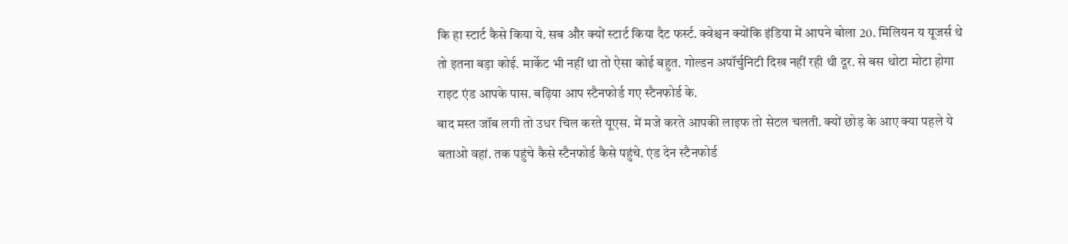कि हा स्टार्ट कैसे किया ये. सब और क्यों स्टार्ट किया दैट फर्स्ट. क्वेश्चन क्योंकि इंडिया में आपने बोला 20. मिलियन य यूजर्स थे तो इतना बड़ा कोई. मार्केट भी नहीं था तो ऐसा कोई बहुत. गोल्डन अपॉर्चुनिटी दिख नहीं रही थी दूर. से बस थोटा मोटा होगा राइट एंड आपके पास. बढ़िया आप स्टैनफोर्ड गए स्टैनफोर्ड के.
बाद मस्त जॉब लगी तो उधर चिल करते यूएस. में मजे करते आपकी लाइफ तो सेटल चलती. क्यों छोड़ के आए क्या पहले ये बताओ वहां. तक पहुंचे कैसे स्टैनफोर्ड कैसे पहुंचे. एंड देन स्टैनफोर्ड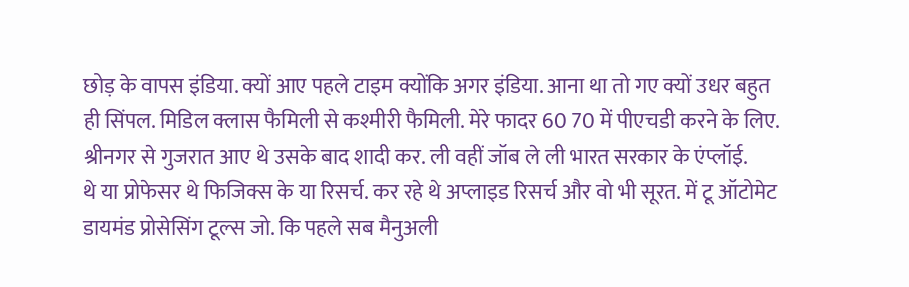छोड़ के वापस इंडिया. क्यों आए पहले टाइम क्योंकि अगर इंडिया. आना था तो गए क्यों उधर बहुत ही सिंपल. मिडिल क्लास फैमिली से कश्मीरी फैमिली. मेरे फादर 60 70 में पीएचडी करने के लिए. श्रीनगर से गुजरात आए थे उसके बाद शादी कर. ली वहीं जॉब ले ली भारत सरकार के एंप्लॉई.
थे या प्रोफेसर थे फिजिक्स के या रिसर्च. कर रहे थे अप्लाइड रिसर्च और वो भी सूरत. में टू ऑटोमेट डायमंड प्रोसेसिंग टूल्स जो. कि पहले सब मैनुअली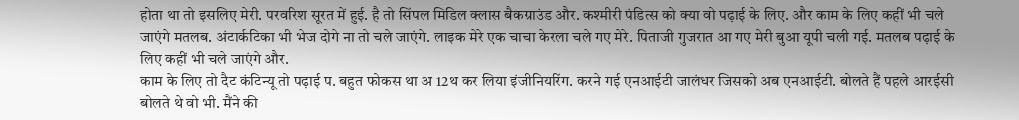होता था तो इसलिए मेरी. परवरिश सूरत में हुई. है तो सिंपल मिडिल क्लास बैकग्राउंड और. कश्मीरी पंडित्स को क्या वो पढ़ाई के लिए. और काम के लिए कहीं भी चले जाएंगे मतलब. अंटार्कटिका भी भेज दोगे ना तो चले जाएंगे. लाइक मेरे एक चाचा केरला चले गए मेरे. पिताजी गुजरात आ गए मेरी बुआ यूपी चली गई. मतलब पढ़ाई के लिए कहीं भी चले जाएंगे और.
काम के लिए तो दैट कंटिन्यू तो पढ़ाई प. बहुत फोकस था अ 12थ कर लिया इंजीनियरिंग. करने गई एनआईटी जालंधर जिसको अब एनआईटी. बोलते हैं पहले आरईसी बोलते थे वो भी. मैंने की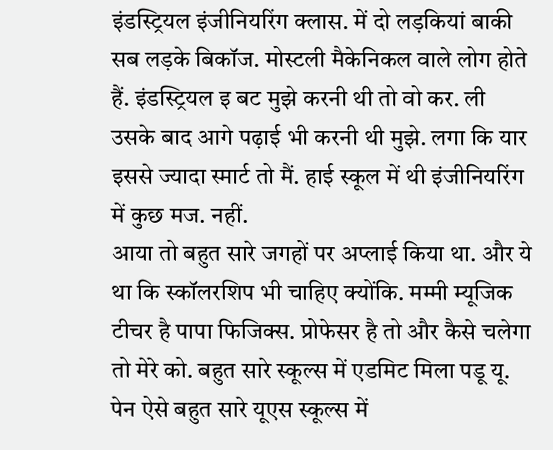इंडस्ट्रियल इंजीनियरिंग क्लास. में दो लड़कियां बाकी सब लड़के बिकॉज. मोस्टली मैकेनिकल वाले लोग होते हैं. इंडस्ट्रियल इ बट मुझे करनी थी तो वो कर. ली उसके बाद आगे पढ़ाई भी करनी थी मुझे. लगा कि यार इससे ज्यादा स्मार्ट तो मैं. हाई स्कूल में थी इंजीनियरिंग में कुछ मज. नहीं.
आया तो बहुत सारे जगहों पर अप्लाई किया था. और ये था कि स्कॉलरशिप भी चाहिए क्योंकि. मम्मी म्यूजिक टीचर है पापा फिजिक्स. प्रोफेसर है तो और कैसे चलेगा तो मेरे को. बहुत सारे स्कूल्स में एडमिट मिला पडू यू. पेन ऐसे बहुत सारे यूएस स्कूल्स में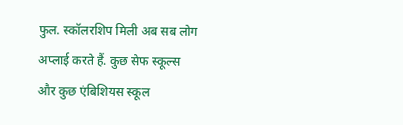फुल. स्कॉलरशिप मिली अब सब लोग अप्लाई करते हैं. कुछ सेफ स्कूल्स और कुछ एंबिशियस स्कूल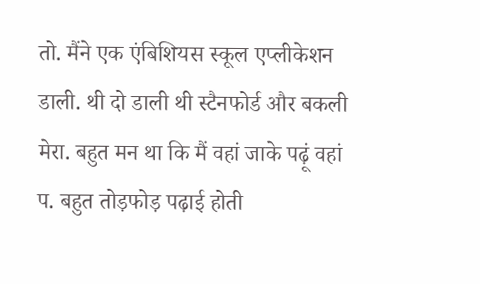तो. मैंने एक एंबिशियस स्कूल एप्लीकेशन डाली. थी दो डाली थी स्टैनफोर्ड और बकली मेरा. बहुत मन था कि मैं वहां जाके पढ़ूं वहां प. बहुत तोड़फोड़ पढ़ाई होती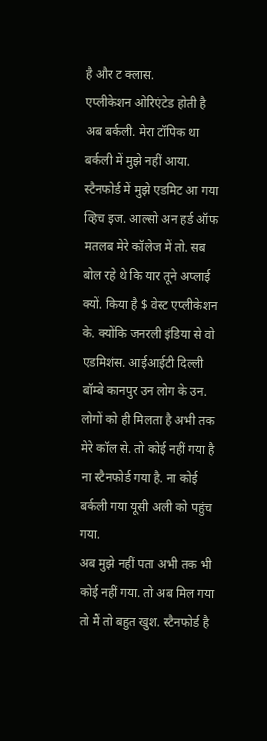है और ट क्लास.
एप्लीकेशन ओरिएंटेड होती है अब बर्कली. मेरा टॉपिक था बर्कली में मुझे नहीं आया. स्टैनफोर्ड में मुझे एडमिट आ गया व्हिच इज. आल्सो अन हर्ड ऑफ मतलब मेरे कॉलेज में तो. सब बोल रहे थे कि यार तूने अप्लाई क्यों. किया है $ वेस्ट एप्लीकेशन के. क्योंकि जनरली इंडिया से वो एडमिशंस. आईआईटी दिल्ली बॉम्बे कानपुर उन लोग के उन. लोगों को ही मिलता है अभी तक मेरे कॉल से. तो कोई नहीं गया है ना स्टैनफोर्ड गया है. ना कोई बर्कली गया यूसी अली को पहुंच गया.
अब मुझे नहीं पता अभी तक भी कोई नहीं गया. तो अब मिल गया तो मैं तो बहुत खुश. स्टैनफोर्ड है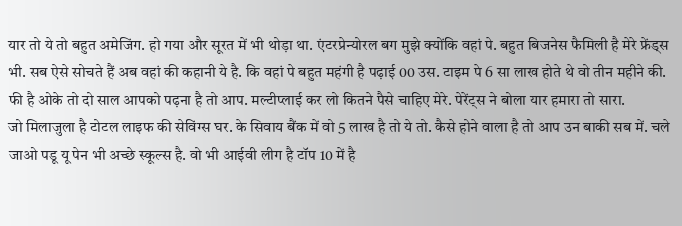यार तो ये तो बहुत अमेजिंग. हो गया और सूरत में भी थोड़ा था. एंटरप्रेन्योरल बग मुझे क्योंकि वहां पे. बहुत बिजनेस फैमिली है मेरे फ्रेंड्स भी. सब ऐसे सोचते हैं अब वहां की कहानी ये है. कि वहां पे बहुत महंगी है पढ़ाई 00 उस. टाइम पे 6 सा लाख होते थे वो तीन महीने की. फी है ओके तो दो साल आपको पढ़ना है तो आप. मल्टीप्लाई कर लो कितने पैसे चाहिए मेरे. पेरेंट्स ने बोला यार हमारा तो सारा.
जो मिलाजुला है टोटल लाइफ की सेविंग्स घर. के सिवाय बैंक में वो 5 लाख है तो ये तो. कैसे होने वाला है तो आप उन बाकी सब में. चले जाओ पडू यू पेन भी अच्छे स्कूल्स है. वो भी आईवी लीग है टॉप 10 में है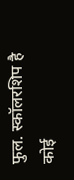फुल. स्कॉलरशिप है कोई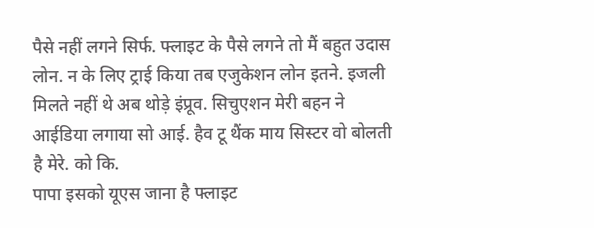पैसे नहीं लगने सिर्फ. फ्लाइट के पैसे लगने तो मैं बहुत उदास लोन. न के लिए ट्राई किया तब एजुकेशन लोन इतने. इजली मिलते नहीं थे अब थोड़े इंप्रूव. सिचुएशन मेरी बहन ने आईडिया लगाया सो आई. हैव टू थैंक माय सिस्टर वो बोलती है मेरे. को कि.
पापा इसको यूएस जाना है फ्लाइट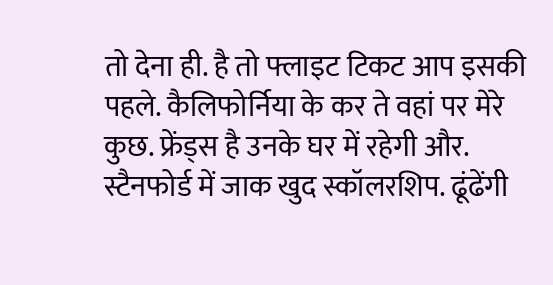तो देना ही. है तो फ्लाइट टिकट आप इसकी पहले. कैलिफोर्निया के कर ते वहां पर मेरे कुछ. फ्रेंड्स है उनके घर में रहेगी और. स्टैनफोर्ड में जाक खुद स्कॉलरशिप. ढूंढेंगी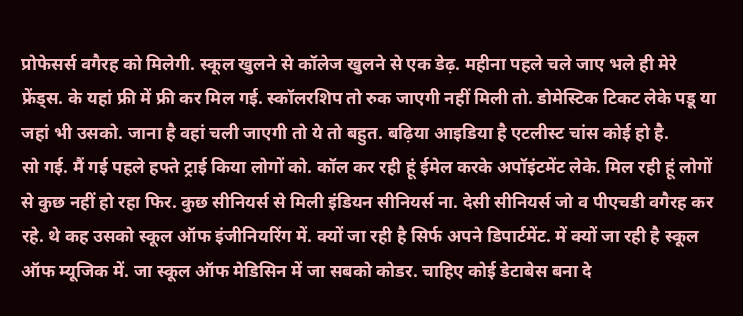प्रोफेसर्स वगैरह को मिलेगी. स्कूल खुलने से कॉलेज खुलने से एक डेढ़. महीना पहले चले जाए भले ही मेरे फ्रेंड्स. के यहां फ्री में फ्री कर मिल गई. स्कॉलरशिप तो रुक जाएगी नहीं मिली तो. डोमेस्टिक टिकट लेके पडू या जहां भी उसको. जाना है वहां चली जाएगी तो ये तो बहुत. बढ़िया आइडिया है एटलीस्ट चांस कोई हो है.
सो गई. मैं गई पहले हफ्ते ट्राई किया लोगों को. कॉल कर रही हूं ईमेल करके अपॉइंटमेंट लेके. मिल रही हूं लोगों से कुछ नहीं हो रहा फिर. कुछ सीनियर्स से मिली इंडियन सीनियर्स ना. देसी सीनियर्स जो व पीएचडी वगैरह कर रहे. थे कह उसको स्कूल ऑफ इंजीनियरिंग में. क्यों जा रही है सिर्फ अपने डिपार्टमेंट. में क्यों जा रही है स्कूल ऑफ म्यूजिक में. जा स्कूल ऑफ मेडिसिन में जा सबको कोडर. चाहिए कोई डेटाबेस बना दे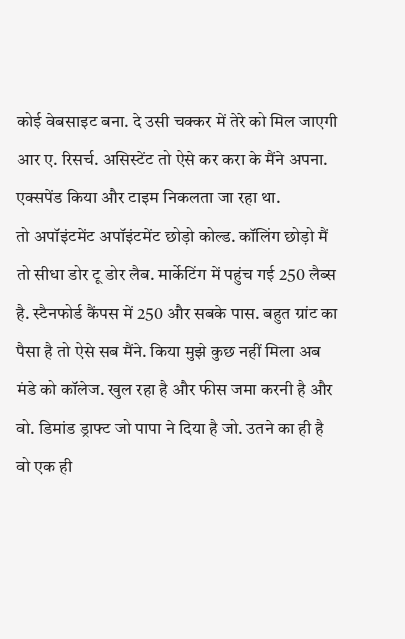कोई वेबसाइट बना. दे उसी चक्कर में तेरे को मिल जाएगी आर ए. रिसर्च. असिस्टेंट तो ऐसे कर करा के मैंने अपना. एक्सपेंड किया और टाइम निकलता जा रहा था.
तो अपॉइंटमेंट अपॉइंटमेंट छोड़ो कोल्ड. कॉलिंग छोड़ो मैं तो सीधा डोर टू डोर लैब. मार्केटिंग में पहुंच गई 250 लैब्स है. स्टैनफोर्ड कैंपस में 250 और सबके पास. बहुत ग्रांट का पैसा है तो ऐसे सब मैंने. किया मुझे कुछ नहीं मिला अब मंडे को कॉलेज. खुल रहा है और फीस जमा करनी है और वो. डिमांड ड्राफ्ट जो पापा ने दिया है जो. उतने का ही है वो एक ही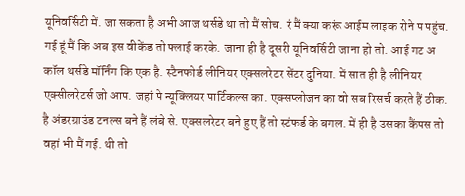यूनिवर्सिटी में. जा सकता है अभी आज थर्सडे था तो मैं सोच. रं मैं क्या करूं आईम लाइक रोने प पहुंच.
गई हूं मैं कि अब इस वीकेंड तो फ्लाई करके. जाना ही है दूसरी यूनिवर्सिटी जाना हो तो. आई गट अ कॉल थर्सडे मॉर्निंग कि एक है. स्टैनफोर्ड लीनियर एक्सलरेटर सेंटर दुनिया. में सात ही है लीनियर एक्सीलरेटर्स जो आप. जहां पे न्यूक्लियर पार्टिकल्स का. एक्सप्लोजन का वो सब रिसर्च करते हैं ठीक. है अंडरग्राउंड टनल्स बने हैं लंबे से. एक्सलरेटर बने हुए हैं तो स्टंफर्ड के बगल. में ही है उसका कैंपस तो वहां भी मैं गई. थी तो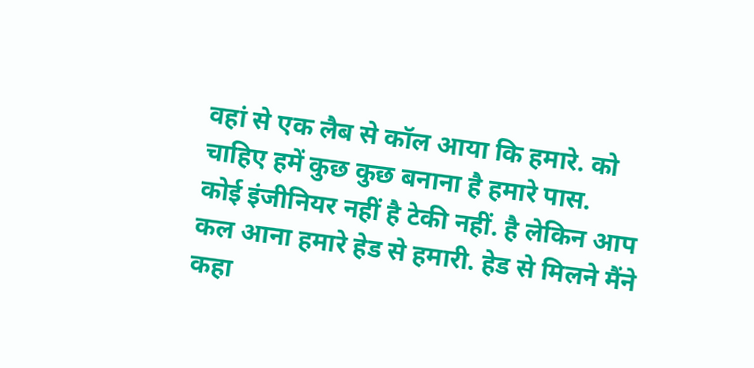वहां से एक लैब से कॉल आया कि हमारे. को चाहिए हमें कुछ कुछ बनाना है हमारे पास.
कोई इंजीनियर नहीं है टेकी नहीं. है लेकिन आप कल आना हमारे हेड से हमारी. हेड से मिलने मैंने कहा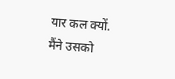यार कल क्यों. मैंने उसको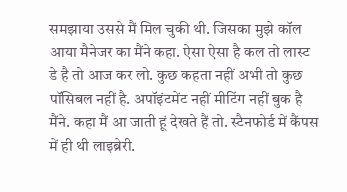समझाया उससे मैं मिल चुकी थी. जिसका मुझे कॉल आया मैनेजर का मैंने कहा. ऐसा ऐसा है कल तो लास्ट डे है तो आज कर लो. कुछ कहता नहीं अभी तो कुछ पॉसिबल नहीं है. अपॉइंटमेंट नहीं मीटिंग नहीं बुक है मैंने. कहा मैं आ जाती हूं देखते हैं तो. स्टैनफोर्ड में कैंपस में ही थी लाइब्रेरी.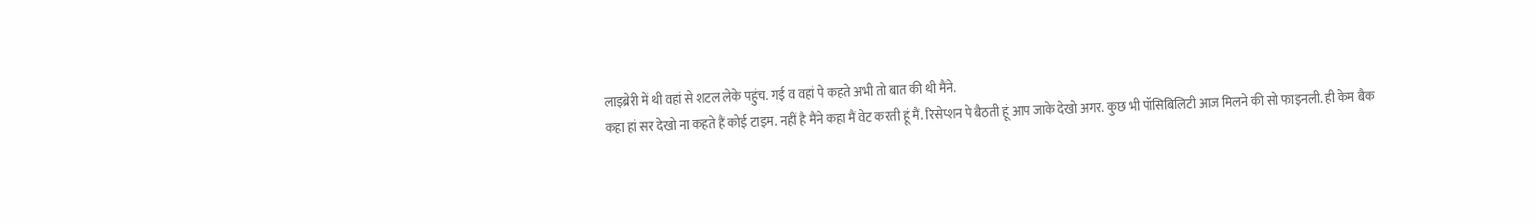लाइब्रेरी में थी वहां से शटल लेके पहुंच. गई व वहां पे कहते अभी तो बात की थी मैंने.
कहा हां सर देखो ना कहते हैं कोई टाइम. नहीं है मैंने कहा मैं वेट करती हूं मैं. रिसेप्शन पे बैठती हूं आप जाके देखो अगर. कुछ भी पॉसिबिलिटी आज मिलने की सो फाइनली. ही केम बैक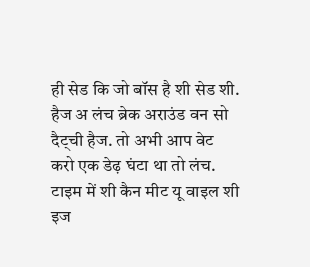ही सेड कि जो बॉस है शी सेड शी. हैज अ लंच ब्रेक अराउंड वन सो दैट्ची हैज. तो अभी आप वेट करो एक डेढ़ घंटा था तो लंच. टाइम में शी कैन मीट यू वाइल शी इज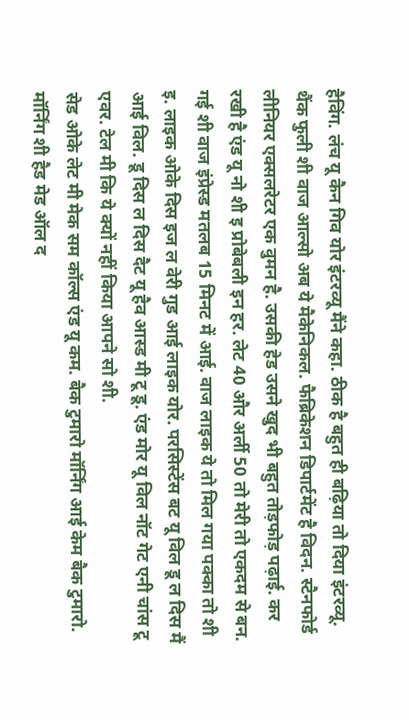हैविंग. लंच यू कैन गिव योर इंटरव्यू मैंने कहा. ठीक है बहुत ही बढ़िया तो दिया इंटरव्यू.
थैंक फुली शी वाज आल्सो अब ये मैकेनिकल. फैब्रिकेशन डिपार्टमेंट है विदन. स्टैनफोर्ड लीनियर एक्सलरेटर एक वुमन है. उसकी हेड उसने खुद भी बहुत तोड़फोड़ पढ़ाई. कर रखी है एंड यू नो शी इ प्रोबेबली इन हर. लेट 40 और अर्ली 50 तो मेरी तो एकदम से बन. गई शी वाज इंप्रेस्ड मतलब 15 मिनट में आई. वाज लाइक ये तो मिल गया पक्का तो शी इ. लाइक ओके दिस इज ल वेरी गुड आई लाइक योर. परसिस्टेंस बट यू विल डू ल दिस मैं आई विल. डू दिस ल दिस दैट यू हैव आस्ड मी टू डू. एंड मोर यू विल नॉट गेट एनी चांस टू एवर. टेल मी कि ये क्यों नहीं किया आपने सो शी.
सेड ओके लेट मी मेक सम कॉल्स एंड यू कम. बैक टुमारो मॉर्निंग आई केम बैक टुमारो. मॉर्निंग शी हैड मेड ऑल द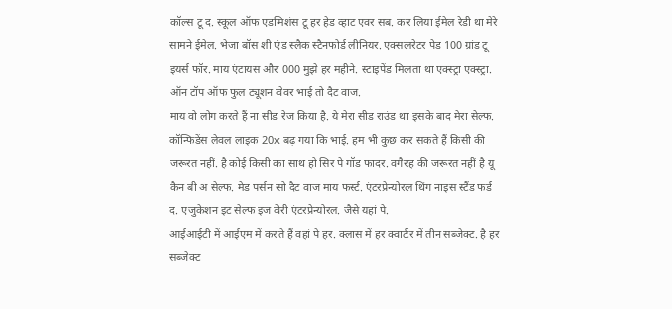कॉल्स टू द. स्कूल ऑफ एडमिशंस टू हर हेड व्हाट एवर सब. कर लिया ईमेल रेडी था मेरे सामने ईमेल. भेजा बॉस शी एंड स्लैक स्टैनफोर्ड लीनियर. एक्सलरेटर पेड 100 ग्रांड टू इयर्स फॉर. माय एंटायस और 000 मुझे हर महीने. स्टाइपेंड मिलता था एक्स्ट्रा एक्स्ट्रा. ऑन टॉप ऑफ फुल ट्यूशन वेवर भाई तो दैट वाज.
माय वो लोग करते हैं ना सीड रेज किया है. ये मेरा सीड राउंड था इसके बाद मेरा सेल्फ. कॉन्फिडेंस लेवल लाइक 20x बढ़ गया कि भाई. हम भी कुछ कर सकते हैं किसी की जरूरत नहीं. है कोई किसी का साथ हो सिर पे गॉड फादर. वगैरह की जरूरत नहीं है यू कैन बी अ सेल्फ. मेड पर्सन सो दैट वाज माय फर्स्ट. एंटरप्रेन्योरल थिंग नाइस स्टैंड फर्ड द. एजुकेशन इट सेल्फ इज वेरी एंटरप्रेन्योरल. जैसे यहां पे.
आईआईटी में आईएम में करते हैं वहां पे हर. क्लास में हर क्वार्टर में तीन सब्जेक्ट. है हर सब्जेक्ट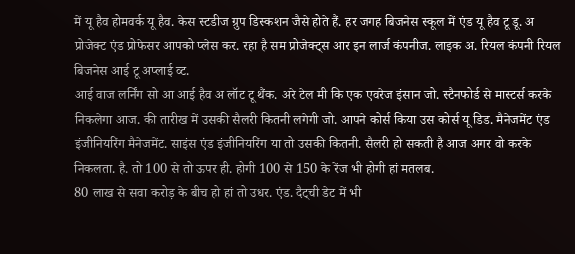में यू हैव होमवर्क यू हैव. केस स्टडीज ग्रुप डिस्कशन जैसे होते हैं. हर जगह बिजनेस स्कूल में एंड यू हैव टू डू. अ प्रोजेक्ट एंड प्रोफेसर आपको प्लेस कर. रहा है सम प्रोजेक्ट्स आर इन लार्ज कंपनीज. लाइक अ. रियल कंपनी रियल बिजनेस आई टू अप्लाई व्ट.
आई वाज लर्निंग सो आ आई हैव अ लॉट टू थैंक. अरे टेल मी कि एक एवरेज इंसान जो. स्टैनफोर्ड से मास्टर्स करके निकलेगा आज. की तारीख में उसकी सैलरी कितनी लगेगी जो. आपने कोर्स किया उस कोर्स यू डिड. मैनेजमेंट एंड इंजीनियरिंग मैनेजमेंट. साइंस एंड इंजीनियरिंग या तो उसकी कितनी. सैलरी हो सकती है आज अगर वो करके निकलता. है. तो 100 से तो ऊपर ही. होगी 100 से 150 के रेंज भी होगी हां मतलब.
80 लाख से सवा करोड़ के बीच हो हां तो उधर. एंड. दैट्ची डेट में भी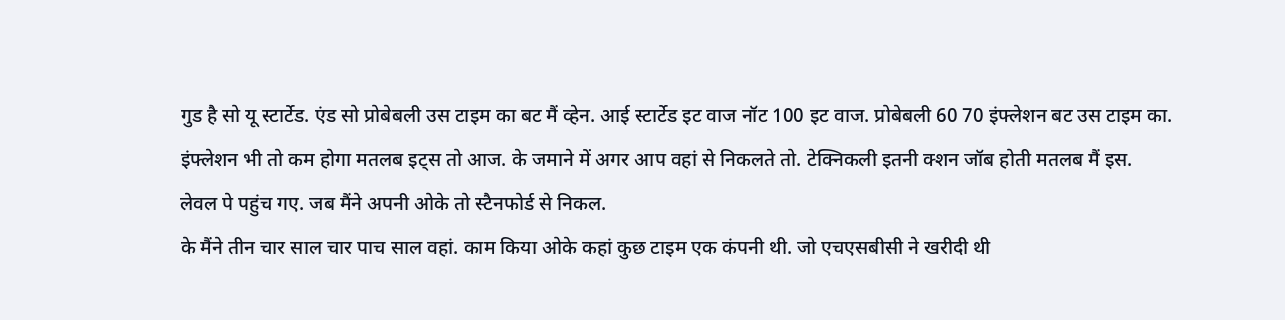गुड है सो यू स्टार्टेड. एंड सो प्रोबेबली उस टाइम का बट मैं व्हेन. आई स्टार्टेड इट वाज नॉट 100 इट वाज. प्रोबेबली 60 70 इंफ्लेशन बट उस टाइम का. इंफ्लेशन भी तो कम होगा मतलब इट्स तो आज. के जमाने में अगर आप वहां से निकलते तो. टेक्निकली इतनी क्शन जॉब होती मतलब मैं इस. लेवल पे पहुंच गए. जब मैंने अपनी ओके तो स्टैनफोर्ड से निकल.
के मैंने तीन चार साल चार पाच साल वहां. काम किया ओके कहां कुछ टाइम एक कंपनी थी. जो एचएसबीसी ने खरीदी थी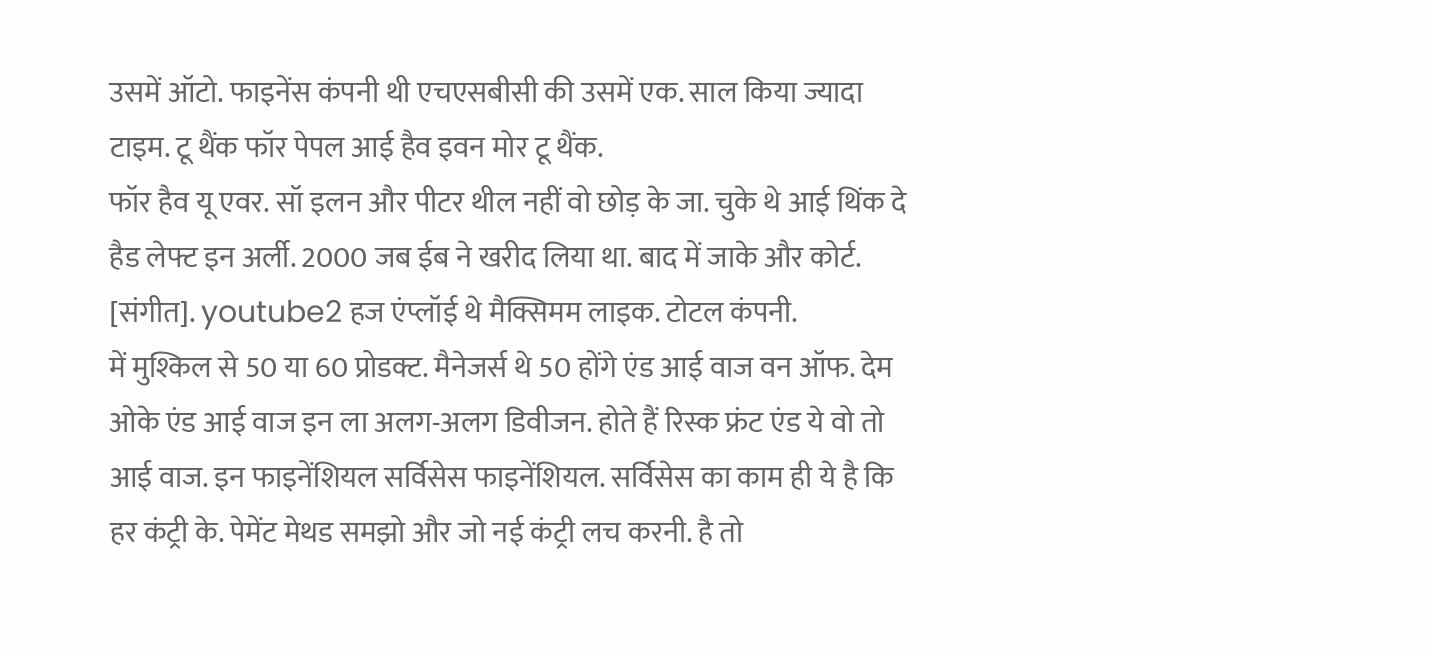उसमें ऑटो. फाइनेंस कंपनी थी एचएसबीसी की उसमें एक. साल किया ज्यादा टाइम. टू थैंक फॉर पेपल आई हैव इवन मोर टू थैंक.
फॉर हैव यू एवर. सॉ इलन और पीटर थील नहीं वो छोड़ के जा. चुके थे आई थिंक दे हैड लेफ्ट इन अर्ली. 2000 जब ईब ने खरीद लिया था. बाद में जाके और कोर्ट.
[संगीत]. youtube2 हज एंप्लॉई थे मैक्सिमम लाइक. टोटल कंपनी.
में मुश्किल से 50 या 60 प्रोडक्ट. मैनेजर्स थे 50 होंगे एंड आई वाज वन ऑफ. देम ओके एंड आई वाज इन ला अलग-अलग डिवीजन. होते हैं रिस्क फ्रंट एंड ये वो तो आई वाज. इन फाइनेंशियल सर्विसेस फाइनेंशियल. सर्विसेस का काम ही ये है कि हर कंट्री के. पेमेंट मेथड समझो और जो नई कंट्री लच करनी. है तो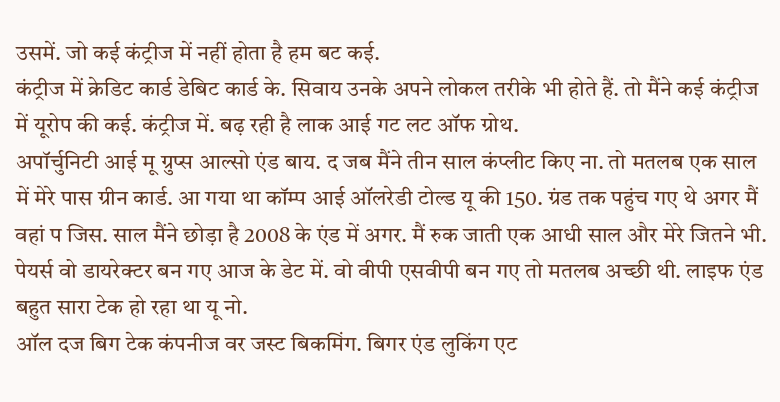उसमें. जो कई कंट्रीज में नहीं होता है हम बट कई.
कंट्रीज में क्रेडिट कार्ड डेबिट कार्ड के. सिवाय उनके अपने लोकल तरीके भी होते हैं. तो मैंने कई कंट्रीज में यूरोप की कई. कंट्रीज में. बढ़ रही है लाक आई गट लट ऑफ ग्रोथ.
अपॉर्चुनिटी आई मू ग्रुप्स आल्सो एंड बाय. द जब मैंने तीन साल कंप्लीट किए ना. तो मतलब एक साल में मेरे पास ग्रीन कार्ड. आ गया था कॉम्प आई ऑलरेडी टोल्ड यू की 150. ग्रंड तक पहुंच गए थे अगर मैं वहां प जिस. साल मैंने छोड़ा है 2008 के एंड में अगर. मैं रुक जाती एक आधी साल और मेरे जितने भी. पेयर्स वो डायरेक्टर बन गए आज के डेट में. वो वीपी एसवीपी बन गए तो मतलब अच्छी थी. लाइफ एंड बहुत सारा टेक हो रहा था यू नो.
ऑल दज बिग टेक कंपनीज वर जस्ट बिकमिंग. बिगर एंड लुकिंग एट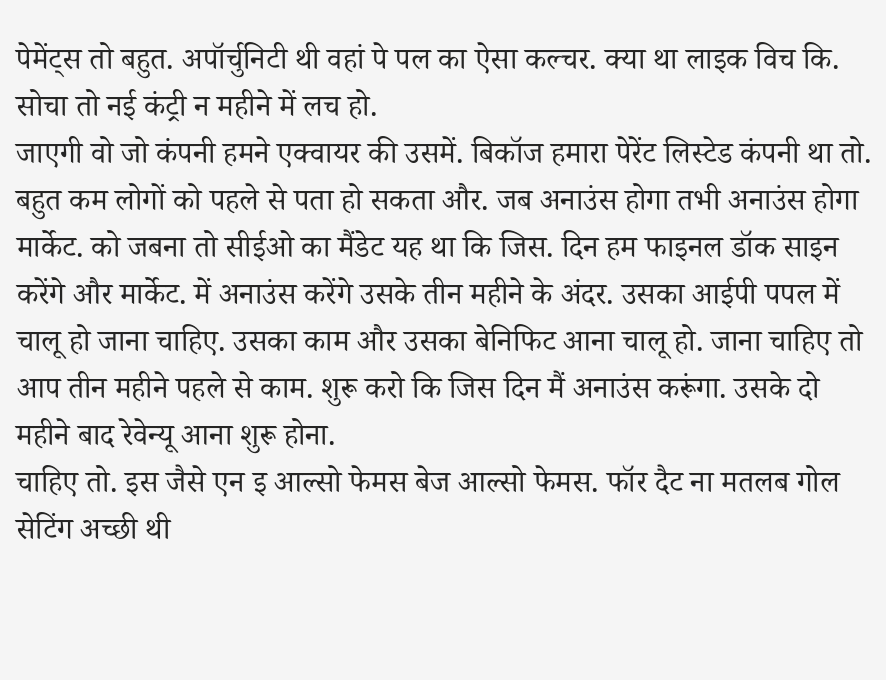पेमेंट्स तो बहुत. अपॉर्चुनिटी थी वहां पे पल का ऐसा कल्चर. क्या था लाइक विच कि. सोचा तो नई कंट्री न महीने में लच हो.
जाएगी वो जो कंपनी हमने एक्वायर की उसमें. बिकॉज हमारा पेरेंट लिस्टेड कंपनी था तो. बहुत कम लोगों को पहले से पता हो सकता और. जब अनाउंस होगा तभी अनाउंस होगा मार्केट. को जबना तो सीईओ का मैंडेट यह था कि जिस. दिन हम फाइनल डॉक साइन करेंगे और मार्केट. में अनाउंस करेंगे उसके तीन महीने के अंदर. उसका आईपी पपल में चालू हो जाना चाहिए. उसका काम और उसका बेनिफिट आना चालू हो. जाना चाहिए तो आप तीन महीने पहले से काम. शुरू करो कि जिस दिन मैं अनाउंस करूंगा. उसके दो महीने बाद रेवेन्यू आना शुरू होना.
चाहिए तो. इस जैसे एन इ आल्सो फेमस बेज आल्सो फेमस. फॉर दैट ना मतलब गोल सेटिंग अच्छी थी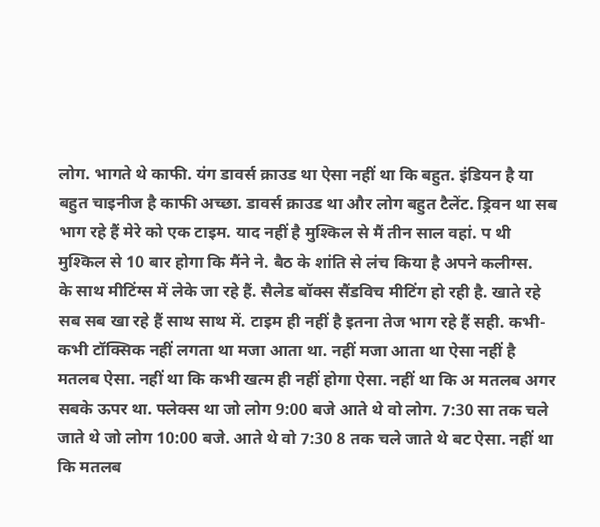लोग. भागते थे काफी. यंग डावर्स क्राउड था ऐसा नहीं था कि बहुत. इंडियन है या बहुत चाइनीज है काफी अच्छा. डावर्स क्राउड था और लोग बहुत टैलेंट. ड्रिवन था सब भाग रहे हैं मेरे को एक टाइम. याद नहीं है मुश्किल से मैं तीन साल वहां. प थी मुश्किल से 10 बार होगा कि मैंने ने. बैठ के शांति से लंच किया है अपने कलीग्स.
के साथ मीटिंग्स में लेके जा रहे हैं. सैलेड बॉक्स सैंडविच मीटिंग हो रही है. खाते रहे सब सब खा रहे हैं साथ साथ में. टाइम ही नहीं है इतना तेज भाग रहे हैं सही. कभी-कभी टॉक्सिक नहीं लगता था मजा आता था. नहीं मजा आता था ऐसा नहीं है मतलब ऐसा. नहीं था कि कभी खत्म ही नहीं होगा ऐसा. नहीं था कि अ मतलब अगर सबके ऊपर था. फ्लेक्स था जो लोग 9:00 बजे आते थे वो लोग. 7:30 सा तक चले जाते थे जो लोग 10:00 बजे. आते थे वो 7:30 8 तक चले जाते थे बट ऐसा. नहीं था कि मतलब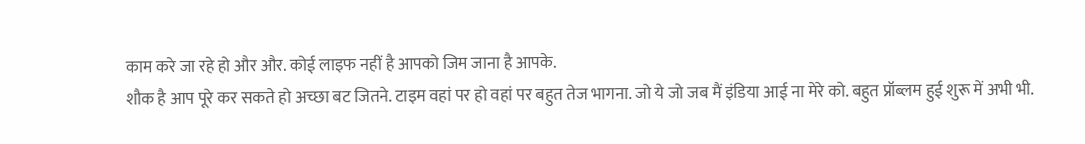काम करे जा रहे हो और और. कोई लाइफ नहीं है आपको जिम जाना है आपके.
शौक है आप पूरे कर सकते हो अच्छा बट जितने. टाइम वहां पर हो वहां पर बहुत तेज भागना. जो ये जो जब मैं इंडिया आई ना मेरे को. बहुत प्रॉब्लम हुई शुरू में अभी भी.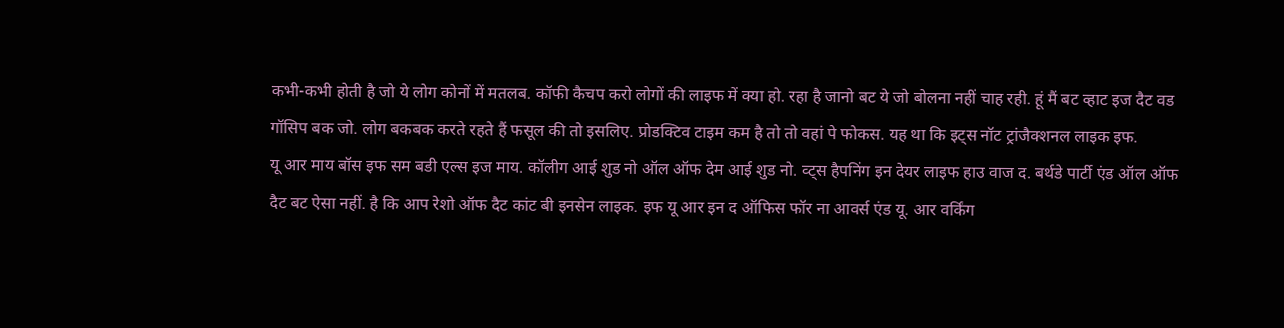कभी-कभी होती है जो ये लोग कोनों में मतलब. कॉफी कैचप करो लोगों की लाइफ में क्या हो. रहा है जानो बट ये जो बोलना नहीं चाह रही. हूं मैं बट व्हाट इज दैट वड गॉसिप बक जो. लोग बकबक करते रहते हैं फसूल की तो इसलिए. प्रोडक्टिव टाइम कम है तो तो वहां पे फोकस. यह था कि इट्स नॉट ट्रांजैक्शनल लाइक इफ.
यू आर माय बॉस इफ सम बडी एल्स इज माय. कॉलीग आई शुड नो ऑल ऑफ देम आई शुड नो. व्ट्स हैपनिंग इन देयर लाइफ हाउ वाज द. बर्थडे पार्टी एंड ऑल ऑफ दैट बट ऐसा नहीं. है कि आप रेशो ऑफ दैट कांट बी इनसेन लाइक. इफ यू आर इन द ऑफिस फॉर ना आवर्स एंड यू. आर वर्किंग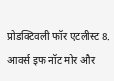प्रोडक्टिवली फॉर एटलीस्ट 8. आवर्स इफ नॉट मोर और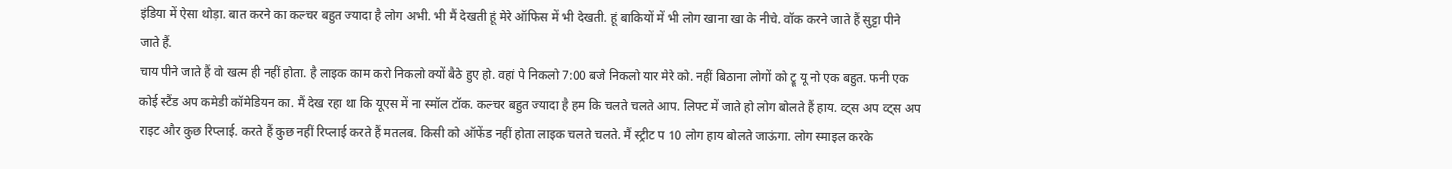इंडिया में ऐसा थोड़ा. बात करने का कल्चर बहुत ज्यादा है लोग अभी. भी मैं देखती हूं मेरे ऑफिस में भी देखती. हूं बाकियों में भी लोग खाना खा के नीचे. वॉक करने जाते हैं सुट्टा पीने जाते हैं.
चाय पीने जाते हैं वो खत्म ही नहीं होता. है लाइक काम करो निकलो क्यों बैठे हुए हो. वहां पे निकलो 7:00 बजे निकलो यार मेरे को. नहीं बिठाना लोगों को ट्रू यू नो एक बहुत. फनी एक कोई स्टैंड अप कमेडी कॉमेडियन का. मैं देख रहा था कि यूएस में ना स्मॉल टॉक. कल्चर बहुत ज्यादा है हम कि चलते चलते आप. लिफ्ट में जाते हो लोग बोलते हैं हाय. व्ट्स अप व्ट्स अप राइट और कुछ रिप्लाई. करते हैं कुछ नहीं रिप्लाई करते हैं मतलब. किसी को ऑफेंड नहीं होता लाइक चलते चलते. मैं स्ट्रीट प 10 लोग हाय बोलते जाऊंगा. लोग स्माइल करके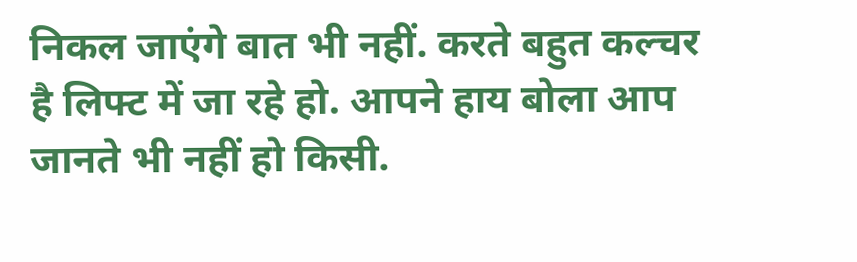निकल जाएंगे बात भी नहीं. करते बहुत कल्चर है लिफ्ट में जा रहे हो. आपने हाय बोला आप जानते भी नहीं हो किसी.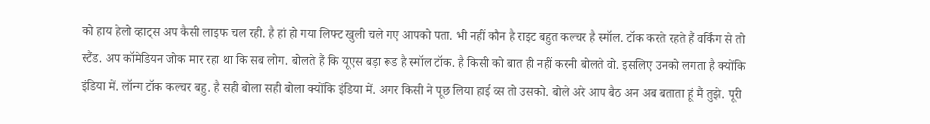को हाय हेलो व्हाट्स अप कैसी लाइफ चल रही. है हां हो गया लिफ्ट खुली चले गए आपको पता. भी नहीं कौन है राइट बहुत कल्चर है स्मॉल. टॉक करते रहते हैं वर्किंग से तो स्टैंड. अप कॉमेडियन जोक मार रहा था कि सब लोग. बोलते हैं कि यूएस बड़ा रूड है स्मॉल टॉक. है किसी को बात ही नहीं करनी बोलते वो. इसलिए उनको लगता है क्योंकि इंडिया में. लॉन्ग टॉक कल्चर बहु. है सही बोला सही बोला क्योंकि इंडिया में. अगर किसी ने पूछ लिया हाई व्स तो उसको. बोले अरे आप बैठ अन अब बताता हूं मैं तुझे. पूरी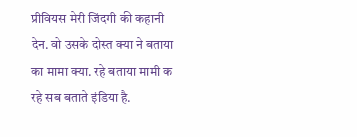प्रीवियस मेरी जिंदगी की कहानी देन. वो उसके दोस्त क्या ने बताया का मामा क्या. रहे बताया मामी क रहे सब बताते इंडिया है.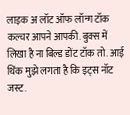लाइक अ लॉट ऑफ लॉन्ग टॉक कल्चर आपने आपकी. बुक्स में लिखा है ना बिल्ड डोंट टॉक तो. आई थिंक मुझे लगता है कि इट्स नॉट जस्ट.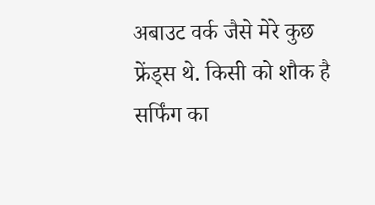अबाउट वर्क जैसे मेरे कुछ फ्रेंड्स थे. किसी को शौक है सर्फिंग का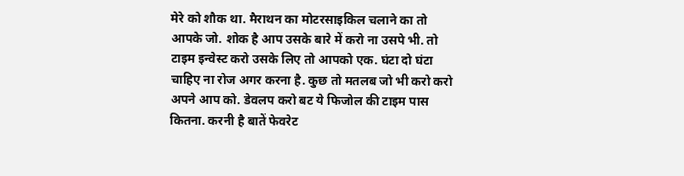मेरे को शौक था. मैराथन का मोटरसाइकिल चलाने का तो आपके जो. शोक है आप उसके बारे में करो ना उसपे भी. तो टाइम इन्वेस्ट करो उसके लिए तो आपको एक. घंटा दो घंटा चाहिए ना रोज अगर करना है. कुछ तो मतलब जो भी करो करो अपने आप को. डेवलप करो बट ये फिजोल की टाइम पास कितना. करनी है बातें फेवरेट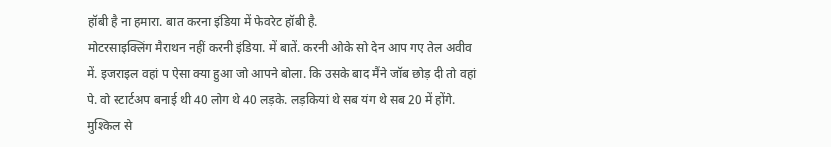हॉबी है ना हमारा. बात करना इंडिया में फेवरेट हॉबी है.
मोटरसाइक्लिंग मैराथन नहीं करनी इंडिया. में बातें. करनी ओके सो देन आप गए तेल अवीव में. इजराइल वहां प ऐसा क्या हुआ जो आपने बोला. कि उसके बाद मैंने जॉब छोड़ दी तो वहां पे. वो स्टार्टअप बनाई थी 40 लोग थे 40 लड़के. लड़कियां थे सब यंग थे सब 20 में होंगे. मुश्किल से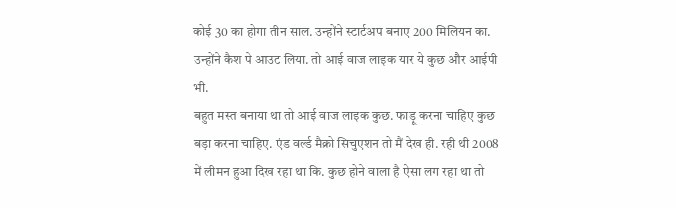कोई 30 का होगा तीन साल. उन्होंने स्टार्टअप बनाए 200 मिलियन का. उन्होंने कैश पे आउट लिया. तो आई वाज लाइक यार ये कुछ और आईपी भी.
बहुत मस्त बनाया था तो आई वाज लाइक कुछ. फाड़ू करना चाहिए कुछ बड़ा करना चाहिए. एंड वर्ल्ड मैक्रो सिचुएशन तो मैं देख ही. रही थी 2008 में लीमन हुआ दिख रहा था कि. कुछ होने वाला है ऐसा लग रहा था तो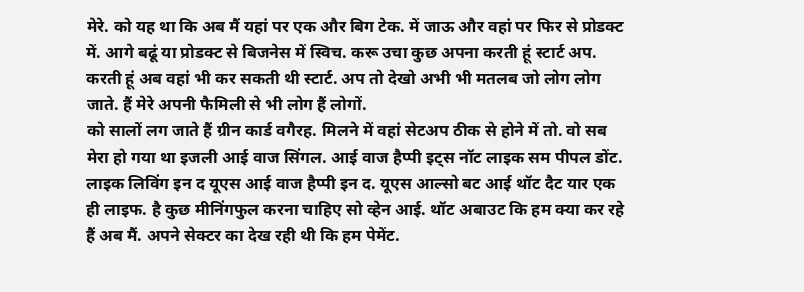मेरे. को यह था कि अब मैं यहां पर एक और बिग टेक. में जाऊ और वहां पर फिर से प्रोडक्ट में. आगे बढूं या प्रोडक्ट से बिजनेस में स्विच. करू उचा कुछ अपना करती हूं स्टार्ट अप. करती हूं अब वहां भी कर सकती थी स्टार्ट. अप तो देखो अभी भी मतलब जो लोग लोग जाते. हैं मेरे अपनी फैमिली से भी लोग हैं लोगों.
को सालों लग जाते हैं ग्रीन कार्ड वगैरह. मिलने में वहां सेटअप ठीक से होने में तो. वो सब मेरा हो गया था इजली आई वाज सिंगल. आई वाज हैप्पी इट्स नॉट लाइक सम पीपल डोंट. लाइक लिविंग इन द यूएस आई वाज हैप्पी इन द. यूएस आल्सो बट आई थॉट दैट यार एक ही लाइफ. है कुछ मीनिंगफुल करना चाहिए सो व्हेन आई. थॉट अबाउट कि हम क्या कर रहे हैं अब मैं. अपने सेक्टर का देख रही थी कि हम पेमेंट.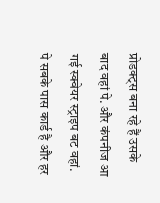प्रोडक्ट्स बना रहे हैं उसके बाद वहां पे. और कंपनीज आ गई स्क्वेयर स्ट्राइप बट वहां. पे सबके पास कार्ड है और हर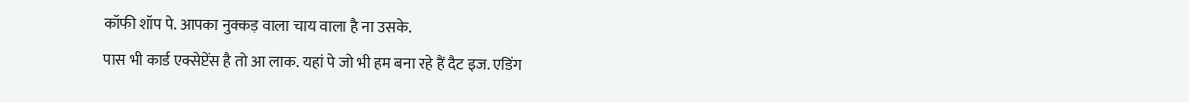कॉफी शॉप पे. आपका नुक्कड़ वाला चाय वाला है ना उसके.
पास भी कार्ड एक्सेप्टेंस है तो आ लाक. यहां पे जो भी हम बना रहे हैं दैट इज. एडिंग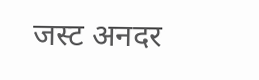जस्ट अनदर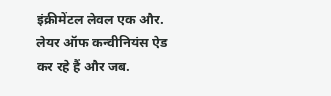इंक्रीमेंटल लेवल एक और. लेयर ऑफ कन्वीनियंस ऐड कर रहे हैं और जब.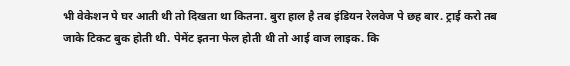भी वेकेशन पे घर आती थी तो दिखता था कितना. बुरा हाल है तब इंडियन रेलवेज पे छह बार. ट्राई करो तब जाके टिकट बुक होती थी. पेमेंट इतना फेल होती थी तो आई वाज लाइक. कि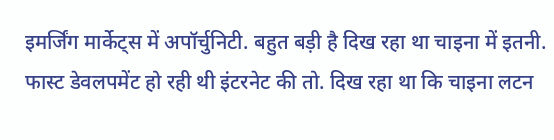इमर्जिंग मार्केट्स में अपॉर्चुनिटी. बहुत बड़ी है दिख रहा था चाइना में इतनी. फास्ट डेवलपमेंट हो रही थी इंटरनेट की तो. दिख रहा था कि चाइना लटन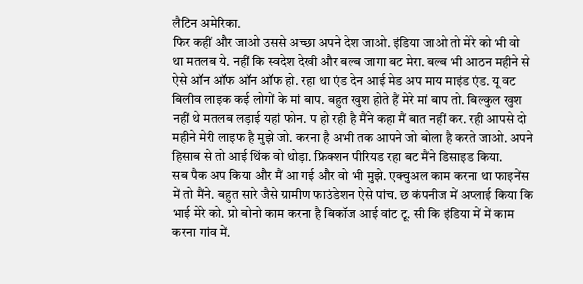लैटिन अमेरिका.
फिर कहीं और जाओ उससे अच्छा अपने देश जाओ. इंडिया जाओ तो मेरे को भी वो था मतलब ये. नहीं कि स्वदेश देखी और बल्ब जागा बट मेरा. बल्ब भी आठन महीने से ऐसे ऑन ऑफ ऑन ऑफ हो. रहा था एंड देन आई मेड अप माय माइंड एंड. यू वट बिलीव लाइक कई लोगों के मां बाप. बहुत खुश होते हैं मेरे मां बाप तो. बिल्कुल खुश नहीं थे मतलब लड़ाई यहां फोन. प हो रही है मैंने कहा मैं बात नहीं कर. रही आपसे दो महीने मेरी लाइफ है मुझे जो. करना है अभी तक आपने जो बोला है करते जाओ. अपने हिसाब से तो आई थिंक वो थोड़ा. फ्रिक्शन पीरियड रहा बट मैंने डिसाइड किया.
सब पैक अप किया और मैं आ गई और वो भी मुझे. एक्चुअल काम करना था फाइनेंस में तो मैंने. बहुत सारे जैसे ग्रामीण फाउंडेशन ऐसे पांच. छ कंपनीज में अप्लाई किया कि भाई मेरे को. प्रो बोनो काम करना है बिकॉज आई वांट टू. सी कि इंडिया में में काम करना गांव में.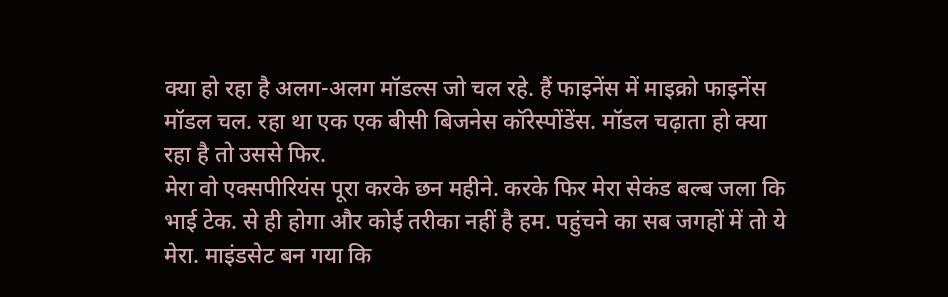क्या हो रहा है अलग-अलग मॉडल्स जो चल रहे. हैं फाइनेंस में माइक्रो फाइनेंस मॉडल चल. रहा था एक एक बीसी बिजनेस कॉरेस्पोंडेंस. मॉडल चढ़ाता हो क्या रहा है तो उससे फिर.
मेरा वो एक्सपीरियंस पूरा करके छन महीने. करके फिर मेरा सेकंड बल्ब जला कि भाई टेक. से ही होगा और कोई तरीका नहीं है हम. पहुंचने का सब जगहों में तो ये मेरा. माइंडसेट बन गया कि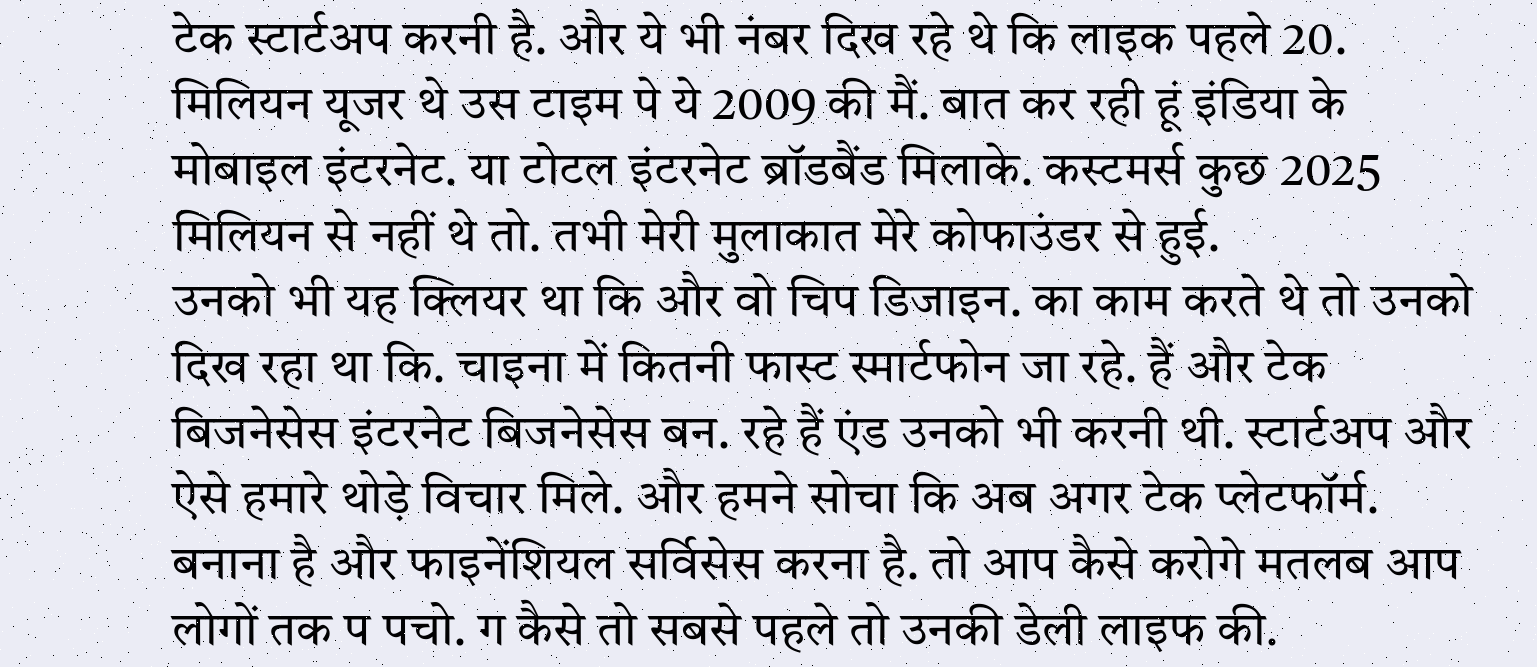टेक स्टार्टअप करनी है. और ये भी नंबर दिख रहे थे कि लाइक पहले 20. मिलियन यूजर थे उस टाइम पे ये 2009 की मैं. बात कर रही हूं इंडिया के मोबाइल इंटरनेट. या टोटल इंटरनेट ब्रॉडबैंड मिलाके. कस्टमर्स कुछ 2025 मिलियन से नहीं थे तो. तभी मेरी मुलाकात मेरे कोफाउंडर से हुई.
उनको भी यह क्लियर था कि और वो चिप डिजाइन. का काम करते थे तो उनको दिख रहा था कि. चाइना में कितनी फास्ट स्मार्टफोन जा रहे. हैं और टेक बिजनेसेस इंटरनेट बिजनेसेस बन. रहे हैं एंड उनको भी करनी थी. स्टार्टअप और ऐसे हमारे थोड़े विचार मिले. और हमने सोचा कि अब अगर टेक प्लेटफॉर्म. बनाना है और फाइनेंशियल सर्विसेस करना है. तो आप कैसे करोगे मतलब आप लोगों तक प पचो. ग कैसे तो सबसे पहले तो उनकी डेली लाइफ की.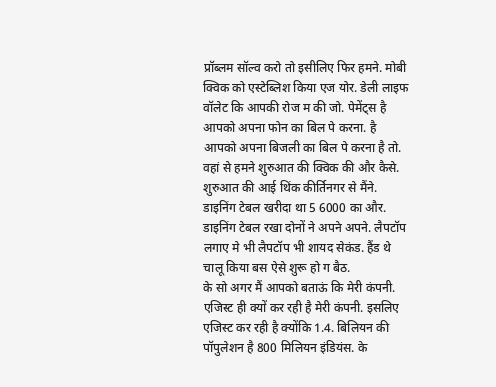प्रॉब्लम सॉल्व करो तो इसीलिए फिर हमने. मोबी क्विक को एस्टेब्लिश किया एज योर. डेली लाइफ वॉलेट कि आपकी रोज म की जो. पेमेंट्स है आपको अपना फोन का बिल पे करना. है आपको अपना बिजली का बिल पे करना है तो. वहां से हमने शुरुआत की क्विक की और कैसे. शुरुआत की आई थिंक कीर्तिनगर से मैंने. डाइनिंग टेबल खरीदा था 5 6000 का और. डाइनिंग टेबल रखा दोनों ने अपने अपने. लैपटॉप लगाए मे भी लैपटॉप भी शायद सेकंड. हैंड थे चालू किया बस ऐसे शुरू हो ग बैठ.
के सो अगर मैं आपको बताऊं कि मेरी कंपनी. एजिस्ट ही क्यों कर रही है मेरी कंपनी. इसलिए एजिस्ट कर रही है क्योंकि 1.4. बिलियन की पॉपुलेशन है 800 मिलियन इंडियंस. के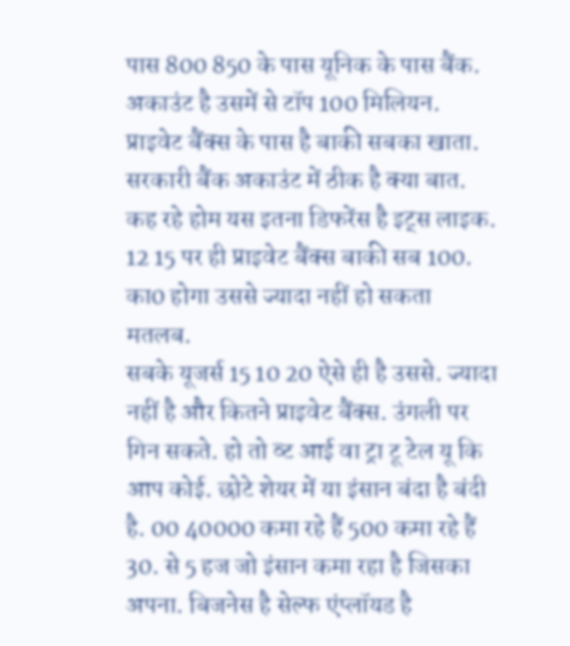पास 800 850 के पास यूनिक के पास बैंक. अकाउंट है उसमें से टॉप 100 मिलियन. प्राइवेट बैंक्स के पास है बाकी सबका खाता. सरकारी बैंक अकाउंट में ठीक है क्या बात. कह रहे होम यस इतना डिफरेंस है इट्स लाइक. 12 15 पर ही प्राइवेट बैंक्स बाकी सब 100. का0 होगा उससे ज्यादा नहीं हो सकता मतलब.
सबके यूजर्स 15 10 20 ऐसे ही है उससे. ज्यादा नहीं है और कितने प्राइवेट बैंक्स. उंगली पर गिन सकते. हो तो व्ट आई वा ट्रा टू टेल यू कि आप कोई. छोटे शेयर में या इंसान बंदा है बंदी है. 00 40000 कमा रहे हैं 500 कमा रहे हैं 30. से 5 हज जो इंसान कमा रहा है जिसका अपना. बिजनेस है सेल्फ एंप्लॉयड है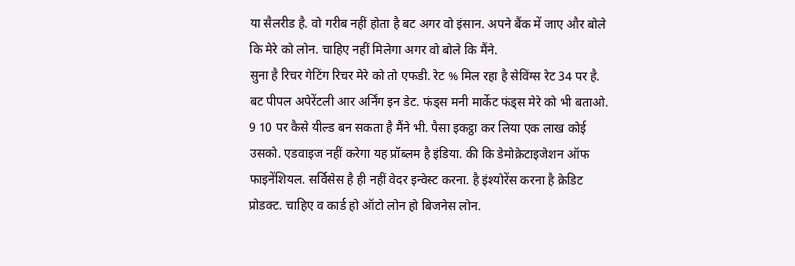या सैलरीड है. वो गरीब नहीं होता है बट अगर वो इंसान. अपने बैंक में जाए और बोले कि मेरे को लोन. चाहिए नहीं मिलेगा अगर वो बोले कि मैंने.
सुना है रिचर गेटिंग रिचर मेरे को तो एफडी. रेट % मिल रहा है सेविंग्स रेट 34 पर है. बट पीपल अपेरेंटली आर अर्निंग इन डेट. फंड्स मनी मार्केट फंड्स मेरे को भी बताओ. 9 10 पर कैसे यील्ड बन सकता है मैंने भी. पैसा इकट्ठा कर लिया एक लाख कोई उसको. एडवाइज नहीं करेगा यह प्रॉब्लम है इंडिया. की कि डेमोक्रेटाइजेशन ऑफ फाइनेंशियल. सर्विसेस है ही नहीं वेदर इन्वेस्ट करना. है इंश्योरेंस करना है क्रेडिट प्रोडक्ट. चाहिए व कार्ड हो ऑटो लोन हो बिजनेस लोन.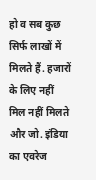हो व सब कुछ सिर्फ लाखों में मिलते हैं. हजारों के लिए नहीं मिल नहीं मिलते और जो. इंडिया का एवरेज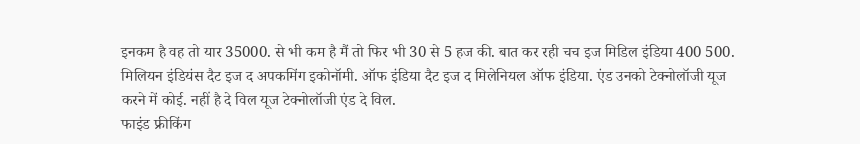इनकम है वह तो यार 35000. से भी कम है मैं तो फिर भी 30 से 5 हज की. बात कर रही चच इज मिडिल इंडिया 400 500. मिलियन इंडियंस दैट इज द अपकमिंग इकोनॉमी. ऑफ इंडिया दैट इज द मिलेनियल ऑफ इंडिया. एंड उनको टेक्नोलॉजी यूज करने में कोई. नहीं है दे विल यूज टेक्नोलॉजी एंड दे विल.
फाइंड फ्रीकिंग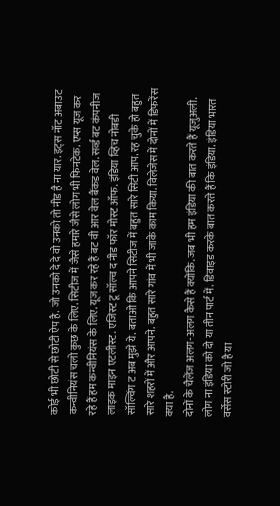कोई भी छोटी से छोटी ऐप है. जो उनको दे दे वो उनको तो नीड है ना यार. इट्स नॉट अबाउट कन्वीनियंस चलो कुछ के लिए. सिटीज में जैसे हमारे जैसे लोग भी फिनटेक. एप्स यूज कर रहे हैं हम कन्वीनियंस के लिए. यूज कर रहे हैं बट वी आर वेल बैंकड वेल. सर्व्ड बट कंपनीज लाइक माइन एटलीस्ट. एजिस्ट टू सॉल्व द नीड फॉर मोस्ट ऑफ. इंडिया व्हिच नोबडी सॉल्विंग ट अब मुझे ये. बताओ कि आपने सिटीज में बहुत सारे सिटी आप. रह चुके हो बहुत सारे शहरों में और आपने. बहुत सारे गांव में भी जाके काम किया. विलेजेस में दोनों में डिफरेंस क्या है.
दोनों के चैलेंज अलग-अलग कैसे हैं क्योंकि. जब भी हम इंडिया की बात करते हैं यूजुअली. लोग ना इंडिया को दो या तीन पार्ट में. डिवाइड करके बात करते हैं कि इंडिया. इंडिया भारत वर्सेस स्टोरी जो है या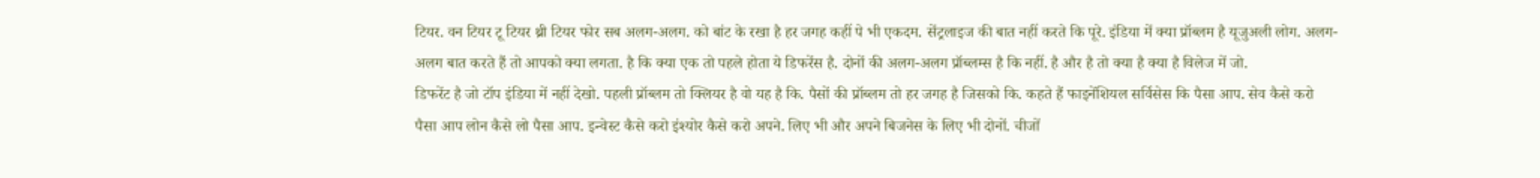टियर. वन टियर टू टियर थ्री टियर फोर सब अलग-अलग. को बांट के रखा है हर जगह कहीं पे भी एकदम. सेंट्रलाइज की बात नहीं करते कि पूरे. इंडिया में क्या प्रॉब्लम है यूजुअली लोग. अलग-अलग बात करते हैं तो आपको क्या लगता. है कि क्या एक तो पहले होता ये डिफरेंस है. दोनों की अलग-अलग प्रॉब्लम्स है कि नहीं. है और है तो क्या है क्या है विलेज में जो.
डिफरेंट है जो टॉप इंडिया में नहीं देखो. पहली प्रॉब्लम तो क्लियर है वो यह है कि. पैसों की प्रॉब्लम तो हर जगह है जिसको कि. कहते हैं फाइनेंशियल सर्विसेस कि पैसा आप. सेव कैसे करो पैसा आप लोन कैसे लो पैसा आप. इन्वेस्ट कैसे करो इंश्योर कैसे करो अपने. लिए भी और अपने बिजनेस के लिए भी दोनों. चीजों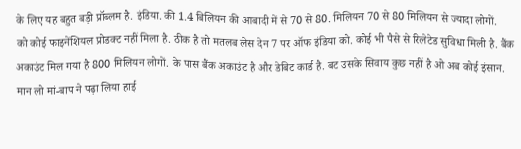के लिए यह बहुत बड़ी प्रॉब्लम है. इंडिया. की 1.4 बिलियन की आबादी में से 70 से 80. मिलियन 70 से 80 मिलियन से ज्यादा लोगों.
को कोई फाइनेंशियल प्रोडक्ट नहीं मिला है. ठीक है तो मतलब लेस देन 7 पर ऑफ इंडिया को. कोई भी पैसे से रिलेटेड सुविधा मिली है. बैंक अकाउंट मिल गया है 800 मिलियन लोगों. के पास बैंक अकाउंट है और डेबिट कार्ड है. बट उसके सिवाय कुछ नहीं है ओ अब कोई इंसान. मान लो मां-बाप ने पढ़ा लिया हाई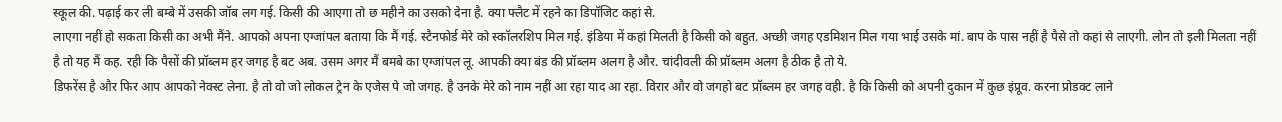स्कूल की. पढ़ाई कर ली बम्बे में उसकी जॉब लग गई. किसी की आएगा तो छ महीने का उसको देना है. क्या फ्लैट में रहने का डिपॉजिट कहां से.
लाएगा नहीं हो सकता किसी का अभी मैंने. आपको अपना एग्जांपल बताया कि मैं गई. स्टैनफोर्ड मेरे को स्कॉलरशिप मिल गई. इंडिया में कहां मिलती है किसी को बहुत. अच्छी जगह एडमिशन मिल गया भाई उसके मां. बाप के पास नहीं है पैसे तो कहां से लाएगी. लोन तो इली मिलता नहीं है तो यह मैं कह. रही कि पैसों की प्रॉब्लम हर जगह है बट अब. उसम अगर मैं बमबे का एग्जांपल लू. आपकी क्या बंड की प्रॉब्लम अलग है और. चांदीवली की प्रॉब्लम अलग है ठीक है तो ये.
डिफरेंस है और फिर आप आपको नेक्स्ट लेना. है तो वो जो लोकल ट्रेन के एजेस पे जो जगह. है उनके मेरे को नाम नहीं आ रहा याद आ रहा. विरार और वो जगहो बट प्रॉब्लम हर जगह वही. है कि किसी को अपनी दुकान में कुछ इंप्रूव. करना प्रोडक्ट लाने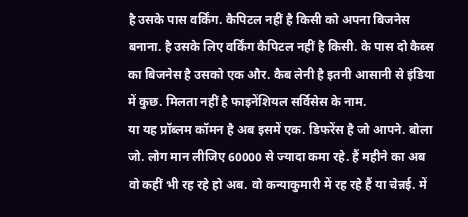है उसके पास वर्किंग. कैपिटल नहीं है किसी को अपना बिजनेस बनाना. है उसके लिए वर्किंग कैपिटल नहीं है किसी. के पास दो कैब्स का बिजनेस है उसको एक और. कैब लेनी है इतनी आसानी से इंडिया में कुछ. मिलता नहीं है फाइनेंशियल सर्विसेस के नाम.
या यह प्रॉब्लम कॉमन है अब इसमें एक. डिफरेंस है जो आपने. बोला जो. लोग मान लीजिए 60000 से ज्यादा कमा रहे. हैं महीने का अब वो कहीं भी रह रहे हो अब. वो कन्याकुमारी में रह रहे हैं या चेन्नई. में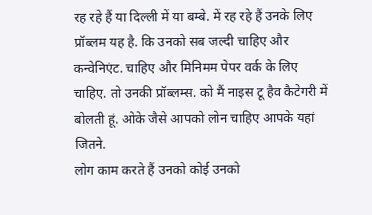रह रहे हैं या दिल्ली में या बम्बे. में रह रहे हैं उनके लिए प्रॉब्लम यह है. कि उनको सब जल्दी चाहिए और कन्वेनिएंट. चाहिए और मिनिमम पेपर वर्क के लिए चाहिए. तो उनकी प्रॉब्लम्स. को मैं नाइस टू हैव कैटेगरी में बोलती हूं. ओके जैसे आपको लोन चाहिए आपके यहां जितने.
लोग काम करते हैं उनको कोई उनको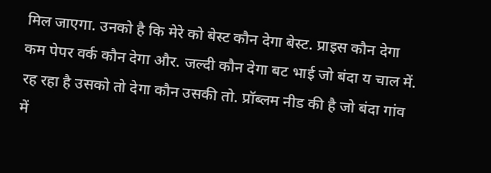मिल जाएगा. उनको है कि मेरे को बेस्ट कौन देगा बेस्ट. प्राइस कौन देगा कम पेपर वर्क कौन देगा और. जल्दी कौन देगा बट भाई जो बंदा य चाल में. रह रहा है उसको तो देगा कौन उसकी तो. प्रॉब्लम नीड की है जो बंदा गांव में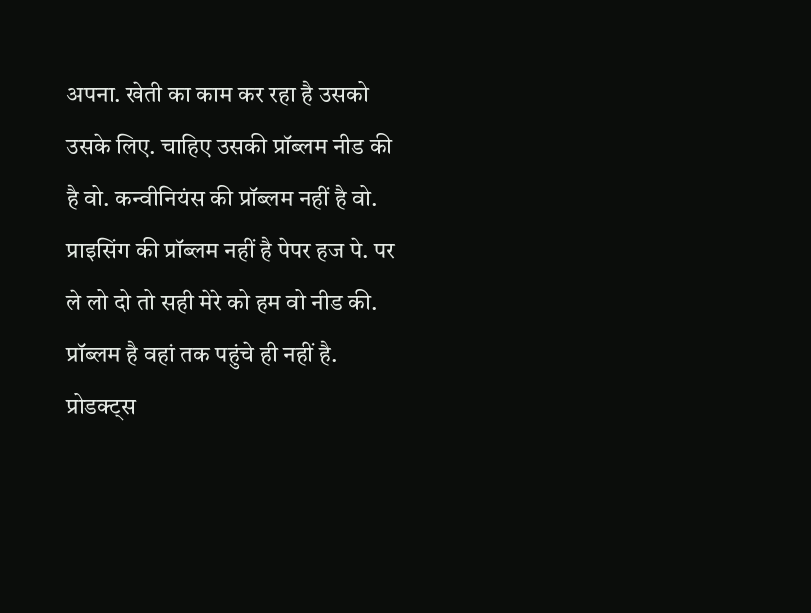अपना. खेती का काम कर रहा है उसको उसके लिए. चाहिए उसकी प्रॉब्लम नीड की है वो. कन्वीनियंस की प्रॉब्लम नहीं है वो. प्राइसिंग की प्रॉब्लम नहीं है पेपर हज पे. पर ले लो दो तो सही मेरे को हम वो नीड की.
प्रॉब्लम है वहां तक पहुंचे ही नहीं है. प्रोडक्ट्स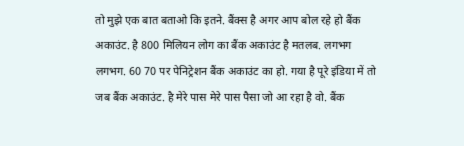तो मुझे एक बात बताओ कि इतने. बैंक्स है अगर आप बोल रहे हो बैंक अकाउंट. है 800 मिलियन लोग का बैंक अकाउंट है मतलब. लगभग लगभग. 60 70 पर पेनिट्रेशन बैंक अकाउंट का हो. गया है पूरे इंडिया में तो जब बैंक अकाउंट. है मेरे पास मेरे पास पैसा जो आ रहा है वो. बैंक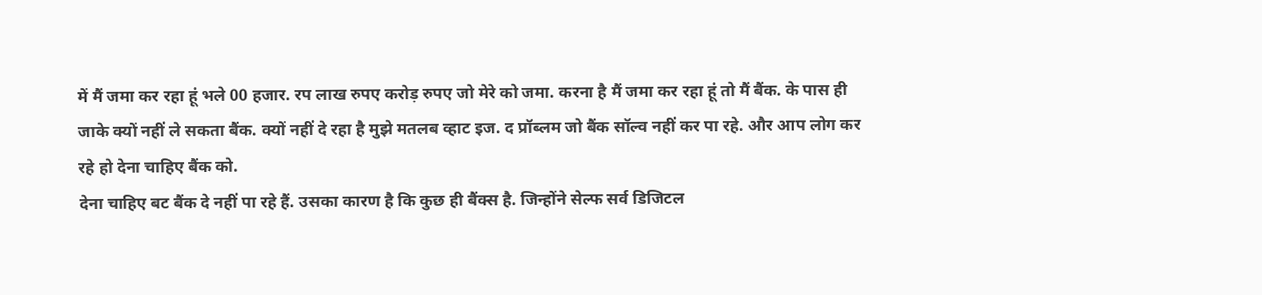में मैं जमा कर रहा हूं भले 00 हजार. रप लाख रुपए करोड़ रुपए जो मेरे को जमा. करना है मैं जमा कर रहा हूं तो मैं बैंक. के पास ही जाके क्यों नहीं ले सकता बैंक. क्यों नहीं दे रहा है मुझे मतलब व्हाट इज. द प्रॉब्लम जो बैंक सॉल्व नहीं कर पा रहे. और आप लोग कर रहे हो देना चाहिए बैंक को.
देना चाहिए बट बैंक दे नहीं पा रहे हैं. उसका कारण है कि कुछ ही बैंक्स है. जिन्होंने सेल्फ सर्व डिजिटल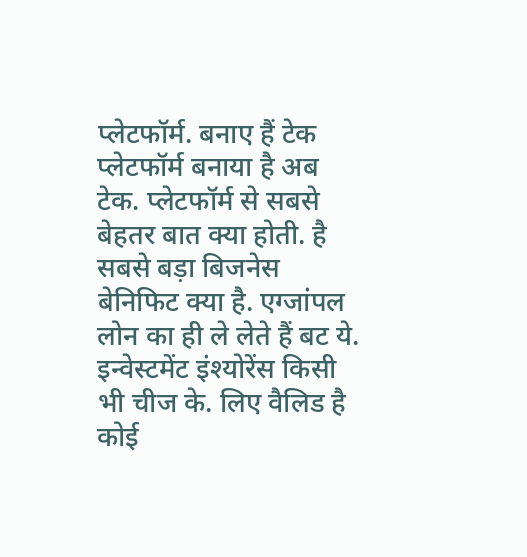प्लेटफॉर्म. बनाए हैं टेक प्लेटफॉर्म बनाया है अब टेक. प्लेटफॉर्म से सबसे बेहतर बात क्या होती. है सबसे बड़ा बिजनेस बेनिफिट क्या है. एग्जांपल लोन का ही ले लेते हैं बट ये. इन्वेस्टमेंट इंश्योरेंस किसी भी चीज के. लिए वैलिड है कोई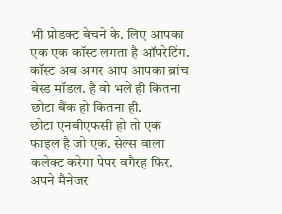भी प्रोडक्ट बेचने के. लिए आपका एक एक कॉस्ट लगता है ऑपरेटिंग. कॉस्ट अब अगर आप आपका ब्रांच बेस्ड मॉडल. है वो भले ही कितना छोटा बैंक हो कितना ही.
छोटा एनबीएफसी हो तो एक फाइल है जो एक. सेल्स वाला कलेक्ट करेगा पेपर वगैरह फिर. अपने मैनेजर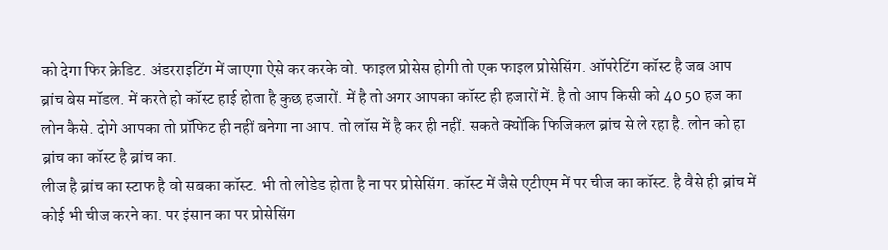को देगा फिर क्रेडिट. अंडरराइटिंग में जाएगा ऐसे कर करके वो. फाइल प्रोसेस होगी तो एक फाइल प्रोसेसिंग. ऑपरेटिंग कॉस्ट है जब आप ब्रांच बेस मॉडल. में करते हो कॉस्ट हाई होता है कुछ हजारों. में है तो अगर आपका कॉस्ट ही हजारों में. है तो आप किसी को 40 50 हज का लोन कैसे. दोगे आपका तो प्रॉफिट ही नहीं बनेगा ना आप. तो लॉस में है कर ही नहीं. सकते क्योंकि फिजिकल ब्रांच से ले रहा है. लोन को हा ब्रांच का कॉस्ट है ब्रांच का.
लीज है ब्रांच का स्टाफ है वो सबका कॉस्ट. भी तो लोडेड होता है ना पर प्रोसेसिंग. कॉस्ट में जैसे एटीएम में पर चीज का कॉस्ट. है वैसे ही ब्रांच में कोई भी चीज करने का. पर इंसान का पर प्रोसेसिंग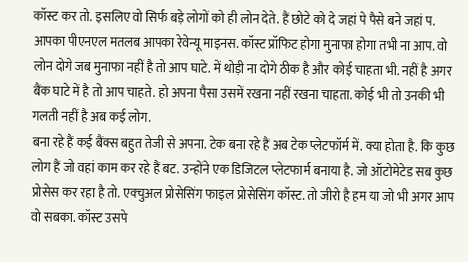कॉस्ट कर तो. इसलिए वो सिर्फ बड़े लोगों को ही लोन देते. हैं छोटे को दे जहां पे पैसे बने जहां प. आपका पीएनएल मतलब आपका रेवेन्यू माइनस. कॉस्ट प्रॉफिट होगा मुनाफा होगा तभी ना आप. वो लोन दोगे जब मुनाफा नहीं है तो आप घाटे. में थोड़ी ना दोगे ठीक है और कोई चाहता भी. नहीं है अगर बैंक घाटे में है तो आप चाहते. हो अपना पैसा उसमें रखना नहीं रखना चाहता. कोई भी तो उनकी भी गलती नहीं है अब कई लोग.
बना रहे हैं कई बैंक्स बहुत तेजी से अपना. टेक बना रहे हैं अब टेक प्लेटफॉर्म में. क्या होता है. कि कुछ लोग हैं जो वहां काम कर रहे हैं बट. उन्होंने एक डिजिटल प्लेटफार्म बनाया है. जो ऑटोमेटेड सब कुछ प्रोसेस कर रहा है तो. एक्चुअल प्रोसेसिंग फाइल प्रोसेसिंग कॉस्ट. तो जीरो है हम या जो भी अगर आप वो सबका. कॉस्ट उसपे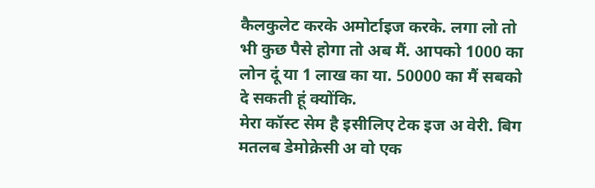कैलकुलेट करके अमोर्टाइज करके. लगा लो तो भी कुछ पैसे होगा तो अब मैं. आपको 1000 का लोन दूं या 1 लाख का या. 50000 का मैं सबको दे सकती हूं क्योंकि.
मेरा कॉस्ट सेम है इसीलिए टेक इज अ वेरी. बिग मतलब डेमोक्रेसी अ वो एक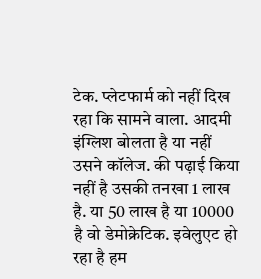टेक. प्लेटफार्म को नहीं दिख रहा कि सामने वाला. आदमी इंग्लिश बोलता है या नहीं उसने कॉलेज. की पढ़ाई किया नहीं है उसकी तनखा 1 लाख है. या 50 लाख है या 10000 है वो डेमोक्रेटिक. इवेलुएट हो रहा है हम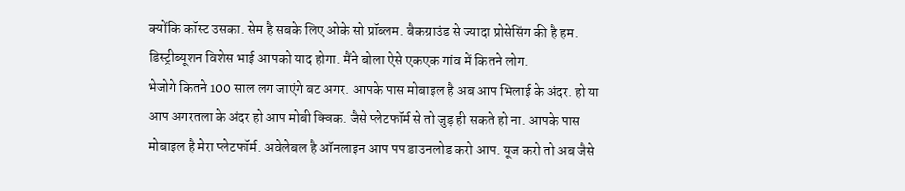क्योंकि कॉस्ट उसका. सेम है सबके लिए ओके सो प्रॉब्लम. बैकग्राउंड से ज्यादा प्रोसेसिंग की है हम. डिस्ट्रीब्यूशन विशेस भाई आपको याद होगा. मैंने बोला ऐसे एकएक गांव में कितने लोग.
भेजोगे कितने 100 साल लग जाएंगे बट अगर. आपके पास मोबाइल है अब आप भिलाई के अंदर. हो या आप अगरतला के अंदर हो आप मोबी क्विक. जैसे प्लेटफॉर्म से तो जुड़ ही सकते हो ना. आपके पास मोबाइल है मेरा प्लेटफॉर्म. अवेलेबल है ऑनलाइन आप पप डाउनलोड करो आप. यूज करो तो अब जैसे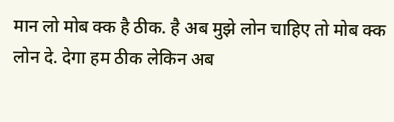मान लो मोब क्क है ठीक. है अब मुझे लोन चाहिए तो मोब क्क लोन दे. देगा हम ठीक लेकिन अब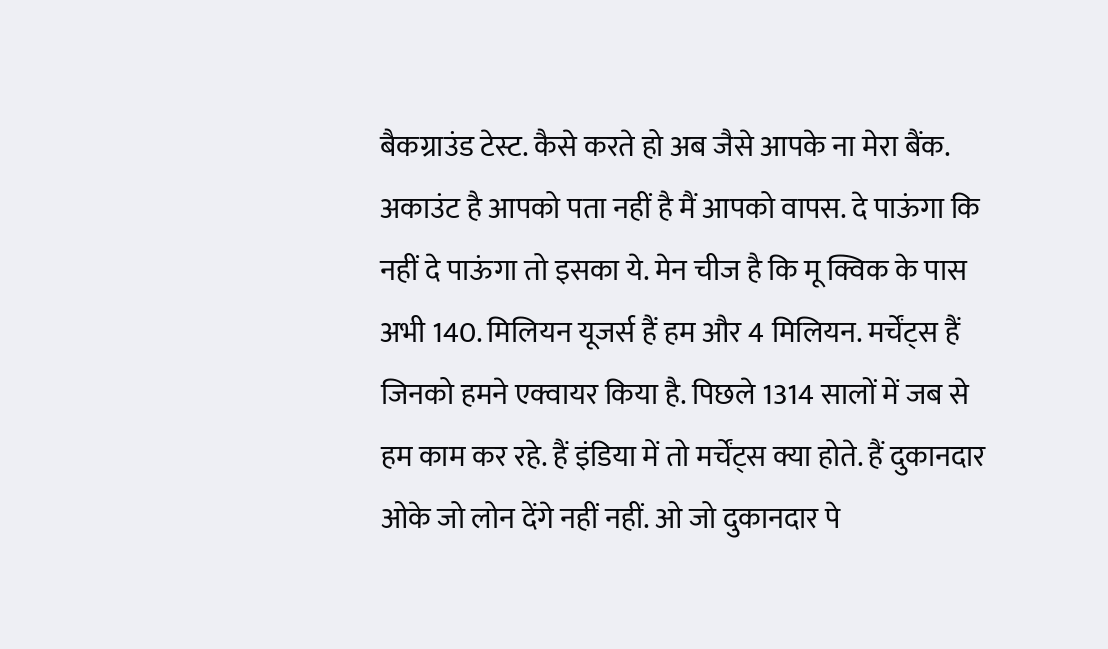बैकग्राउंड टेस्ट. कैसे करते हो अब जैसे आपके ना मेरा बैंक.
अकाउंट है आपको पता नहीं है मैं आपको वापस. दे पाऊंगा कि नहीं दे पाऊंगा तो इसका ये. मेन चीज है कि मू क्विक के पास अभी 140. मिलियन यूजर्स हैं हम और 4 मिलियन. मर्चेंट्स हैं जिनको हमने एक्वायर किया है. पिछले 1314 सालों में जब से हम काम कर रहे. हैं इंडिया में तो मर्चेंट्स क्या होते. हैं दुकानदार ओके जो लोन देंगे नहीं नहीं. ओ जो दुकानदार पे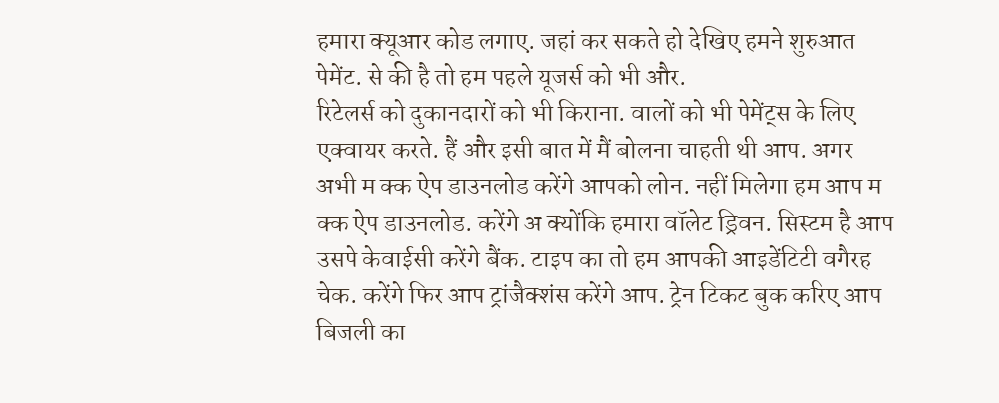हमारा क्यूआर कोड लगाए. जहां कर सकते हो देखिए हमने शुरुआत पेमेंट. से की है तो हम पहले यूजर्स को भी और.
रिटेलर्स को दुकानदारों को भी किराना. वालों को भी पेमेंट्स के लिए एक्वायर करते. हैं और इसी बात में मैं बोलना चाहती थी आप. अगर अभी म क्क ऐप डाउनलोड करेंगे आपको लोन. नहीं मिलेगा हम आप म क्क ऐप डाउनलोड. करेंगे अ क्योंकि हमारा वॉलेट ड्रिवन. सिस्टम है आप उसपे केवाईसी करेंगे बैंक. टाइप का तो हम आपकी आइडेंटिटी वगैरह चेक. करेंगे फिर आप ट्रांजैक्शंस करेंगे आप. ट्रेन टिकट बुक करिए आप बिजली का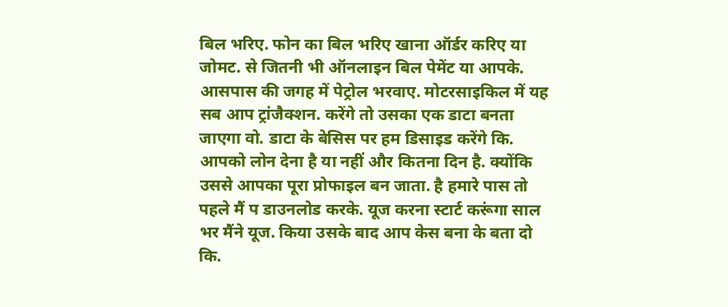बिल भरिए. फोन का बिल भरिए खाना ऑर्डर करिए या जोमट. से जितनी भी ऑनलाइन बिल पेमेंट या आपके.
आसपास की जगह में पेट्रोल भरवाए. मोटरसाइकिल में यह सब आप ट्रांजैक्शन. करेंगे तो उसका एक डाटा बनता जाएगा वो. डाटा के बेसिस पर हम डिसाइड करेंगे कि. आपको लोन देना है या नहीं और कितना दिन है. क्योंकि उससे आपका पूरा प्रोफाइल बन जाता. है हमारे पास तो पहले मैं प डाउनलोड करके. यूज करना स्टार्ट करूंगा साल भर मैंने यूज. किया उसके बाद आप केस बना के बता दो कि.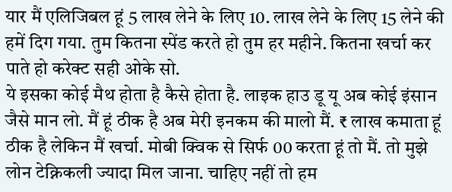यार मैं एलिजिबल हूं 5 लाख लेने के लिए 10. लाख लेने के लिए 15 लेने की हमें दिग गया. तुम कितना स्पेंड करते हो तुम हर महीने. कितना खर्चा कर पाते हो करेक्ट सही ओके सो.
ये इसका कोई मैथ होता है कैसे होता है. लाइक हाउ डू यू अब कोई इंसान जैसे मान लो. मैं हूं ठीक है अब मेरी इनकम की मालो मैं. ₹ लाख कमाता हूं ठीक है लेकिन मैं खर्चा. मोबी क्विक से सिर्फ 00 करता हूं तो मैं. तो मुझे लोन टेक्निकली ज्यादा मिल जाना. चाहिए नहीं तो हम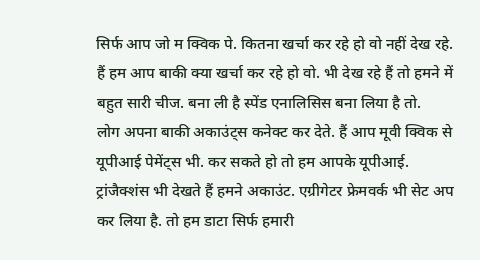सिर्फ आप जो म क्विक पे. कितना खर्चा कर रहे हो वो नहीं देख रहे. हैं हम आप बाकी क्या खर्चा कर रहे हो वो. भी देख रहे हैं तो हमने में बहुत सारी चीज. बना ली है स्पेंड एनालिसिस बना लिया है तो.
लोग अपना बाकी अकाउंट्स कनेक्ट कर देते. हैं आप मूवी क्विक से यूपीआई पेमेंट्स भी. कर सकते हो तो हम आपके यूपीआई. ट्रांजैक्शंस भी देखते हैं हमने अकाउंट. एग्रीगेटर फ्रेमवर्क भी सेट अप कर लिया है. तो हम डाटा सिर्फ हमारी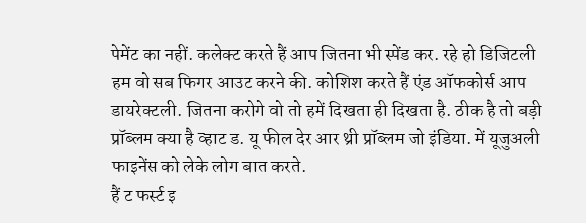पेमेंट का नहीं. कलेक्ट करते हैं आप जितना भी स्पेंड कर. रहे हो डिजिटली हम वो सब फिगर आउट करने की. कोशिश करते हैं एंड ऑफकोर्स आप डायरेक्टली. जितना करोगे वो तो हमें दिखता ही दिखता है. ठीक है तो बड़ी प्रॉब्लम क्या है व्हाट ड. यू फील देर आर थ्री प्रॉब्लम जो इंडिया. में यूजुअली फाइनेंस को लेके लोग बात करते.
हैं ट फर्स्ट इ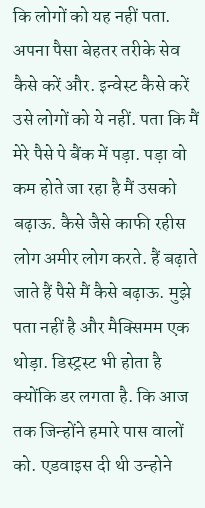कि लोगों को यह नहीं पता. अपना पैसा बेहतर तरीके सेव कैसे करें और. इन्वेस्ट कैसे करें उसे लोगों को ये नहीं. पता कि मैं मेरे पैसे पे बैंक में पड़ा. पड़ा वो कम होते जा रहा है मैं उसको बढ़ाऊ. कैसे जैसे काफी रहीस लोग अमीर लोग करते. हैं बढ़ाते जाते हैं पैसे मैं कैसे बढ़ाऊ. मुझे पता नहीं है और मैक्सिमम एक थोड़ा. डिस्ट्रस्ट भी होता है क्योंकि डर लगता है. कि आज तक जिन्होंने हमारे पास वालों को. एडवाइस दी थी उन्होने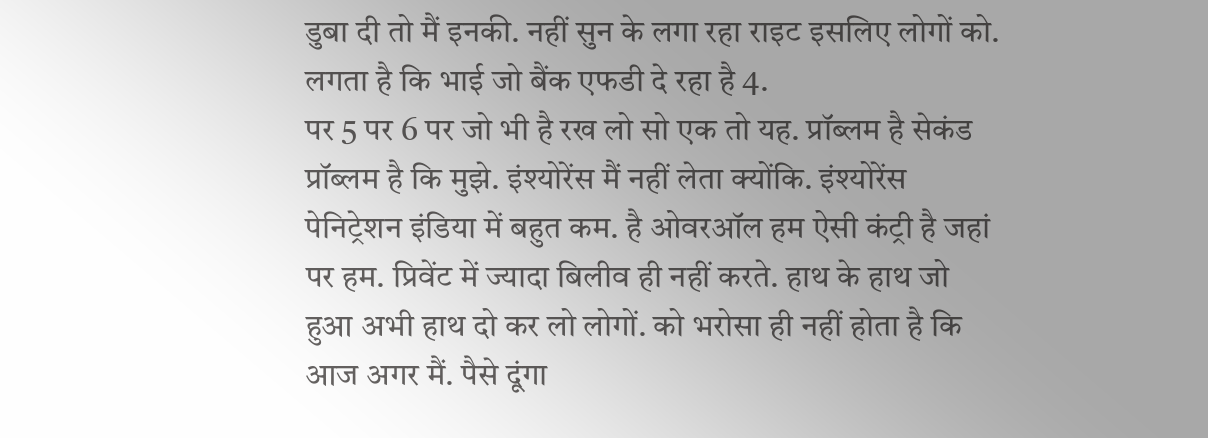डुबा दी तो मैं इनकी. नहीं सुन के लगा रहा राइट इसलिए लोगों को. लगता है कि भाई जो बैंक एफडी दे रहा है 4.
पर 5 पर 6 पर जो भी है रख लो सो एक तो यह. प्रॉब्लम है सेकंड प्रॉब्लम है कि मुझे. इंश्योरेंस मैं नहीं लेता क्योंकि. इंश्योरेंस पेनिट्रेशन इंडिया में बहुत कम. है ओवरऑल हम ऐसी कंट्री है जहां पर हम. प्रिवेंट में ज्यादा बिलीव ही नहीं करते. हाथ के हाथ जो हुआ अभी हाथ दो कर लो लोगों. को भरोसा ही नहीं होता है कि आज अगर मैं. पैसे दूंगा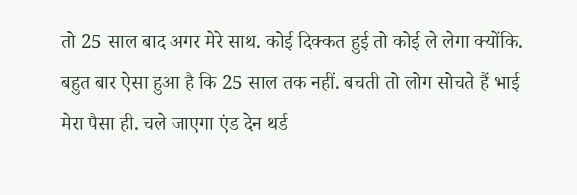तो 25 साल बाद अगर मेरे साथ. कोई दिक्कत हुई तो कोई ले लेगा क्योंकि. बहुत बार ऐसा हुआ है कि 25 साल तक नहीं. बचती तो लोग सोचते हैं भाई मेरा पैसा ही. चले जाएगा एंड देन थर्ड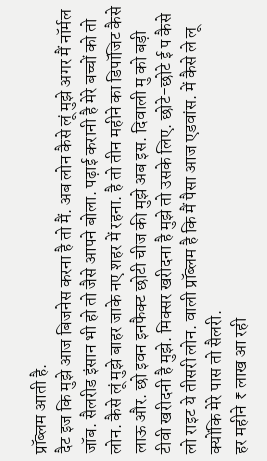प्रॉब्लम आती है.
दैट इज कि मुझे आज बिजनेस करना है तो मैं. अब लोन कैसे लूं मुझे अगर मैं नॉर्मल जॉब. सैलरीड इंसान भी हो तो जैसे आपने बोला. पढ़ाई करानी है मेरे बच्चों को तो लोन. कैसे लूं मुझे बाहर जाके नए शहर में रहना. है तो तीन महीने का डिपॉजिट कैसे लाऊ और. छो इवन इनफैक्ट छोटी चीज की मुझे अब इस. दिवाली मु को बड़ी टीवी खरीदनी है मुझे. मिक्सर खरीदना है मुझे तो उसके लिए. छोटे-छोटे ई प कैसे लो राइट ये तीसरी लोन. वाली प्रॉब्लम है कि मैं पैसा आज एडवांस. में कैसे ले लू क्योंकि मेरे पास तो सैलरी.
हर महीने ₹ लाख आ रही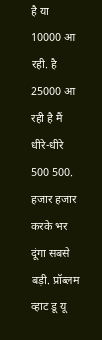है या 10000 आ रही. है 25000 आ रही है मैं धीरे-धीरे 500 500. हजार हजार करके भर दूंगा सबसे बड़ी. प्रॉब्लम व्हाट डू यू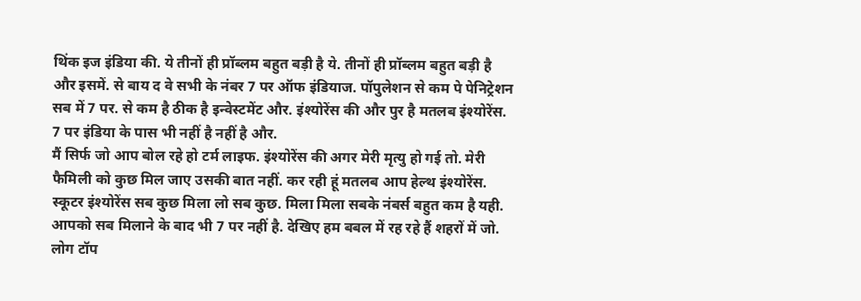थिंक इज इंडिया की. ये तीनों ही प्रॉब्लम बहुत बड़ी है ये. तीनों ही प्रॉब्लम बहुत बड़ी है और इसमें. से बाय द वे सभी के नंबर 7 पर ऑफ इंडियाज. पॉपुलेशन से कम पे पेनिट्रेशन सब में 7 पर. से कम है ठीक है इन्वेस्टमेंट और. इंश्योरेंस की और पुर है मतलब इंश्योरेंस. 7 पर इंडिया के पास भी नहीं है नहीं है और.
मैं सिर्फ जो आप बोल रहे हो टर्म लाइफ. इंश्योरेंस की अगर मेरी मृत्यु हो गई तो. मेरी फैमिली को कुछ मिल जाए उसकी बात नहीं. कर रही हूं मतलब आप हेल्थ इंश्योरेंस. स्कूटर इंश्योरेंस सब कुछ मिला लो सब कुछ. मिला मिला सबके नंबर्स बहुत कम है यही. आपको सब मिलाने के बाद भी 7 पर नहीं है. देखिए हम बबल में रह रहे हैं शहरों में जो. लोग टॉप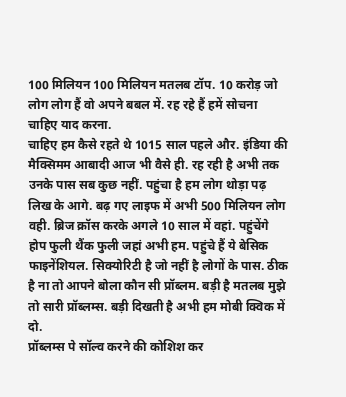100 मिलियन 100 मिलियन मतलब टॉप. 10 करोड़ जो लोग लोग हैं वो अपने बबल में. रह रहे हैं हमें सोचना चाहिए याद करना.
चाहिए हम कैसे रहते थे 1015 साल पहले और. इंडिया की मैक्सिमम आबादी आज भी वैसे ही. रह रही है अभी तक उनके पास सब कुछ नहीं. पहुंचा है हम लोग थोड़ा पढ़ लिख के आगे. बढ़ गए लाइफ में अभी 500 मिलियन लोग वही. ब्रिज क्रॉस करके अगले 10 साल में वहां. पहुंचेंगे होप फुली थैंक फुली जहां अभी हम. पहुंचे हैं ये बेसिक फाइनेंशियल. सिक्योरिटी है जो नहीं है लोगों के पास. ठीक है ना तो आपने बोला कौन सी प्रॉब्लम. बड़ी है मतलब मुझे तो सारी प्रॉब्लम्स. बड़ी दिखती है अभी हम मोबी क्विक में दो.
प्रॉब्लम्स पे सॉल्व करने की कोशिश कर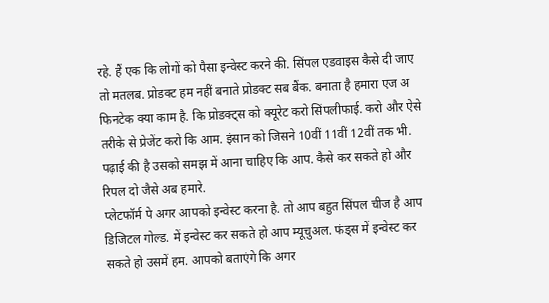रहे. हैं एक कि लोगों को पैसा इन्वेस्ट करने की. सिंपल एडवाइस कैसे दी जाए तो मतलब. प्रोडक्ट हम नहीं बनाते प्रोडक्ट सब बैंक. बनाता है हमारा एज अ फिनटेक क्या काम है. कि प्रोडक्ट्स को क्यूरेट करो सिंपलीफाई. करो और ऐसे तरीके से प्रेजेंट करो कि आम. इंसान को जिसने 10वीं 11वीं 12वीं तक भी. पढ़ाई की है उसको समझ में आना चाहिए कि आप. कैसे कर सकते हो और रिपल दो जैसे अब हमारे.
प्लेटफॉर्म पे अगर आपको इन्वेस्ट करना है. तो आप बहुत सिंपल चीज है आप डिजिटल गोल्ड. में इन्वेस्ट कर सकते हो आप म्यूचुअल. फंड्स में इन्वेस्ट कर सकते हो उसमें हम. आपको बताएंगे कि अगर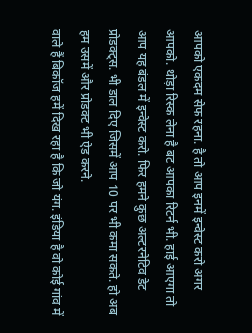आपको एकदम सेफ रहना. है तो आप इनमें इन्वेस्ट करो अगर आपको. थोड़ा रिस्क लेना है बट आपका रिटर्न भी. हाई आएगा तो आप यह बंडल में इन्वेस्ट करो. फिर हमने कुछ अल्टरनेटिव डेट प्रोडक्ट्स. भी डाल दिए जिसमें आप 10 पर भी कमा सकते. हो अब हम उसमें और प्रोडक्ट भी ऐड करने.
वाले हैं बिकॉज हमें दिख रहा है कि जो यंग. इंडिया है वो कोई गांव में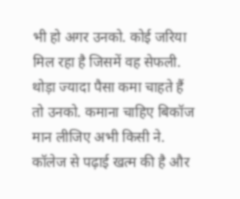भी हो अगर उनको. कोई जरिया मिल रहा है जिसमें वह सेफली. थोड़ा ज्यादा पैसा कमा चाहते हैं तो उनको. कमाना चाहिए बिकॉज मान लीजिए अभी किसी ने. कॉलेज से पढ़ाई खत्म की है और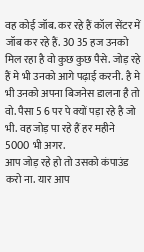वह कोई जॉब. कर रहे हैं कॉल सेंटर में जॉब कर रहे हैं. 30 35 हज उनको मिल रहा है वो कुछ कुछ पैसे. जोड़ रहे हैं मे भी उनको आगे पढ़ाई करनी. है मे भी उनको अपना बिजनेस डालना है तो वो. पैसा 5 6 पर पे क्यों पड़ा रहे है जो भी. वह जोड़ पा रहे हैं हर महीने 5000 भी अगर.
आप जोड़ रहे हो तो उसको कंपाउंड करो ना. यार आप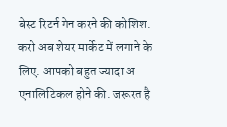बेस्ट रिटर्न गेन करने की कोशिश. करो अब शेयर मार्केट में लगाने के लिए. आपको बहुत ज्यादा अ एनालिटिकल होने की. जरूरत है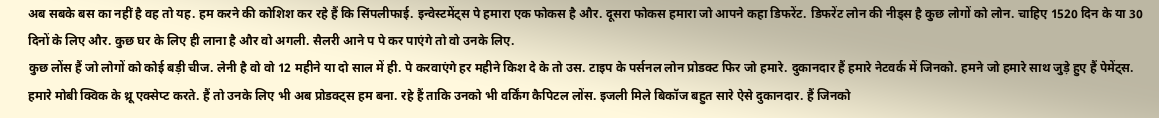अब सबके बस का नहीं है वह तो यह. हम करने की कोशिश कर रहे हैं कि सिंपलीफाई. इन्वेस्टमेंट्स पे हमारा एक फोकस है और. दूसरा फोकस हमारा जो आपने कहा डिफरेंट. डिफरेंट लोन की नीड्स है कुछ लोगों को लोन. चाहिए 1520 दिन के या 30 दिनों के लिए और. कुछ घर के लिए ही लाना है और वो अगली. सैलरी आने प पे कर पाएंगे तो वो उनके लिए.
कुछ लोंस हैं जो लोगों को कोई बड़ी चीज. लेनी है वो वो 12 महीने या दो साल में ही. पे करवाएंगे हर महीने किश दे के तो उस. टाइप के पर्सनल लोन प्रोडक्ट फिर जो हमारे. दुकानदार हैं हमारे नेटवर्क में जिनको. हमने जो हमारे साथ जुड़े हुए हैं पेमेंट्स. हमारे मोबी क्विक के थ्रू एक्सेप्ट करते. हैं तो उनके लिए भी अब प्रोडक्ट्स हम बना. रहे हैं ताकि उनको भी वर्किंग कैपिटल लोंस. इजली मिले बिकॉज बहुत सारे ऐसे दुकानदार. हैं जिनको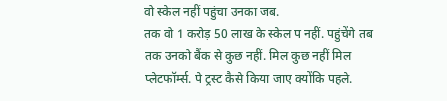वो स्केल नहीं पहुंचा उनका जब.
तक वो 1 करोड़ 50 लाख के स्केल प नहीं. पहुंचेंगे तब तक उनको बैंक से कुछ नहीं. मिल कुछ नहीं मिल प्लेटफॉर्म्स. पे ट्रस्ट कैसे किया जाए क्योंकि पहले.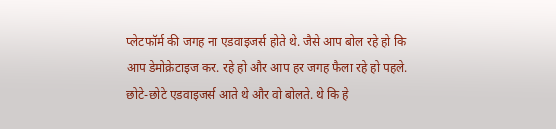प्लेटफॉर्म की जगह ना एडवाइजर्स होते थे. जैसे आप बोल रहे हो कि आप डेमोक्रेटाइज कर. रहे हो और आप हर जगह फैला रहे हो पहले. छोटे-छोटे एडवाइजर्स आते थे और वो बोलते. थे कि हे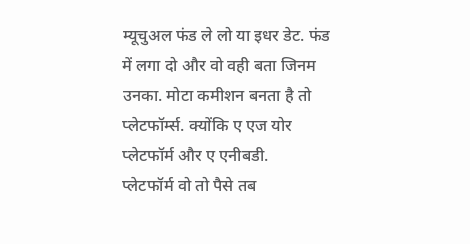म्यूचुअल फंड ले लो या इधर डेट. फंड में लगा दो और वो वही बता जिनम उनका. मोटा कमीशन बनता है तो प्लेटफॉर्म्स. क्योंकि ए एज योर प्लेटफॉर्म और ए एनीबडी.
प्लेटफॉर्म वो तो पैसे तब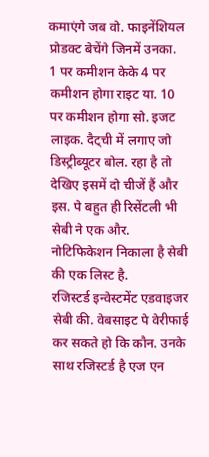कमाएंगे जब वो. फाइनेंशियल प्रोडक्ट बेचेंगे जिनमें उनका. 1 पर कमीशन केके 4 पर कमीशन होगा राइट या. 10 पर कमीशन होगा सो. इजट लाइक. दैट्ची में लगाए जो डिस्ट्रीब्यूटर बोल. रहा है तो देखिए इसमें दो चीजें हैं और इस. पे बहुत ही रिसेंटली भी सेबी ने एक और. नोटिफिकेशन निकाला है सेबी की एक लिस्ट है.
रजिस्टर्ड इन्वेस्टमेंट एडवाइजर सेबी की. वेबसाइट पे वेरीफाई कर सकते हो कि कौन. उनके साथ रजिस्टर्ड है एज एन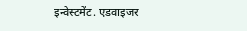इन्वेस्टमेंट. एडवाइजर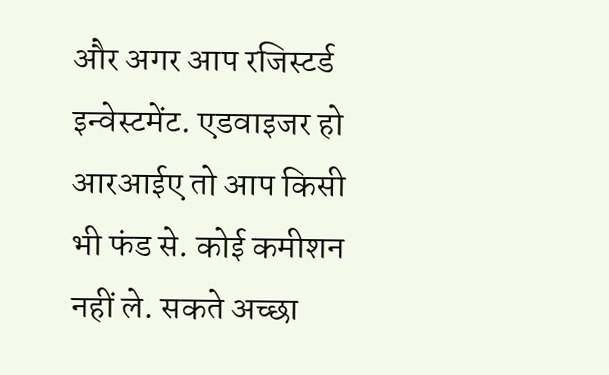और अगर आप रजिस्टर्ड इन्वेस्टमेंट. एडवाइजर हो आरआईए तो आप किसी भी फंड से. कोई कमीशन नहीं ले. सकते अच्छा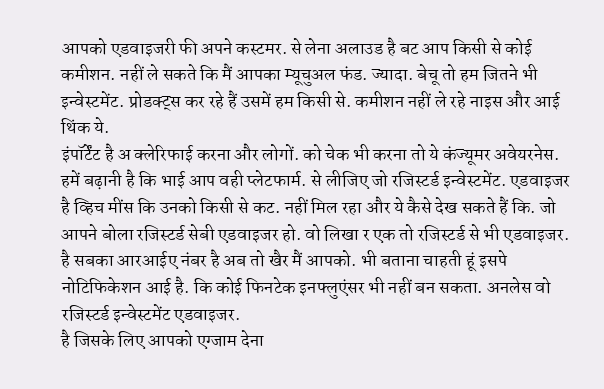आपको एडवाइजरी फी अपने कस्टमर. से लेना अलाउड है बट आप किसी से कोई कमीशन. नहीं ले सकते कि मैं आपका म्यूचुअल फंड. ज्यादा. बेचू तो हम जितने भी इन्वेस्टमेंट. प्रोडक्ट्स कर रहे हैं उसमें हम किसी से. कमीशन नहीं ले रहे नाइस और आई थिंक ये.
इंपॉर्टेंट है अ क्लेरिफाई करना और लोगों. को चेक भी करना तो ये कंज्यूमर अवेयरनेस. हमें बढ़ानी है कि भाई आप वही प्लेटफार्म. से लीजिए जो रजिस्टर्ड इन्वेस्टमेंट. एडवाइजर है व्हिच मींस कि उनको किसी से कट. नहीं मिल रहा और ये कैसे देख सकते हैं कि. जो आपने बोला रजिस्टर्ड सेबी एडवाइजर हो. वो लिखा र एक तो रजिस्टर्ड से भी एडवाइजर. है सबका आरआईए नंबर है अब तो खैर मैं आपको. भी बताना चाहती हूं इसपे नोटिफिकेशन आई है. कि कोई फिनटेक इनफ्लुएंसर भी नहीं बन सकता. अनलेस वो रजिस्टर्ड इन्वेस्टमेंट एडवाइजर.
है जिसके लिए आपको एग्जाम देना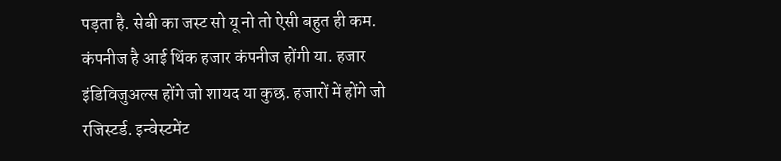पड़ता है. सेबी का जस्ट सो यू नो तो ऐसी बहुत ही कम. कंपनीज है आई थिंक हजार कंपनीज होंगी या. हजार इंडिविजुअल्स होंगे जो शायद या कुछ. हजारों में होंगे जो रजिस्टर्ड. इन्वेस्टमेंट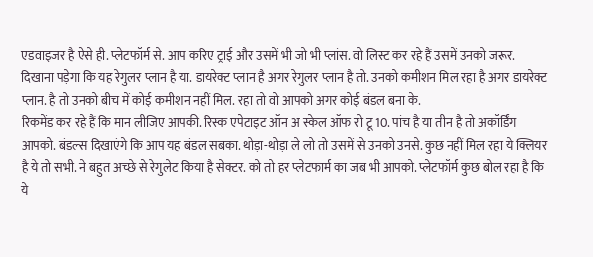एडवाइजर है ऐसे ही. प्लेटफॉर्म से. आप करिए ट्राई और उसमें भी जो भी प्लांस. वो लिस्ट कर रहे हैं उसमें उनको जरूर. दिखाना पड़ेगा कि यह रेगुलर प्लान है या. डायरेक्ट प्लान है अगर रेगुलर प्लान है तो. उनको कमीशन मिल रहा है अगर डायरेक्ट प्लान. है तो उनको बीच में कोई कमीशन नहीं मिल. रहा तो वो आपको अगर कोई बंडल बना के.
रिकमेंड कर रहे हैं कि मान लीजिए आपकी. रिस्क एपेटाइट ऑन अ स्केल ऑफ रो टू 10. पांच है या तीन है तो अकॉर्डिंग आपको. बंडल्स दिखाएंगे कि आप यह बंडल सबका. थोड़ा-थोड़ा ले लो तो उसमें से उनको उनसे. कुछ नहीं मिल रहा ये क्लियर है ये तो सभी. ने बहुत अच्छे से रेगुलेट किया है सेक्टर. को तो हर प्लेटफार्म का जब भी आपको. प्लेटफॉर्म कुछ बोल रहा है कि ये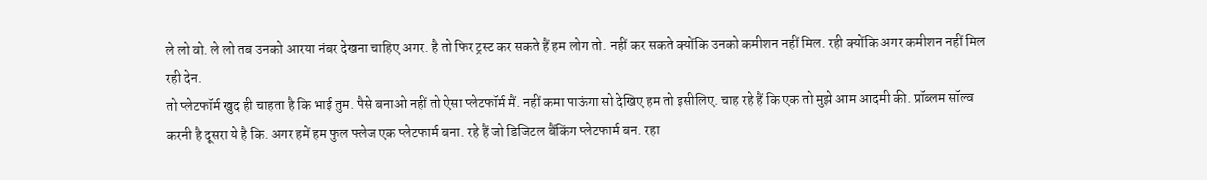ले लो वो. ले लो तब उनको आरया नंबर देखना चाहिए अगर. है तो फिर ट्रस्ट कर सकते हैं हम लोग तो. नहीं कर सकते क्योंकि उनको कमीशन नहीं मिल. रही क्योंकि अगर कमीशन नहीं मिल रही देन.
तो प्लेटफॉर्म खुद ही चाहता है कि भाई तुम. पैसे बनाओ नहीं तो ऐसा प्लेटफॉर्म मैं. नहीं कमा पाऊंगा सो देखिए हम तो इसीलिए. चाह रहे हैं कि एक तो मुझे आम आदमी की. प्रॉब्लम सॉल्व करनी है दूसरा ये है कि. अगर हमें हम फुल फ्लेज एक प्लेटफार्म बना. रहे हैं जो डिजिटल बैंकिंग प्लेटफार्म बन. रहा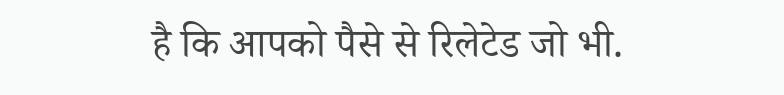है कि आपको पैसे से रिलेटेड जो भी.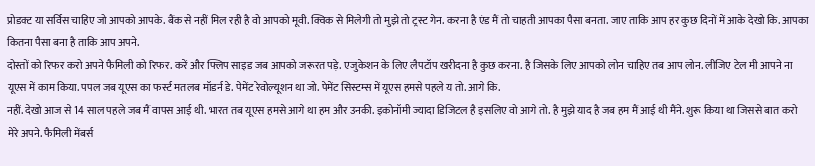प्रोडक्ट या सर्विस चाहिए जो आपको आपके. बैंक से नहीं मिल रही है वो आपको मूवी. क्विक से मिलेगी तो मुझे तो ट्रस्ट गेन. करना है एंड मैं तो चाहती आपका पैसा बनता. जाए ताकि आप हर कुछ दिनों में आके देखो कि. आपका कितना पैसा बना है ताकि आप अपने.
दोस्तों को रिफर करो अपने फैमिली को रिफर. करें और फ्लिप साइड जब आपको जरूरत पड़े. एजुकेशन के लिए लैपटॉप खरीदना है कुछ करना. है जिसके लिए आपको लोन चाहिए तब आप लोन. लीजिए टेल मी आपने ना यूएस में काम किया. पपल जब यूएस का फर्स्ट मतलब मॉडर्न डे. पेमेंट रेवोल्यूशन था जो. पेमेंट सिस्टम्स में यूएस हमसे पहले य तो. आगे कि.
नहीं. देखो आज से 14 साल पहले जब मैं वापस आई थी. भारत तब यूएस हमसे आगे था हम और उनकी. इकोनॉमी ज्यादा डिजिटल है इसलिए वो आगे तो. है मुझे याद है जब हम मैं आई थी मैंने. शुरू किया था जिससे बात करो मेरे अपने. फैमिली मेंबर्स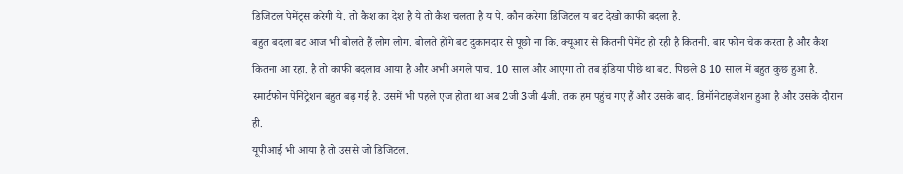डिजिटल पेमेंट्स करेगी ये. तो कैश का देश है ये तो कैश चलता है य पे. कौन करेगा डिजिटल य बट देखो काफी बदला है.
बहुत बदला बट आज भी बोलते हैं लोग लोग. बोलते होंगे बट दुकानदार से पूछो ना कि. क्यूआर से कितनी पेमेंट हो रही है कितनी. बार फोन चेक करता है और कैश कितना आ रहा. है तो काफी बदलाव आया है और अभी अगले पाच. 10 साल और आएगा तो तब इंडिया पीछे था बट. पिछले 8 10 साल में बहुत कुछ हुआ है. स्मार्टफोन पेनिट्रेशन बहुत बढ़ गई है. उसमें भी पहले एज होता था अब 2जी 3जी 4जी. तक हम पहुंच गए हैं और उसके बाद. डिमॉनेटाइजेशन हुआ है और उसके दौरान ही.
यूपीआई भी आया है तो उससे जो डिजिटल.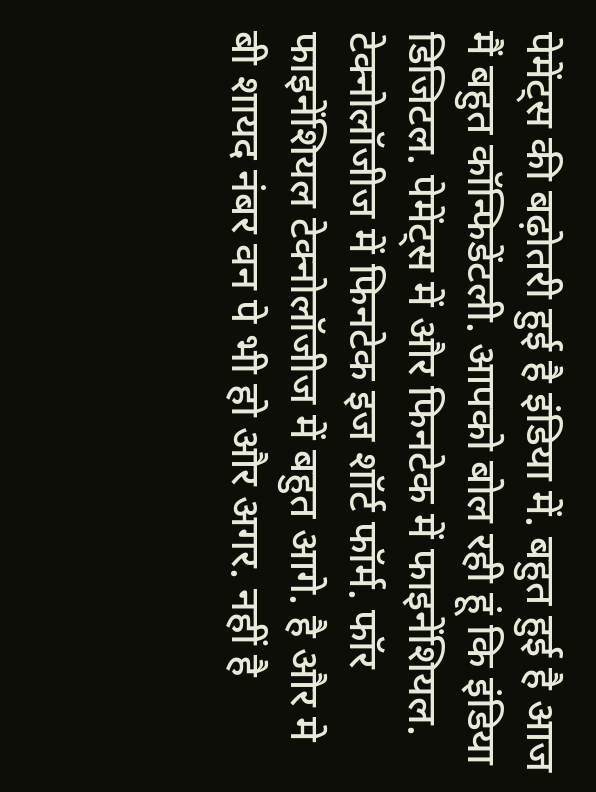पेमेंट्स की बढ़ोतरी हुई है इंडिया में. बहुत हुई है आज मैं बहुत कॉन्फिडेंटली. आपको बोल रही हूं कि इंडिया डिजिटल. पेमेंट्स में और फिनटेक में फाइनेंशियल. टेक्नोलॉजीज में फिनटेक इज शॉर्ट फॉर्म. फॉर फाइनेंशियल टेक्नोलॉजीज में बहुत आगे. है और मे बी शायद नंबर वन पे भी हो और अगर. नहीं है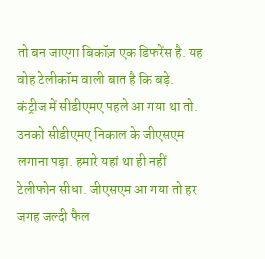तो बन जाएगा बिकॉज़ एक डिफरेंस है. यह वोह टेलीकॉम वाली बात है कि बड़े. कंट्रीज में सीडीएमए पहले आ गया था तो.
उनको सीडीएमए निकाल के जीएसएम लगाना पड़ा. हमारे यहां था ही नहीं टेलीफोन सीधा. जीएसएम आ गया तो हर जगह जल्दी फैल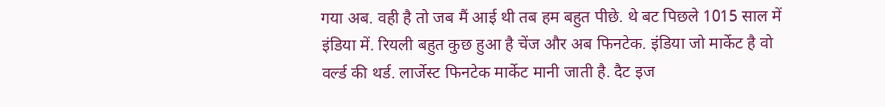गया अब. वही है तो जब मैं आई थी तब हम बहुत पीछे. थे बट पिछले 1015 साल में इंडिया में. रियली बहुत कुछ हुआ है चेंज और अब फिनटेक. इंडिया जो मार्केट है वो वर्ल्ड की थर्ड. लार्जेस्ट फिनटेक मार्केट मानी जाती है. दैट इज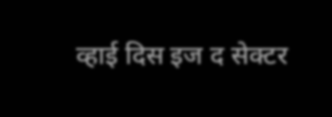व्हाई दिस इज द सेक्टर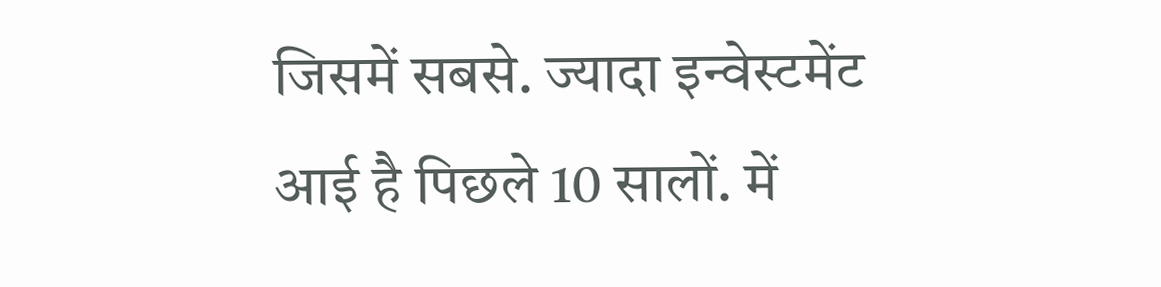जिसमें सबसे. ज्यादा इन्वेस्टमेंट आई है पिछले 10 सालों. में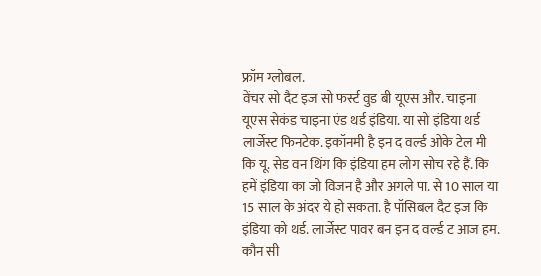फ्रॉम ग्लोबल.
वेंचर सो दैट इज सो फर्स्ट वुड बी यूएस और. चाइना यूएस सेकंड चाइना एंड थर्ड इंडिया. या सो इंडिया थर्ड लार्जेस्ट फिनटेक. इकॉनमी है इन द वर्ल्ड ओके टेल मी कि यू. सेड वन थिंग कि इंडिया हम लोग सोच रहे हैं. कि हमें इंडिया का जो विजन है और अगले पा. से 10 साल या 15 साल के अंदर ये हो सकता. है पॉसिबल दैट इज कि इंडिया को थर्ड. लार्जेस्ट पावर बन इन द वर्ल्ड ट आज हम. कौन सी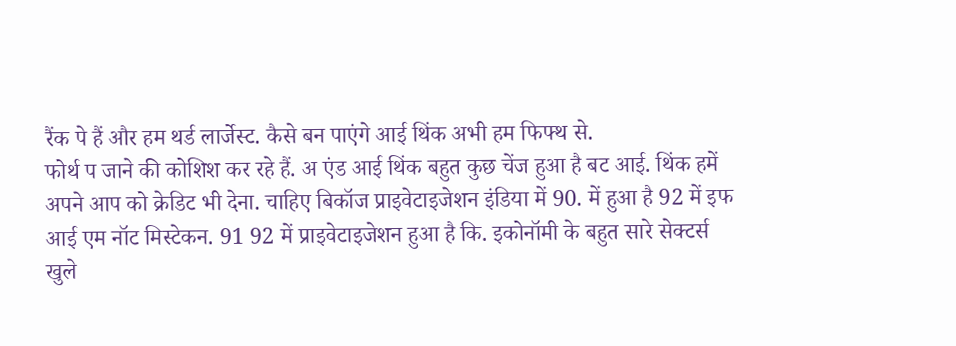रैंक पे हैं और हम थर्ड लार्जेस्ट. कैसे बन पाएंगे आई थिंक अभी हम फिफ्थ से.
फोर्थ प जाने की कोशिश कर रहे हैं. अ एंड आई थिंक बहुत कुछ चेंज हुआ है बट आई. थिंक हमें अपने आप को क्रेडिट भी देना. चाहिए बिकॉज प्राइवेटाइजेशन इंडिया में 90. में हुआ है 92 में इफ आई एम नॉट मिस्टेकन. 91 92 में प्राइवेटाइजेशन हुआ है कि. इकोनॉमी के बहुत सारे सेक्टर्स खुले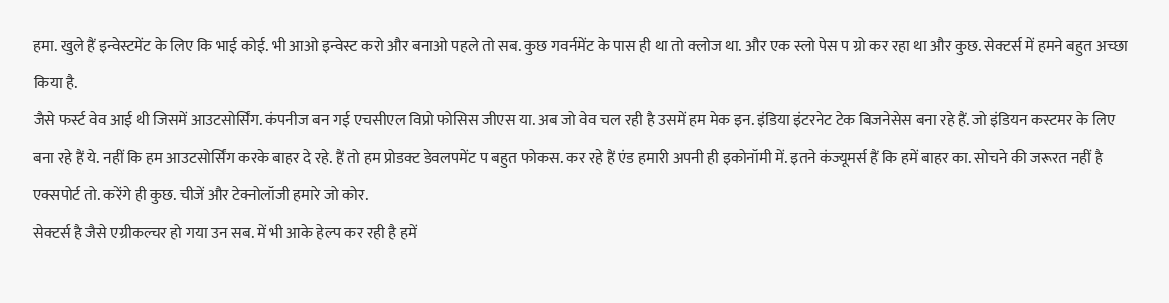हमा. खुले हैं इन्वेस्टमेंट के लिए कि भाई कोई. भी आओ इन्वेस्ट करो और बनाओ पहले तो सब. कुछ गवर्नमेंट के पास ही था तो क्लोज था. और एक स्लो पेस प ग्रो कर रहा था और कुछ. सेक्टर्स में हमने बहुत अच्छा किया है.
जैसे फर्स्ट वेव आई थी जिसमें आउटसोर्सिंग. कंपनीज बन गई एचसीएल विप्रो फोसिस जीएस या. अब जो वेव चल रही है उसमें हम मेक इन. इंडिया इंटरनेट टेक बिजनेसेस बना रहे हैं. जो इंडियन कस्टमर के लिए बना रहे हैं ये. नहीं कि हम आउटसोर्सिंग करके बाहर दे रहे. हैं तो हम प्रोडक्ट डेवलपमेंट प बहुत फोकस. कर रहे हैं एंड हमारी अपनी ही इकोनॉमी में. इतने कंज्यूमर्स हैं कि हमें बाहर का. सोचने की जरूरत नहीं है एक्सपोर्ट तो. करेंगे ही कुछ. चीजें और टेक्नोलॉजी हमारे जो कोर.
सेक्टर्स है जैसे एग्रीकल्चर हो गया उन सब. में भी आके हेल्प कर रही है हमें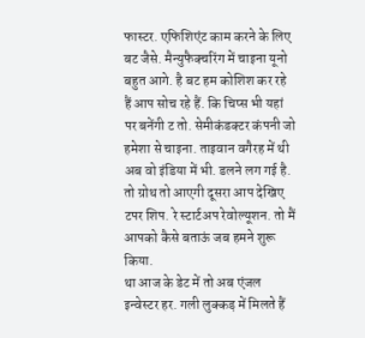फास्टर. एफिशिएंट काम करने के लिए बट जैसे. मैन्युफैक्चरिंग में चाइना यूनो बहुत आगे. है बट हम कोशिश कर रहे हैं आप सोच रहे हैं. कि चिप्स भी यहां पर बनेंगी ट तो. सेमीकंडक्टर कंपनी जो हमेशा से चाइना. ताइवान वगैरह में थी अब वो इंडिया में भी. डलने लग गई है. तो ग्रोथ तो आएगी दूसरा आप देखिए टपर शिप. रे स्टार्टअप रेवोल्यूशन. तो मैं आपको कैसे बताऊं जब हमने शुरू किया.
था आज के डेट में तो अब एंजल इन्वेस्टर हर. गली लुक्कड़ में मिलते हैं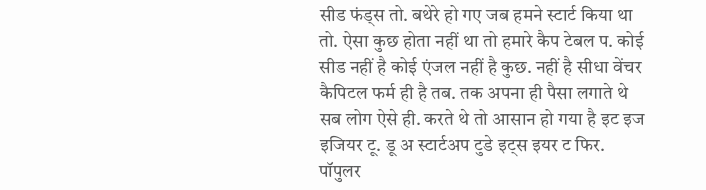सीड फंड्स तो. बथेरे हो गए जब हमने स्टार्ट किया था तो. ऐसा कुछ होता नहीं था तो हमारे कैप टेबल प. कोई सीड नहीं है कोई एंजल नहीं है कुछ. नहीं है सीधा वेंचर कैपिटल फर्म ही है तब. तक अपना ही पैसा लगाते थे सब लोग ऐसे ही. करते थे तो आसान हो गया है इट इज इजियर टू. डू अ स्टार्टअप टुडे इट्स इयर ट फिर. पॉपुलर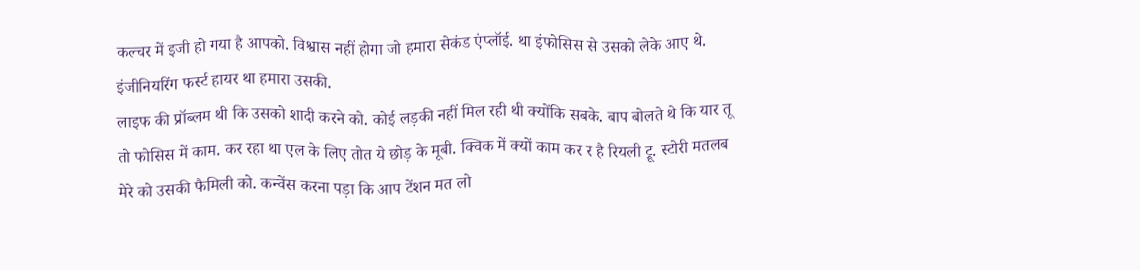कल्चर में इजी हो गया है आपको. विश्वास नहीं होगा जो हमारा सेकंड एंप्लॉई. था इंफोसिस से उसको लेके आए थे. इंजीनियरिंग फर्स्ट हायर था हमारा उसकी.
लाइफ की प्रॉब्लम थी कि उसको शादी करने को. कोई लड़की नहीं मिल रही थी क्योंकि सबके. बाप बोलते थे कि यार तू तो फोसिस में काम. कर रहा था एल के लिए तोत ये छोड़ के मूबी. क्विक में क्यों काम कर र है रियली ट्रू. स्टोरी मतलब मेरे को उसकी फैमिली को. कन्वेंस करना पड़ा कि आप टेंशन मत लो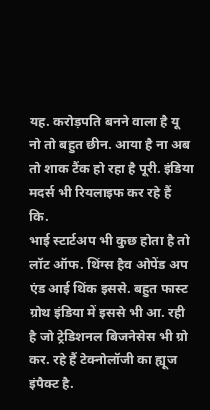यह. करोड़पति बनने वाला है यू नो तो बहुत छीन. आया है ना अब तो शाक टैंक हो रहा है पूरी. इंडिया मदर्स भी रियलाइफ कर रहे हैं कि.
भाई स्टार्टअप भी कुछ होता है तो लॉट ऑफ. थिंग्स हैव ओपेंड अप एंड आई थिंक इससे. बहुत फास्ट ग्रोथ इंडिया में इससे भी आ. रही है जो ट्रेडिशनल बिजनेसेस भी ग्रो कर. रहे हैं टेक्नोलॉजी का ह्यूज इंपैक्ट है.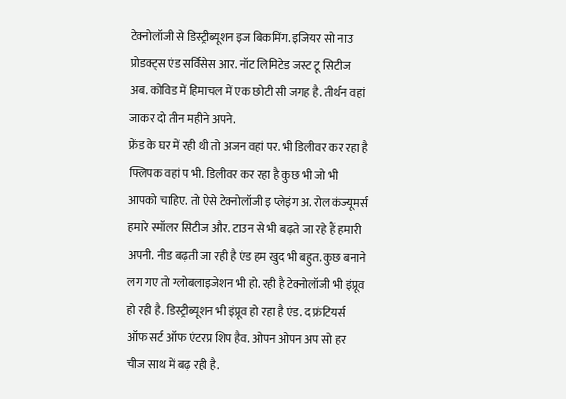टेक्नोलॉजी से डिस्ट्रीब्यूशन इज बिकमिंग. इजियर सो नाउ प्रोडक्ट्स एंड सर्विसेस आर. नॉट लिमिटेड जस्ट टू सिटीज अब. कोविड में हिमाचल में एक छोटी सी जगह है. तीर्थन वहां जाकर दो तीन महीने अपने.
फ्रेंड के घर में रही थी तो अजन वहां पर. भी डिलीवर कर रहा है फ्लिपक वहां प भी. डिलीवर कर रहा है कुछ भी जो भी आपको चाहिए. तो ऐसे टेक्नोलॉजी इ प्लेइंग अ. रोल कंज्यूमर्स हमारे स्मॉलर सिटीज और. टाउन से भी बढ़ते जा रहे हैं हमारी अपनी. नीड बढ़ती जा रही है एंड हम खुद भी बहुत. कुछ बनाने लग गए तो ग्लोबलाइजेशन भी हो. रही है टेक्नोलॉजी भी इंप्रूव हो रही है. डिस्ट्रीब्यूशन भी इंप्रूव हो रहा है एंड. द फ्रंटियर्स ऑफ सर्ट ऑफ एंटरप्र शिप हैव. ओपन ओपन अप सो हर चीज साथ में बढ़ रही है.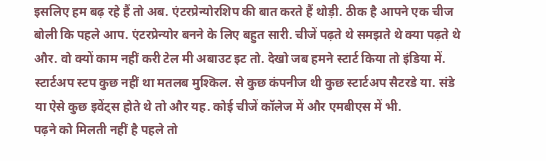इसलिए हम बढ़ रहे हैं तो अब. एंटरप्रेन्योरशिप की बात करते हैं थोड़ी. ठीक है आपने एक चीज बोली कि पहले आप. एंटरप्रेन्योर बनने के लिए बहुत सारी. चीजें पढ़ते थे समझते थे क्या पढ़ते थे और. वो क्यों काम नहीं करी टेल मी अबाउट इट तो. देखो जब हमने स्टार्ट किया तो इंडिया में. स्टार्टअप स्टप कुछ नहीं था मतलब मुश्किल. से कुछ कंपनीज थी कुछ स्टार्टअप सैटरडे या. संडे या ऐसे कुछ इवेंट्स होते थे तो और यह. कोई चीजें कॉलेज में और एमबीएस में भी.
पढ़ने को मिलती नहीं है पहले तो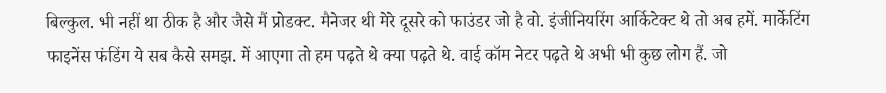बिल्कुल. भी नहीं था ठीक है और जैसे मैं प्रोडक्ट. मैनेजर थी मेरे दूसरे को फाउंडर जो है वो. इंजीनियरिंग आर्किटेक्ट थे तो अब हमें. मार्केटिंग फाइनेंस फंडिंग ये सब कैसे समझ. में आएगा तो हम पढ़ते थे क्या पढ़ते थे. वाई कॉम नेटर पढ़ते थे अभी भी कुछ लोग हैं. जो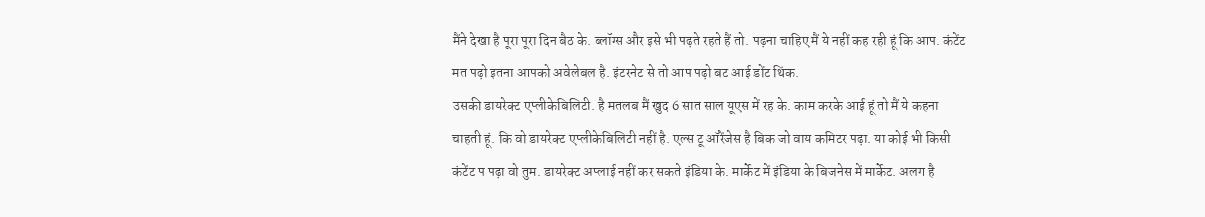मैंने देखा है पूरा पूरा दिन बैठ के. ब्लॉग्स और इसे भी पढ़ते रहते हैं तो. पढ़ना चाहिए मैं ये नहीं कह रही हूं कि आप. कंटेंट मत पढ़ो इतना आपको अवेलेबल है. इंटरनेट से तो आप पढ़ो बट आई डोंट थिंक.
उसकी डायरेक्ट एप्लीकेबिलिटी. है मतलब मैं खुद 6 सात साल यूएस में रह के. काम करके आई हूं तो मैं ये कहना चाहती हूं. कि वो डायरेक्ट एप्लीकेबिलिटी नहीं है. एल्स टू ऑरेंजेस है बिक जो वाय कमिटर पढ़ा. या कोई भी किसी कंटेंट प पढ़ा वो तुम. डायरेक्ट अप्लाई नहीं कर सकते इंडिया के. मार्केट में इंडिया के बिजनेस में मार्केट. अलग है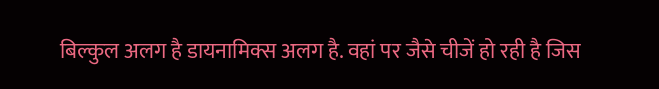बिल्कुल अलग है डायनामिक्स अलग है. वहां पर जैसे चीजें हो रही है जिस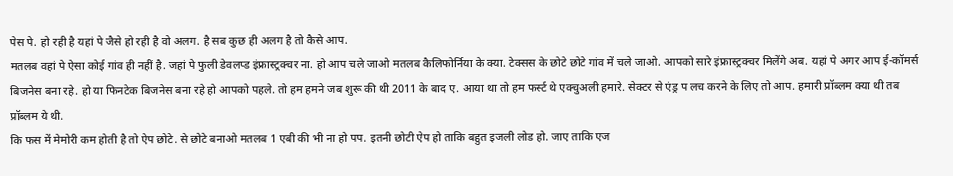पेस पे. हो रही है यहां पे जैसे हो रही है वो अलग. है सब कुछ ही अलग है तो कैसे आप.
मतलब वहां पे ऐसा कोई गांव ही नहीं है. जहां पे फुली डेवलप्ड इंफ्रास्ट्रक्चर ना. हो आप चले जाओ मतलब कैलिफोर्निया के क्या. टेक्सस के छोटे छोटे गांव में चले जाओ. आपको सारे इंफ्रास्ट्रक्चर मिलेंगे अब. यहां पे अगर आप ई-कॉमर्स बिजनेस बना रहे. हो या फिनटेक बिजनेस बना रहे हो आपको पहले. तो हम हमने जब शुरू की थी 2011 के बाद ए. आया था तो हम फर्स्ट थे एक्चुअली हमारे. सेक्टर से एंड्र प लच करने के लिए तो आप. हमारी प्रॉब्लम क्या थी तब प्रॉब्लम ये थी.
कि फस में मेमोरी कम होती है तो ऐप छोटे. से छोटे बनाओ मतलब 1 एबी की भी ना हो पप. इतनी छोटी ऐप हो ताकि बहुत इजली लोड हो. जाए ताकि एज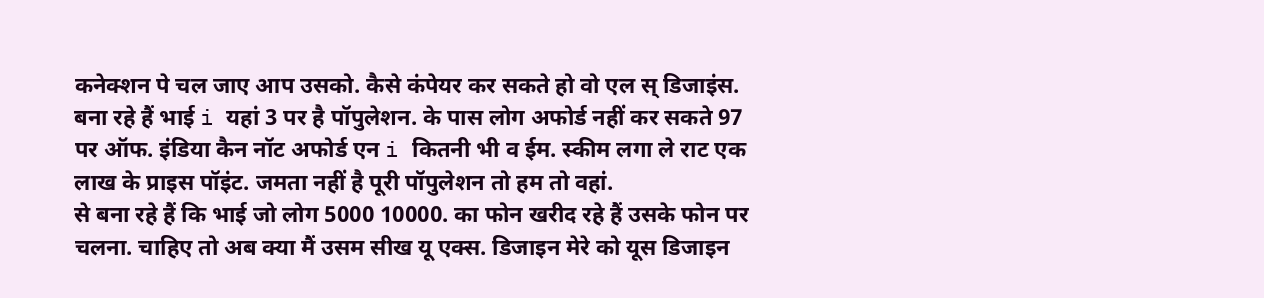कनेक्शन पे चल जाए आप उसको. कैसे कंपेयर कर सकते हो वो एल स् डिजाइंस. बना रहे हैं भाई i यहां 3 पर है पॉपुलेशन. के पास लोग अफोर्ड नहीं कर सकते 97 पर ऑफ. इंडिया कैन नॉट अफोर्ड एन i कितनी भी व ईम. स्कीम लगा ले राट एक लाख के प्राइस पॉइंट. जमता नहीं है पूरी पॉपुलेशन तो हम तो वहां.
से बना रहे हैं कि भाई जो लोग 5000 10000. का फोन खरीद रहे हैं उसके फोन पर चलना. चाहिए तो अब क्या मैं उसम सीख यू एक्स. डिजाइन मेरे को यूस डिजाइन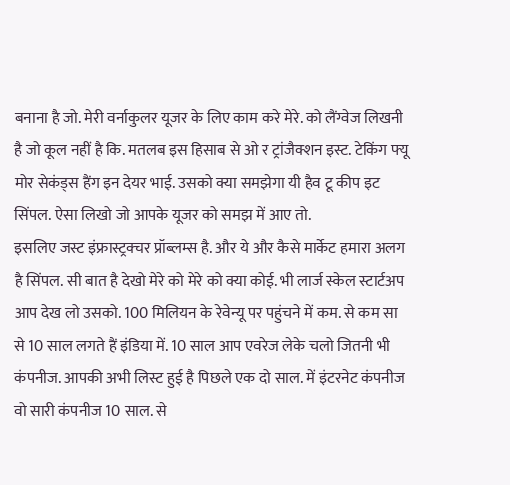बनाना है जो. मेरी वर्नाकुलर यूजर के लिए काम करे मेरे. को लैंग्वेज लिखनी है जो कूल नहीं है कि. मतलब इस हिसाब से ओ र ट्रांजैक्शन इस्ट. टेकिंग फ्यू मोर सेकंड्स हैंग इन देयर भाई. उसको क्या समझेगा यी हैव टू कीप इट सिंपल. ऐसा लिखो जो आपके यूजर को समझ में आए तो.
इसलिए जस्ट इंफ्रास्ट्रक्चर प्रॉब्लम्स है. और ये और कैसे मार्केट हमारा अलग है सिंपल. सी बात है देखो मेरे को मेरे को क्या कोई. भी लार्ज स्केल स्टार्टअप आप देख लो उसको. 100 मिलियन के रेवेन्यू पर पहुंचने में कम. से कम सा से 10 साल लगते हैं इंडिया में. 10 साल आप एवरेज लेके चलो जितनी भी कंपनीज. आपकी अभी लिस्ट हुई है पिछले एक दो साल. में इंटरनेट कंपनीज वो सारी कंपनीज 10 साल. से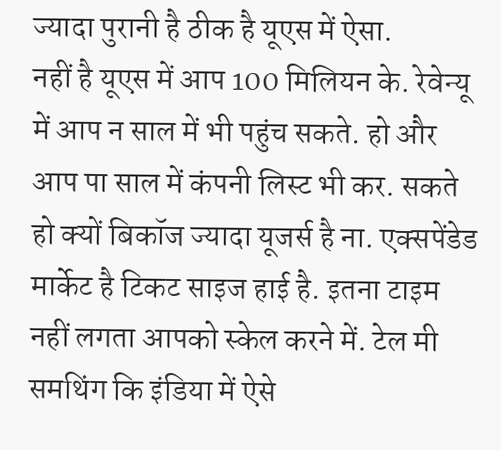ज्यादा पुरानी है ठीक है यूएस में ऐसा.
नहीं है यूएस में आप 100 मिलियन के. रेवेन्यू में आप न साल में भी पहुंच सकते. हो और आप पा साल में कंपनी लिस्ट भी कर. सकते हो क्यों बिकॉज ज्यादा यूजर्स है ना. एक्सपेंडेड मार्केट है टिकट साइज हाई है. इतना टाइम नहीं लगता आपको स्केल करने में. टेल मी समथिंग कि इंडिया में ऐसे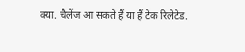क्या. चैलेंज आ सकते हैं या हैं टेक रिलेटेड.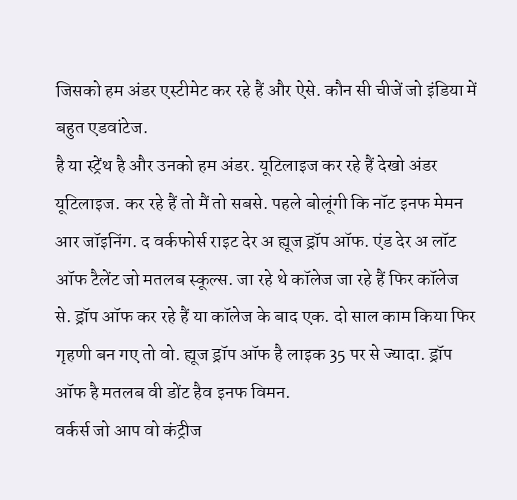जिसको हम अंडर एस्टीमेट कर रहे हैं और ऐसे. कौन सी चीजें जो इंडिया में बहुत एडवांटेज.
है या स्ट्रेंथ है और उनको हम अंडर. यूटिलाइज कर रहे हैं देखो अंडर यूटिलाइज. कर रहे हैं तो मैं तो सबसे. पहले बोलूंगी कि नॉट इनफ मेमन आर जॉइनिंग. द वर्कफोर्स राइट देर अ ह्यूज ड्रॉप ऑफ. एंड देर अ लॉट ऑफ टैलेंट जो मतलब स्कूल्स. जा रहे थे कॉलेज जा रहे हैं फिर कॉलेज से. ड्रॉप ऑफ कर रहे हैं या कॉलेज के बाद एक. दो साल काम किया फिर गृहणी बन गए तो वो. ह्यूज ड्रॉप ऑफ है लाइक 35 पर से ज्यादा. ड्रॉप ऑफ है मतलब वी डोंट हैव इनफ विमन.
वर्कर्स जो आप वो कंट्रीज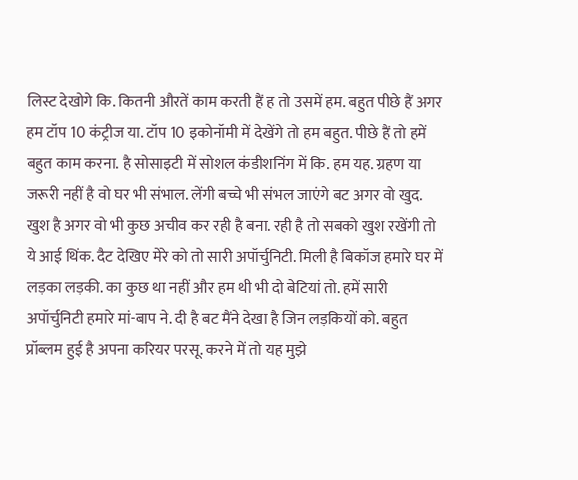लिस्ट देखोगे कि. कितनी औरतें काम करती हैं ह तो उसमें हम. बहुत पीछे हैं अगर हम टॉप 10 कंट्रीज या. टॉप 10 इकोनॉमी में देखेंगे तो हम बहुत. पीछे हैं तो हमें बहुत काम करना. है सोसाइटी में सोशल कंडीशनिंग में कि. हम यह. ग्रहण या जरूरी नहीं है वो घर भी संभाल. लेंगी बच्चे भी संभल जाएंगे बट अगर वो खुद.
खुश है अगर वो भी कुछ अचीव कर रही है बना. रही है तो सबको खुश रखेंगी तो ये आई थिंक. दैट देखिए मेरे को तो सारी अपॉर्चुनिटी. मिली है बिकॉज हमारे घर में लड़का लड़की. का कुछ था नहीं और हम थी भी दो बेटियां तो. हमें सारी अपॉर्चुनिटी हमारे मां-बाप ने. दी है बट मैंने देखा है जिन लड़कियों को. बहुत प्रॉब्लम हुई है अपना करियर परसू. करने में तो यह मुझे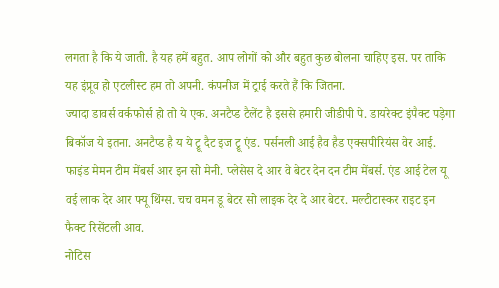लगता है कि ये जाती. है यह हमें बहुत. आप लोगों को और बहुत कुछ बोलना चाहिए इस. पर ताकि यह इंप्रूव हो एटलीस्ट हम तो अपनी. कंपनीज में ट्राई करते हैं कि जितना.
ज्यादा डावर्स वर्कफोर्स हो तो ये एक. अनटैप्ड टैलेंट है इससे हमारी जीडीपी पे. डायरेक्ट इंपैक्ट पड़ेगा बिकॉज ये इतना. अनटैप्ड है य ये ट्रू दैट इज ट्रू एंड. पर्सनली आई हैव हैड एक्सपीरियंस वेर आई. फाइंड मेमन टीम मेंबर्स आर इन सो मेनी. प्लेसेस दे आर वे बेटर देन दन टीम मेंबर्स. एंड आई टेल यू वई लाक देर आर फ्यू थिंग्स. चच वमन डू बेटर सो लाइक देर दे आर बेटर. मल्टीटास्कर राइट इन फैक्ट रिसेंटली आव.
नोटिस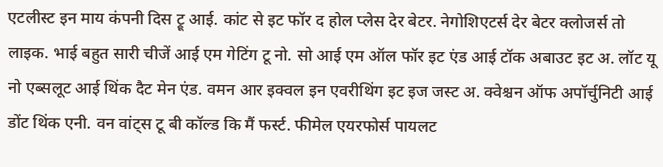एटलीस्ट इन माय कंपनी दिस ट्रू आई. कांट से इट फॉर द होल प्लेस देर बेटर. नेगोशिएटर्स देर बेटर क्लोजर्स तो लाइक. भाई बहुत सारी चीजें आई एम गेटिंग टू नो. सो आई एम ऑल फॉर इट एंड आई टॉक अबाउट इट अ. लॉट यू नो एब्सलूट आई थिंक दैट मेन एंड. वमन आर इक्वल इन एवरीथिंग इट इज जस्ट अ. क्वेश्चन ऑफ अपॉर्चुनिटी आई डोंट थिंक एनी. वन वांट्स टू बी कॉल्ड कि मैं फर्स्ट. फीमेल एयरफोर्स पायलट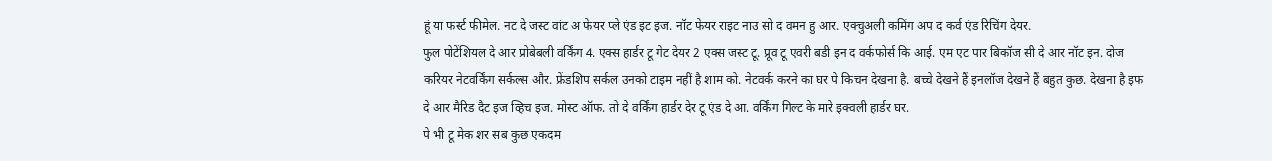हूं या फर्स्ट फीमेल. नट दे जस्ट वांट अ फेयर प्ले एंड इट इज. नॉट फेयर राइट नाउ सो द वमन हु आर. एक्चुअली कमिंग अप द कर्व एंड रिचिंग देयर.
फुल पोटेंशियल दे आर प्रोबेबली वर्किंग 4. एक्स हार्डर टू गेट देयर 2 एक्स जस्ट टू. प्रूव टू एवरी बडी इन द वर्कफोर्स कि आई. एम एट पार बिकॉज सी दे आर नॉट इन. दोज करियर नेटवर्किंग सर्कल्स और. फ्रेंडशिप सर्कल उनको टाइम नहीं है शाम को. नेटवर्क करने का घर पे किचन देखना है. बच्चे देखने हैं इनलॉज देखने हैं बहुत कुछ. देखना है इफ दे आर मैरिड दैट इज व्हिच इज. मोस्ट ऑफ. तो दे वर्किंग हार्डर देर टू एंड दे आ. वर्किंग गिल्ट के मारे इक्वली हार्डर घर.
पे भी टू मेक शर सब कुछ एकदम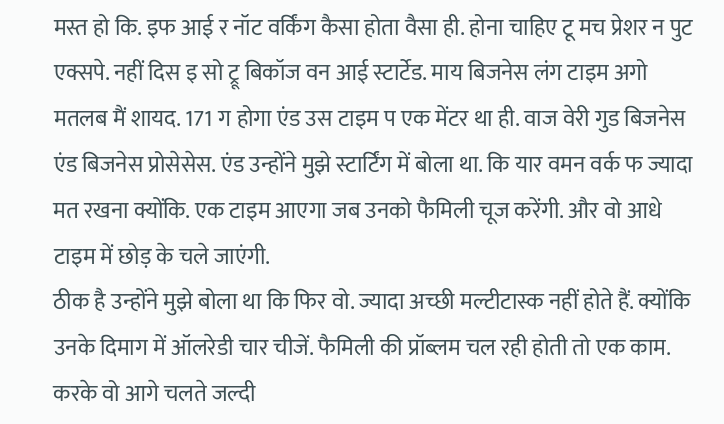मस्त हो कि. इफ आई र नॉट वर्किंग कैसा होता वैसा ही. होना चाहिए टू मच प्रेशर न पुट एक्सपे. नहीं दिस इ सो ट्रू बिकॉज वन आई स्टार्टेड. माय बिजनेस लंग टाइम अगो मतलब मैं शायद. 171 ग होगा एंड उस टाइम प एक मेंटर था ही. वाज वेरी गुड बिजनेस एंड बिजनेस प्रोसेसेस. एंड उन्होंने मुझे स्टार्टिंग में बोला था. कि यार वमन वर्क फ ज्यादा मत रखना क्योंकि. एक टाइम आएगा जब उनको फैमिली चूज करेंगी. और वो आधे टाइम में छोड़ के चले जाएंगी.
ठीक है उन्होंने मुझे बोला था कि फिर वो. ज्यादा अच्छी मल्टीटास्क नहीं होते हैं. क्योंकि उनके दिमाग में ऑलरेडी चार चीजें. फैमिली की प्रॉब्लम चल रही होती तो एक काम. करके वो आगे चलते जल्दी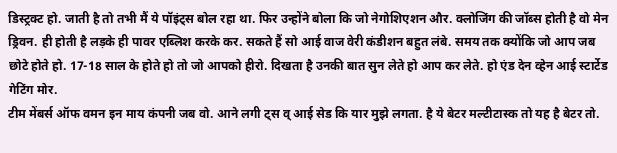डिस्ट्रक्ट हो. जाती है तो तभी मैं ये पॉइंट्स बोल रहा था. फिर उन्होंने बोला कि जो नेगोशिएशन और. क्लोजिंग की जॉब्स होती है वो मेन ड्रिवन. ही होती है लड़के ही पावर एब्लिश करके कर. सकते हैं सो आई वाज वेरी कंडीशन बहुत लंबे. समय तक क्योंकि जो आप जब छोटे होते हो. 17-18 साल के होते हो तो जो आपको हीरो. दिखता है उनकी बात सुन लेते हो आप कर लेते. हो एंड देन व्हेन आई स्टार्टेड गेटिंग मोर.
टीम मेंबर्स ऑफ वमन इन माय कंपनी जब वो. आने लगी ट्स व् आई सेड कि यार मुझे लगता. है ये बेटर मल्टीटास्क तो यह है बेटर तो.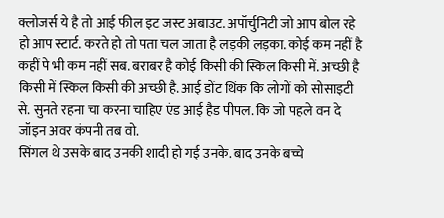क्लोजर्स ये है तो आई फील इट जस्ट अबाउट. अपॉर्चुनिटी जो आप बोल रहे हो आप स्टार्ट. करते हो तो पता चल जाता है लड़की लड़का. कोई कम नहीं है कहीं पे भी कम नहीं सब. बराबर है कोई किसी की स्किल किसी में. अच्छी है किसी में स्किल किसी की अच्छी है. आई डोंट थिंक कि लोगों को सोसाइटी से. सुनते रहना चा करना चाहिए एंड आई हैड पीपल. कि जो पहले वन दे जॉइन अवर कंपनी तब वो.
सिंगल थे उसके बाद उनकी शादी हो गई उनके. बाद उनके बच्चे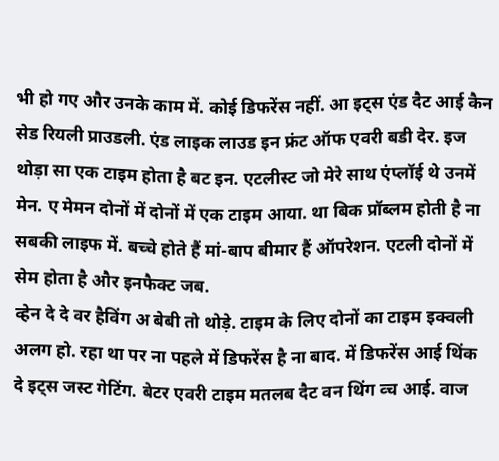भी हो गए और उनके काम में. कोई डिफरेंस नहीं. आ इट्स एंड दैट आई कैन सेड रियली प्राउडली. एंड लाइक लाउड इन फ्रंट ऑफ एवरी बडी देर. इज थोड़ा सा एक टाइम होता है बट इन. एटलीस्ट जो मेरे साथ एंप्लॉई थे उनमें मेन. ए मेमन दोनों में दोनों में एक टाइम आया. था बिक प्रॉब्लम होती है ना सबकी लाइफ में. बच्चे होते हैं मां-बाप बीमार हैं ऑपरेशन. एटली दोनों में सेम होता है और इनफैक्ट जब.
व्हेन दे दे वर हैविंग अ बेबी तो थोड़े. टाइम के लिए दोनों का टाइम इक्वली अलग हो. रहा था पर ना पहले में डिफरेंस है ना बाद. में डिफरेंस आई थिंक दे इट्स जस्ट गेटिंग. बेटर एवरी टाइम मतलब दैट वन थिंग व्च आई. वाज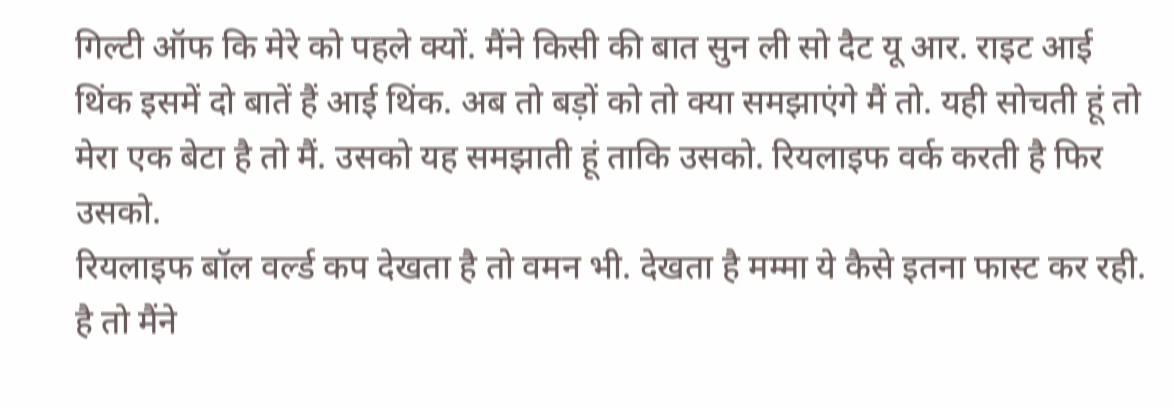गिल्टी ऑफ कि मेरे को पहले क्यों. मैंने किसी की बात सुन ली सो दैट यू आर. राइट आई थिंक इसमें दो बातें हैं आई थिंक. अब तो बड़ों को तो क्या समझाएंगे मैं तो. यही सोचती हूं तो मेरा एक बेटा है तो मैं. उसको यह समझाती हूं ताकि उसको. रियलाइफ वर्क करती है फिर उसको.
रियलाइफ बॉल वर्ल्ड कप देखता है तो वमन भी. देखता है मम्मा ये कैसे इतना फास्ट कर रही. है तो मैंने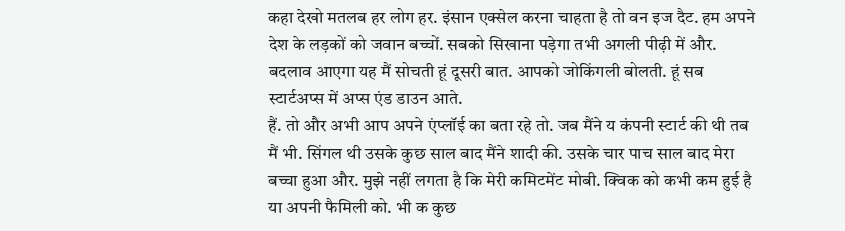कहा देखो मतलब हर लोग हर. इंसान एक्सेल करना चाहता है तो वन इज दैट. हम अपने देश के लड़कों को जवान बच्चों. सबको सिखाना पड़ेगा तभी अगली पीढ़ी में और. बदलाव आएगा यह मैं सोचती हूं दूसरी बात. आपको जोकिंगली बोलती. हूं सब स्टार्टअप्स में अप्स एंड डाउन आते.
हैं. तो और अभी आप अपने एंप्लॉई का बता रहे तो. जब मैंने य कंपनी स्टार्ट की थी तब मैं भी. सिंगल थी उसके कुछ साल बाद मैंने शादी की. उसके चार पाच साल बाद मेरा बच्चा हुआ और. मुझे नहीं लगता है कि मेरी कमिटमेंट मोबी. क्विक को कभी कम हुई है या अपनी फैमिली को. भी क कुछ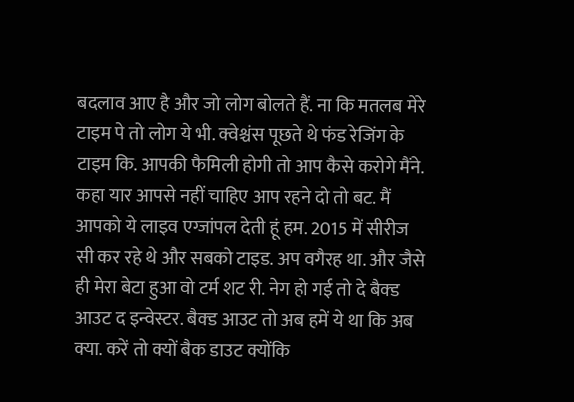बदलाव आए है और जो लोग बोलते हैं. ना कि मतलब मेरे टाइम पे तो लोग ये भी. क्वेश्चंस पूछते थे फंड रेजिंग के टाइम कि. आपकी फैमिली होगी तो आप कैसे करोगे मैंने.
कहा यार आपसे नहीं चाहिए आप रहने दो तो बट. मैं आपको ये लाइव एग्जांपल देती हूं हम. 2015 में सीरीज सी कर रहे थे और सबको टाइड. अप वगैरह था. और जैसे ही मेरा बेटा हुआ वो टर्म शट री. नेग हो गई तो दे बैक्ड आउट द इन्वेस्टर. बैक्ड आउट तो अब हमें ये था कि अब क्या. करें तो क्यों बैक डाउट क्योंकि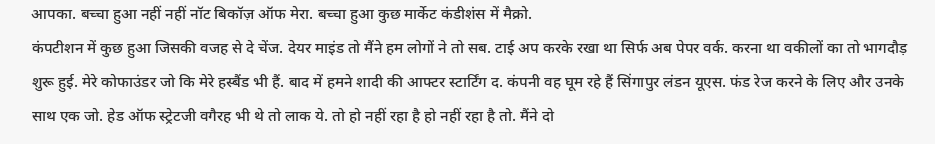आपका. बच्चा हुआ नहीं नहीं नॉट बिकॉज़ ऑफ मेरा. बच्चा हुआ कुछ मार्केट कंडीशंस में मैक्रो.
कंपटीशन में कुछ हुआ जिसकी वजह से दे चेंज. देयर माइंड तो मैंने हम लोगों ने तो सब. टाई अप करके रखा था सिर्फ अब पेपर वर्क. करना था वकीलों का तो भागदौड़ शुरू हुई. मेरे कोफाउंडर जो कि मेरे हस्बैंड भी हैं. बाद में हमने शादी की आफ्टर स्टार्टिंग द. कंपनी वह घूम रहे हैं सिंगापुर लंडन यूएस. फंड रेज करने के लिए और उनके साथ एक जो. हेड ऑफ स्ट्रेटजी वगैरह भी थे तो लाक ये. तो हो नहीं रहा है हो नहीं रहा है तो. मैंने दो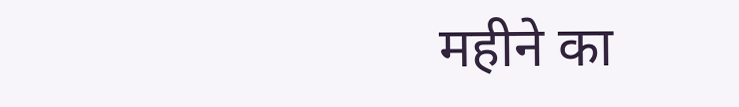महीने का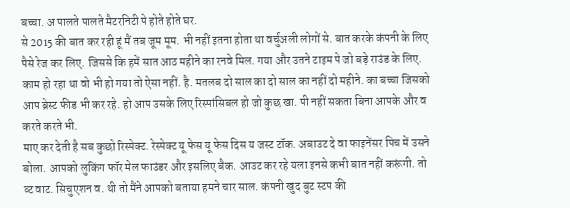बच्चा. अ पालते पालते मैटरनिटी पे होते होते घर.
से 2015 की बात कर रही हूं मैं तब जूम मूम. भी नहीं इतना होता था वर्चुअली लोगों से. बात करके कंपनी के लिए पैसे रेज कर लिए. जिससे कि हमें सात आठ महीने का रनवे मिल. गया और उतने टाइम पे जो बड़े राउंड के लिए. काम हो रहा था वो भी हो गया तो ऐसा नहीं. है. मतलब दो साल का दो साल का नहीं दो महीने. का बच्चा जिसको आप ब्रेस्ट फीड भी कर रहे. हो आप उसके लिए रिस्पांसिबल हो जो कुछ खा. पी नहीं सकता बिना आपके और व करते करते भी.
माए कर देती है सब कुछो रिस्पेक्ट. रेस्पेक्ट यू फेस यू फेस दिस य जस्ट टॉक. अबाउट दे वा फाइनेंसर पिच में उसने बोला. आपको लुकिंग फॉर मेल फाउंडर और इसलिए बैक. आउट कर रहे यला इनसे कभी बात नहीं करूंगी. तो व्ट वाट. सिचुएशन व. थी तो मैंने आपको बताया हमने चार साल. कंपनी खुद बुट स्टप की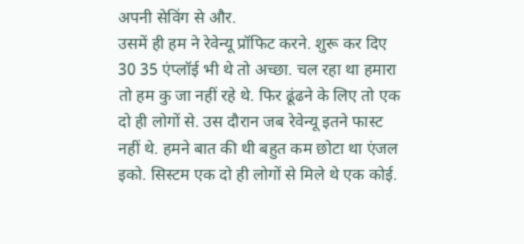अपनी सेविंग से और.
उसमें ही हम ने रेवेन्यू प्रॉफिट करने. शुरू कर दिए 30 35 एंप्लॉई भी थे तो अच्छा. चल रहा था हमारा तो हम कु जा नहीं रहे थे. फिर ढूंढने के लिए तो एक दो ही लोगों से. उस दौरान जब रेवेन्यू इतने फास्ट नहीं थे. हमने बात की थी बहुत कम छोटा था एंजल इको. सिस्टम एक दो ही लोगों से मिले थे एक कोई.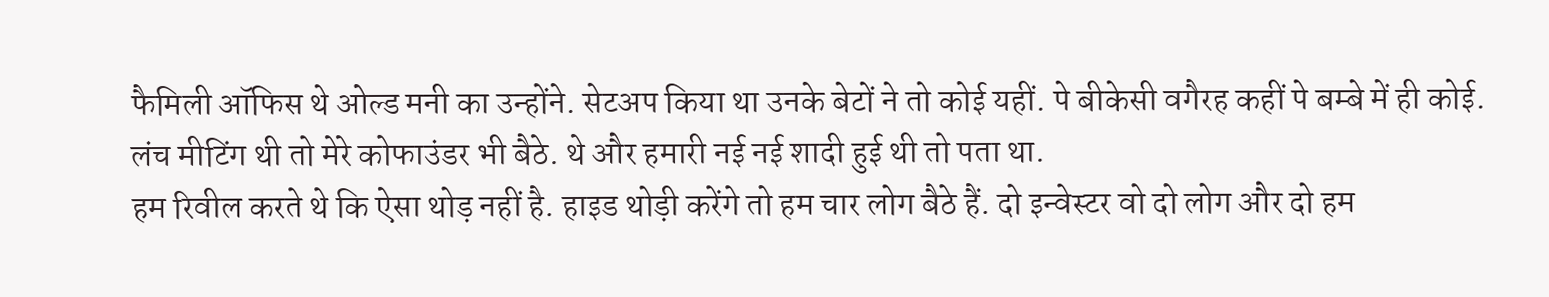फैमिली ऑफिस थे ओल्ड मनी का उन्होंने. सेटअप किया था उनके बेटों ने तो कोई यहीं. पे बीकेसी वगैरह कहीं पे बम्बे में ही कोई. लंच मीटिंग थी तो मेरे कोफाउंडर भी बैठे. थे और हमारी नई नई शादी हुई थी तो पता था.
हम रिवील करते थे कि ऐसा थोड़ नहीं है. हाइड थोड़ी करेंगे तो हम चार लोग बैठे हैं. दो इन्वेस्टर वो दो लोग और दो हम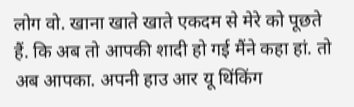लोग वो. खाना खाते खाते एकदम से मेरे को पूछते हैं. कि अब तो आपकी शादी हो गई मैंने कहा हां. तो अब आपका. अपनी हाउ आर यू थिंकिंग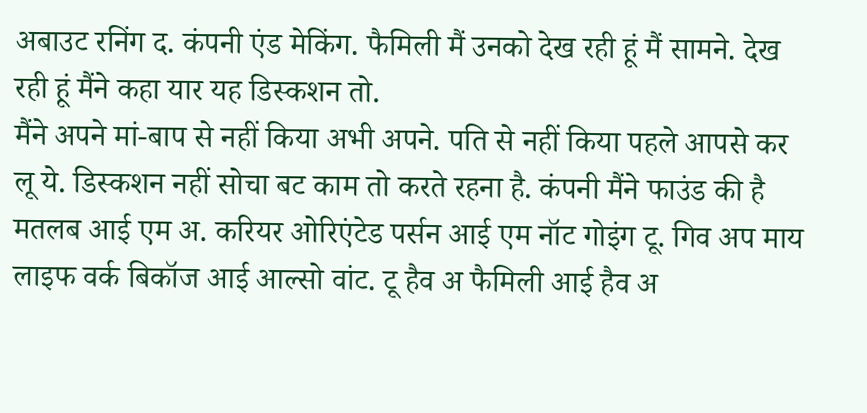अबाउट रनिंग द. कंपनी एंड मेकिंग. फैमिली मैं उनको देख रही हूं मैं सामने. देख रही हूं मैंने कहा यार यह डिस्कशन तो.
मैंने अपने मां-बाप से नहीं किया अभी अपने. पति से नहीं किया पहले आपसे कर लू ये. डिस्कशन नहीं सोचा बट काम तो करते रहना है. कंपनी मैंने फाउंड की है मतलब आई एम अ. करियर ओरिएंटेड पर्सन आई एम नॉट गोइंग टू. गिव अप माय लाइफ वर्क बिकॉज आई आल्सो वांट. टू हैव अ फैमिली आई हैव अ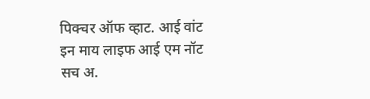पिक्चर ऑफ व्हाट. आई वांट इन माय लाइफ आई एम नॉट सच अ.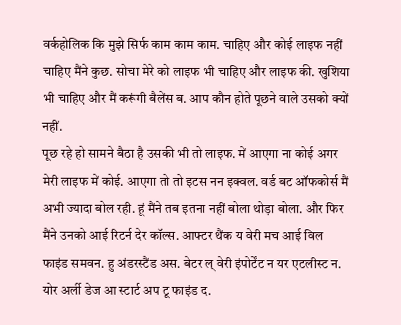वर्कहोलिक कि मुझे सिर्फ काम काम काम. चाहिए और कोई लाइफ नहीं चाहिए मैंने कुछ. सोचा मेरे को लाइफ भी चाहिए और लाइफ की. खुशिया भी चाहिए और मैं करूंगी बैलेंस ब. आप कौन होते पूछने वाले उसको क्यों नहीं.
पूछ रहे हो सामने बैठा है उसकी भी तो लाइफ. में आएगा ना कोई अगर मेरी लाइफ में कोई. आएगा तो तो इटस नन इक्वल. वर्ड बट ऑफकोर्स मैं अभी ज्यादा बोल रही. हूं मैंने तब इतना नहीं बोला थोड़ा बोला. और फिर मैंने उनको आई रिटर्न देर कॉल्स. आफ्टर थैंक य वेरी मच आई विल फाइंड समवन. हु अंडरस्टैंड अस. बेटर ल् वेरी इंपोर्टेंट न यर एटलीस्ट न. योर अर्ली डेज आ स्टार्ट अप टू फाइंड द.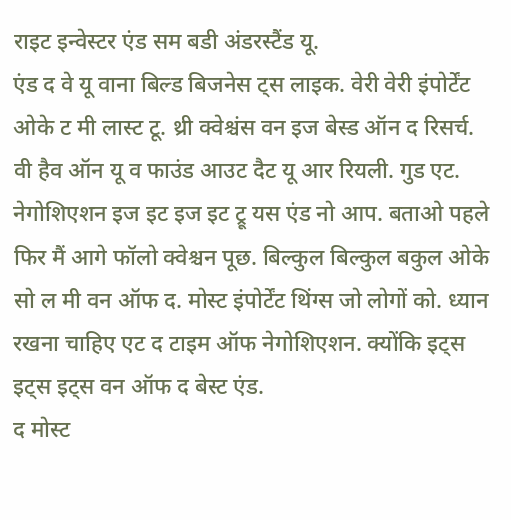राइट इन्वेस्टर एंड सम बडी अंडरस्टैंड यू.
एंड द वे यू वाना बिल्ड बिजनेस ट्स लाइक. वेरी वेरी इंपोर्टेंट ओके ट मी लास्ट टू. थ्री क्वेश्चंस वन इज बेस्ड ऑन द रिसर्च. वी हैव ऑन यू व फाउंड आउट दैट यू आर रियली. गुड एट. नेगोशिएशन इज इट इज इट ट्रू यस एंड नो आप. बताओ पहले फिर मैं आगे फॉलो क्वेश्चन पूछ. बिल्कुल बिल्कुल बकुल ओके सो ल मी वन ऑफ द. मोस्ट इंपोर्टेंट थिंग्स जो लोगों को. ध्यान रखना चाहिए एट द टाइम ऑफ नेगोशिएशन. क्योंकि इट्स इट्स इट्स वन ऑफ द बेस्ट एंड.
द मोस्ट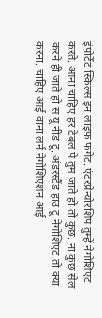इंपोर्टेंट स्किल्स इन लाइफ फगेट. एंटरप्रेन्योरशिप तुम्हें नेगोशिएट करते. आना चाहिए हर टेबल पे तुम जाते हो तो कुछ. ना कुछ सेल करने ही जाते हो स यू नीड टू. अंडरस्टैंड हाउ टू नेगोशिएट तो क्या करना. चाहिए आई वाना लर्न नेगोशिएशन आई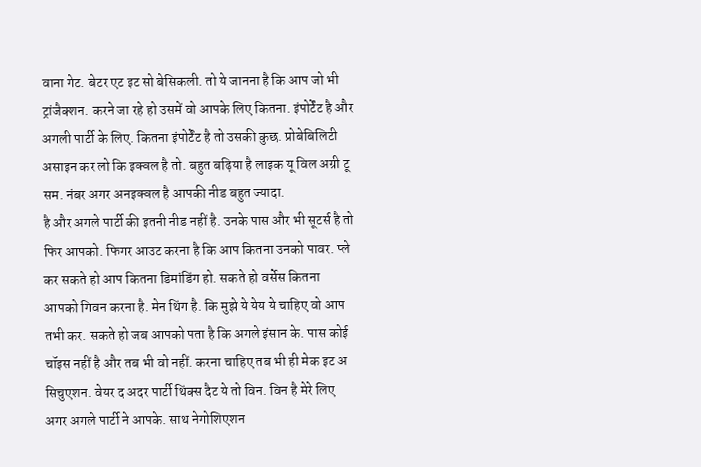वाना गेट. बेटर एट इट सो बेसिकली. तो ये जानना है कि आप जो भी ट्रांजैक्शन. करने जा रहे हो उसमें वो आपके लिए कितना. इंपोर्टेंट है और अगली पार्टी के लिए. कितना इंपोर्टेंट है तो उसकी कुछ. प्रोबेबिलिटी असाइन कर लो कि इक्वल है तो. बहुत बढ़िया है लाइक यू विल अग्री टू सम. नंबर अगर अनइक्वल है आपकी नीड बहुत ज्यादा.
है और अगले पार्टी की इतनी नीड नहीं है. उनके पास और भी सूटर्स है तो फिर आपको. फिगर आउट करना है कि आप कितना उनको पावर. प्ले कर सकते हो आप कितना डिमांडिंग हो. सकते हो वर्सेस कितना आपको गिवन करना है. मेन थिंग है. कि मुझे ये येय ये चाहिए वो आप तभी कर. सकते हो जब आपको पता है कि अगले इंसान के. पास कोई चॉइस नहीं है और तब भी वो नहीं. करना चाहिए तब भी ही मेक इट अ सिचुएशन. वेयर द अदर पार्टी थिंक्स दैट ये तो विन. विन है मेरे लिए अगर अगले पार्टी ने आपके. साथ नेगोशिएशन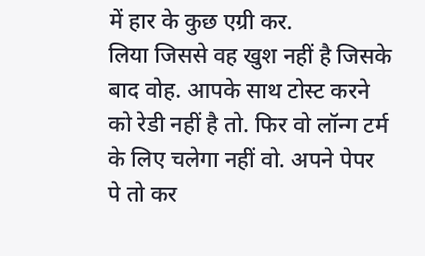में हार के कुछ एग्री कर.
लिया जिससे वह खुश नहीं है जिसके बाद वोह. आपके साथ टोस्ट करने को रेडी नहीं है तो. फिर वो लॉन्ग टर्म के लिए चलेगा नहीं वो. अपने पेपर पे तो कर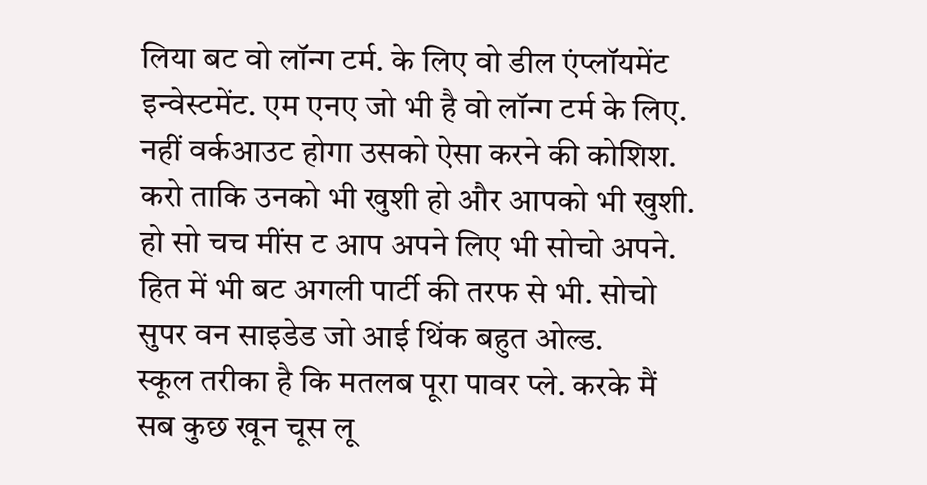लिया बट वो लॉन्ग टर्म. के लिए वो डील एंप्लॉयमेंट इन्वेस्टमेंट. एम एनए जो भी है वो लॉन्ग टर्म के लिए. नहीं वर्कआउट होगा उसको ऐसा करने की कोशिश. करो ताकि उनको भी खुशी हो और आपको भी खुशी. हो सो चच मींस ट आप अपने लिए भी सोचो अपने. हित में भी बट अगली पार्टी की तरफ से भी. सोचो सुपर वन साइडेड जो आई थिंक बहुत ओल्ड.
स्कूल तरीका है कि मतलब पूरा पावर प्ले. करके मैं सब कुछ खून चूस लू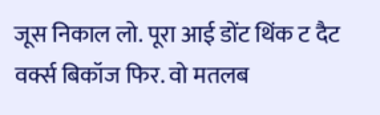जूस निकाल लो. पूरा आई डोंट थिंक ट दैट वर्क्स बिकॉज फिर. वो मतलब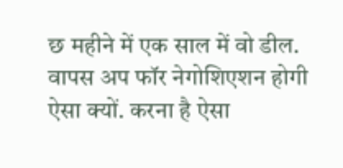छ महीने में एक साल में वो डील. वापस अप फॉर नेगोशिएशन होगी ऐसा क्यों. करना है ऐसा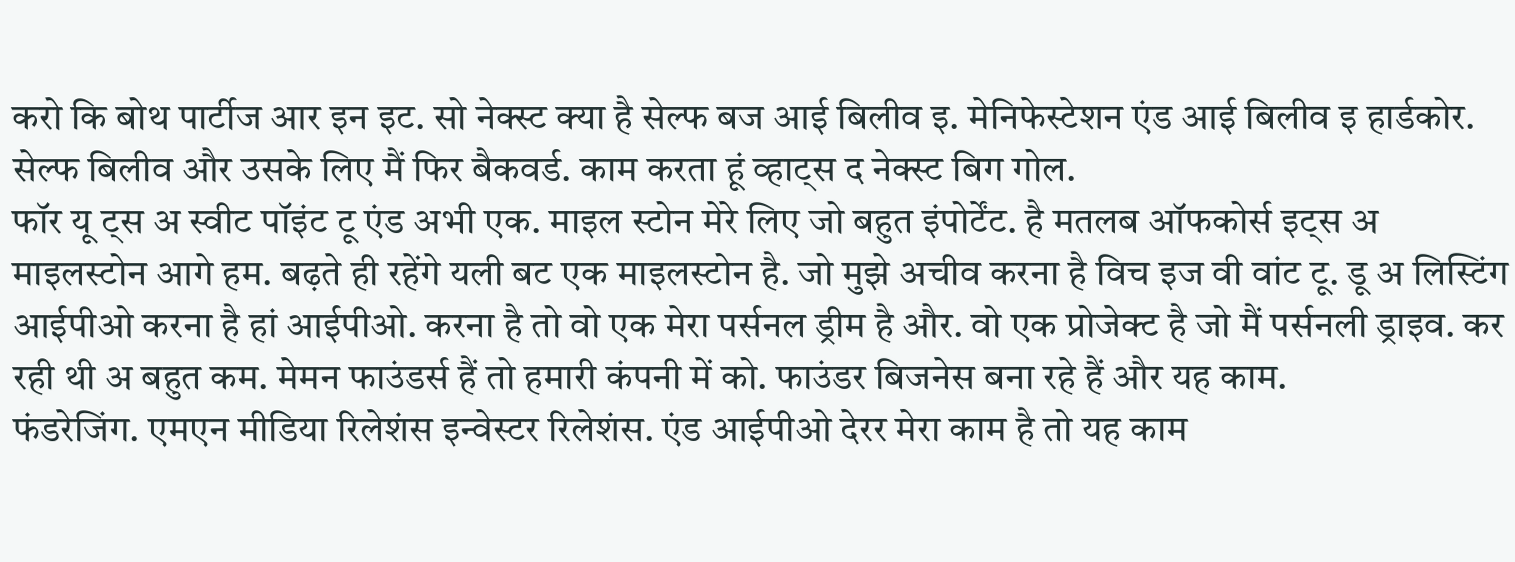करो कि बोथ पार्टीज आर इन इट. सो नेक्स्ट क्या है सेल्फ बज आई बिलीव इ. मेनिफेस्टेशन एंड आई बिलीव इ हार्डकोर. सेल्फ बिलीव और उसके लिए मैं फिर बैकवर्ड. काम करता हूं व्हाट्स द नेक्स्ट बिग गोल.
फॉर यू ट्स अ स्वीट पॉइंट टू एंड अभी एक. माइल स्टोन मेरे लिए जो बहुत इंपोर्टेंट. है मतलब ऑफकोर्स इट्स अ माइलस्टोन आगे हम. बढ़ते ही रहेंगे यली बट एक माइलस्टोन है. जो मुझे अचीव करना है विच इज वी वांट टू. डू अ लिस्टिंग आईपीओ करना है हां आईपीओ. करना है तो वो एक मेरा पर्सनल ड्रीम है और. वो एक प्रोजेक्ट है जो मैं पर्सनली ड्राइव. कर रही थी अ बहुत कम. मेमन फाउंडर्स हैं तो हमारी कंपनी में को. फाउंडर बिजनेस बना रहे हैं और यह काम.
फंडरेजिंग. एमएन मीडिया रिलेशंस इन्वेस्टर रिलेशंस. एंड आईपीओ देरर मेरा काम है तो यह काम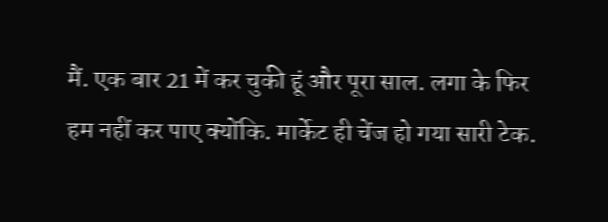मैं. एक बार 21 में कर चुकी हूं और पूरा साल. लगा के फिर हम नहीं कर पाए क्योंकि. मार्केट ही चेंज हो गया सारी टेक.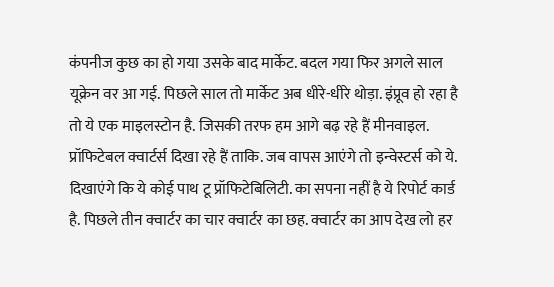कंपनीज कुछ का हो गया उसके बाद मार्केट. बदल गया फिर अगले साल यूक्रेन वर आ गई. पिछले साल तो मार्केट अब धीरे-धीरे थोड़ा. इंप्रूव हो रहा है तो ये एक माइलस्टोन है. जिसकी तरफ हम आगे बढ़ रहे हैं मीनवाइल.
प्रॉफिटेबल क्वार्टर्स दिखा रहे हैं ताकि. जब वापस आएंगे तो इन्वेस्टर्स को ये. दिखाएंगे कि ये कोई पाथ टू प्रॉफिटेबिलिटी. का सपना नहीं है ये रिपोर्ट कार्ड है. पिछले तीन क्वार्टर का चार क्वार्टर का छह. क्वार्टर का आप देख लो हर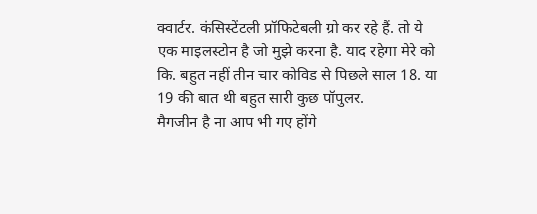क्वार्टर. कंसिस्टेंटली प्रॉफिटेबली ग्रो कर रहे हैं. तो ये एक माइलस्टोन है जो मुझे करना है. याद रहेगा मेरे को कि. बहुत नहीं तीन चार कोविड से पिछले साल 18. या 19 की बात थी बहुत सारी कुछ पॉपुलर.
मैगजीन है ना आप भी गए होंगे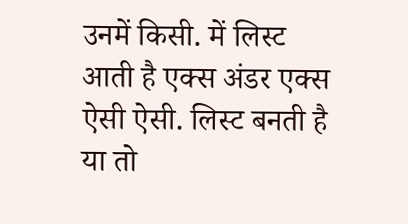उनमें किसी. में लिस्ट आती है एक्स अंडर एक्स ऐसी ऐसी. लिस्ट बनती है या तो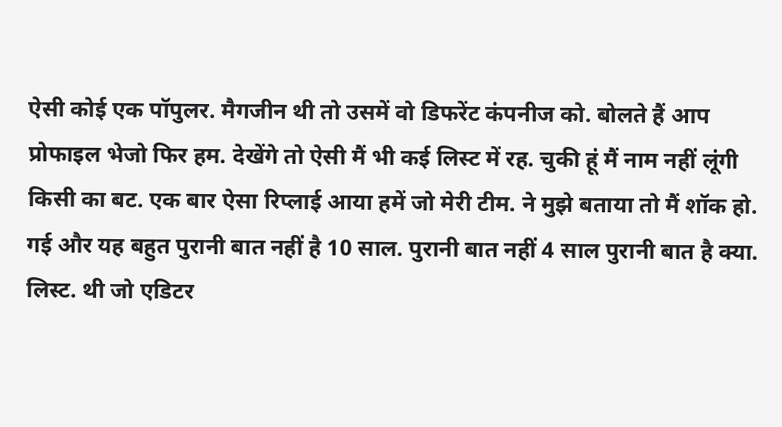ऐसी कोई एक पॉपुलर. मैगजीन थी तो उसमें वो डिफरेंट कंपनीज को. बोलते हैं आप प्रोफाइल भेजो फिर हम. देखेंगे तो ऐसी मैं भी कई लिस्ट में रह. चुकी हूं मैं नाम नहीं लूंगी किसी का बट. एक बार ऐसा रिप्लाई आया हमें जो मेरी टीम. ने मुझे बताया तो मैं शॉक हो. गई और यह बहुत पुरानी बात नहीं है 10 साल. पुरानी बात नहीं 4 साल पुरानी बात है क्या.
लिस्ट. थी जो एडिटर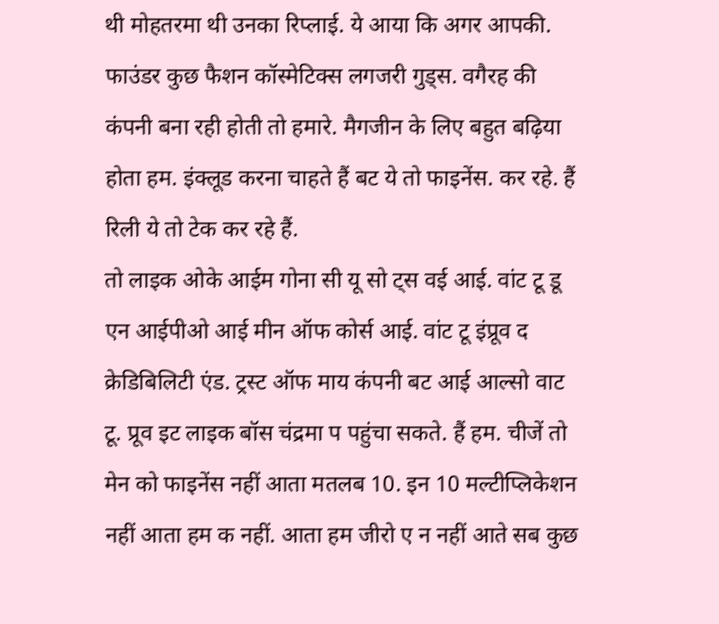थी मोहतरमा थी उनका रिप्लाई. ये आया कि अगर आपकी. फाउंडर कुछ फैशन कॉस्मेटिक्स लगजरी गुड्स. वगैरह की कंपनी बना रही होती तो हमारे. मैगजीन के लिए बहुत बढ़िया होता हम. इंक्लूड करना चाहते हैं बट ये तो फाइनेंस. कर रहे. हैं रिली ये तो टेक कर रहे हैं.
तो लाइक ओके आईम गोना सी यू सो ट्स वई आई. वांट टू डू एन आईपीओ आई मीन ऑफ कोर्स आई. वांट टू इंप्रूव द क्रेडिबिलिटी एंड. ट्रस्ट ऑफ माय कंपनी बट आई आल्सो वाट टू. प्रूव इट लाइक बॉस चंद्रमा प पहुंचा सकते. हैं हम. चीजें तो मेन को फाइनेंस नहीं आता मतलब 10. इन 10 मल्टीप्लिकेशन नहीं आता हम क नहीं. आता हम जीरो ए न नहीं आते सब कुछ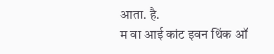आता. है.
म वा आई कांट इवन थिंक ऑ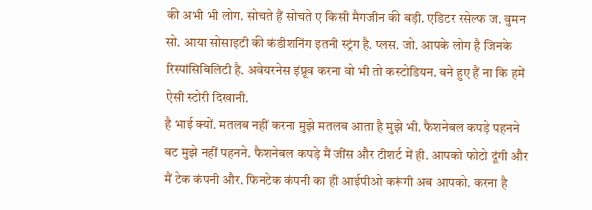की अभी भी लोग. सोचते हैं सोचते ए किसी मैगजीन की बड़ी. एडिटर रसेल्फ ज. वुमन सो. आया सोसाइटी की कंडीशनिंग इतनी स्ट्रंग है. प्लस. जो. आपके लोग है जिनके रिस्पांसिबिलिटी है. अवेयरनेस इंप्रूव करना वो भी तो कस्टोडियन. बने हुए हैं ना कि हमें ऐसी स्टोरी दिखानी.
है भाई क्यों. मतलब नहीं करना मुझे मतलब आता है मुझे भी. फैशनेबल कपड़े पहनने बट मुझे नहीं पहनने. फैशनेबल कपड़े मैं जींस और टीशर्ट में ही. आपको फोटो दूंगी और मैं टेक कंपनी और. फिनटेक कंपनी का ही आईपीओ करूंगी अब आपको. करना है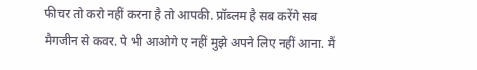फीचर तो करो नहीं करना है तो आपकी. प्रॉब्लम है सब करेंगे सब मैगजीन से कवर. पे भी आओगे ए नहीं मुझे अपने लिए नहीं आना. मैं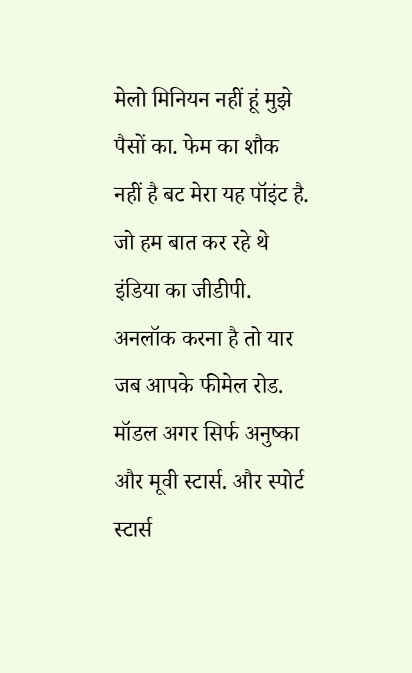मेलो मिनियन नहीं हूं मुझे पैसों का. फेम का शौक नहीं है बट मेरा यह पॉइंट है.
जो हम बात कर रहे थे इंडिया का जीडीपी. अनलॉक करना है तो यार जब आपके फीमेल रोड. मॉडल अगर सिर्फ अनुष्का और मूवी स्टार्स. और स्पोर्ट स्टार्स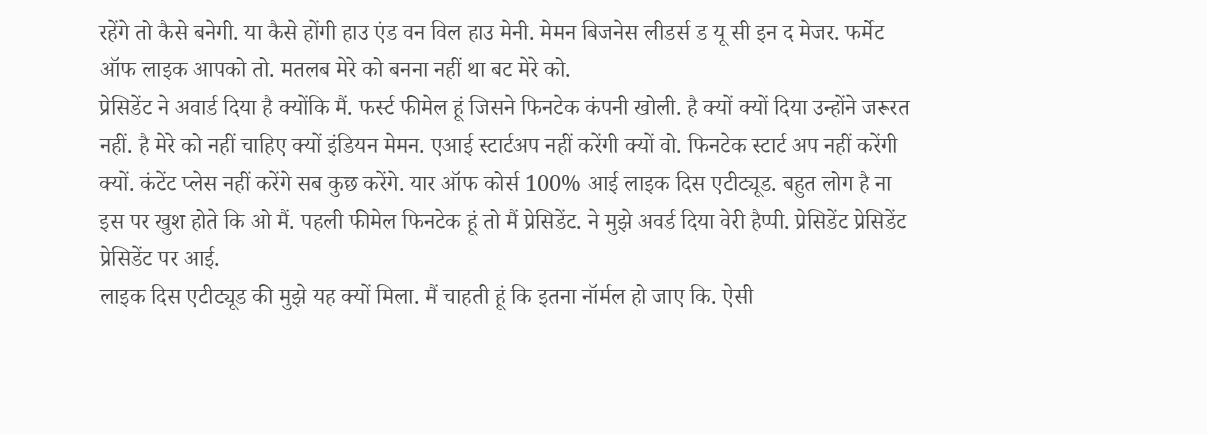रहेंगे तो कैसे बनेगी. या कैसे होंगी हाउ एंड वन विल हाउ मेनी. मेमन बिजनेस लीडर्स ड यू सी इन द मेजर. फर्मेट ऑफ लाइक आपको तो. मतलब मेरे को बनना नहीं था बट मेरे को.
प्रेसिडेंट ने अवार्ड दिया है क्योंकि मैं. फर्स्ट फीमेल हूं जिसने फिनटेक कंपनी खोली. है क्यों क्यों दिया उन्होंने जरूरत नहीं. है मेरे को नहीं चाहिए क्यों इंडियन मेमन. एआई स्टार्टअप नहीं करेंगी क्यों वो. फिनटेक स्टार्ट अप नहीं करेंगी क्यों. कंटेंट प्लेस नहीं करेंगे सब कुछ करेंगे. यार ऑफ कोर्स 100% आई लाइक दिस एटीट्यूड. बहुत लोग है ना इस पर खुश होते कि ओ मैं. पहली फीमेल फिनटेक हूं तो मैं प्रेसिडेंट. ने मुझे अवर्ड दिया वेरी हैप्पी. प्रेसिडेंट प्रेसिडेंट प्रेसिडेंट पर आई.
लाइक दिस एटीट्यूड की मुझे यह क्यों मिला. मैं चाहती हूं कि इतना नॉर्मल हो जाए कि. ऐसी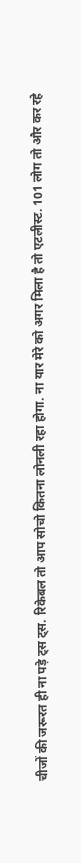चीजों की जरूरत ही ना पड़े ट्स ट्स. रिकेबल तो आप सोचो कितना लोनली रहा होगा. ना यार मेरे को अगर मिला है तो एटलीस्ट. 101 लोग तो और कर रहे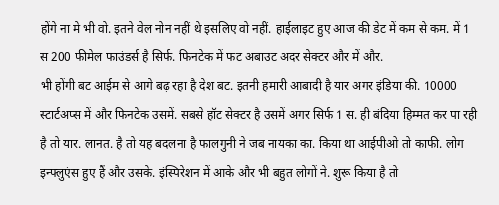होंगे ना मे भी वो. इतने वेल नोन नहीं थे इसलिए वो नहीं. हाईलाइट हुए आज की डेट में कम से कम. में 1 स 200 फीमेल फाउंडर्स है सिर्फ. फिनटेक में फट अबाउट अदर सेक्टर और में और.
भी होंगी बट आईम से आगे बढ़ रहा है देश बट. इतनी हमारी आबादी है यार अगर इंडिया की. 10000 स्टार्टअप्स में और फिनटेक उसमें. सबसे हॉट सेक्टर है उसमें अगर सिर्फ 1 स. ही बंदिया हिम्मत कर पा रही है तो यार. लानत. है तो यह बदलना है फालगुनी ने जब नायका का. किया था आईपीओ तो काफी. लोग इन्फ्लुएंस हुए हैं और उसके. इंस्पिरेशन में आके और भी बहुत लोगों ने. शुरू किया है तो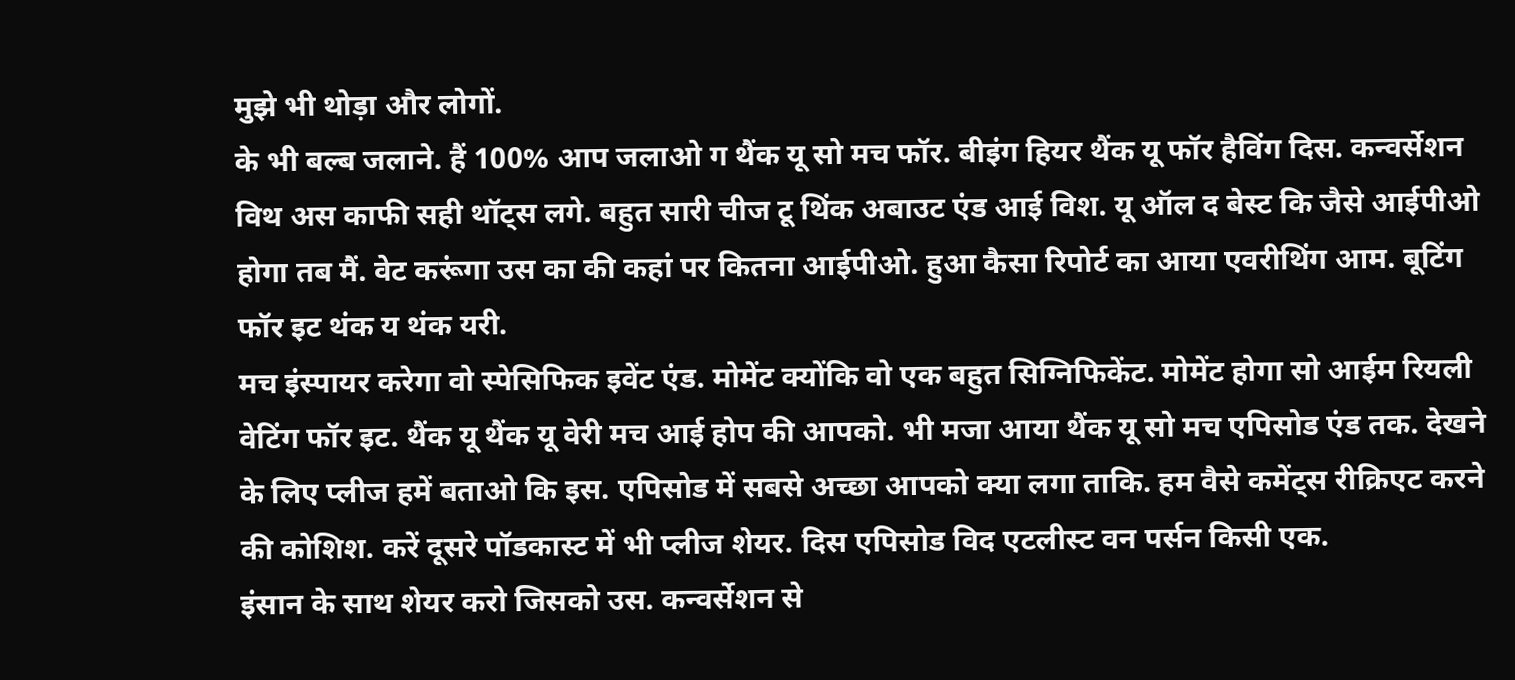मुझे भी थोड़ा और लोगों.
के भी बल्ब जलाने. हैं 100% आप जलाओ ग थैंक यू सो मच फॉर. बीइंग हियर थैंक यू फॉर हैविंग दिस. कन्वर्सेशन विथ अस काफी सही थॉट्स लगे. बहुत सारी चीज टू थिंक अबाउट एंड आई विश. यू ऑल द बेस्ट कि जैसे आईपीओ होगा तब मैं. वेट करूंगा उस का की कहां पर कितना आईपीओ. हुआ कैसा रिपोर्ट का आया एवरीथिंग आम. बूटिंग फॉर इट थंक य थंक यरी.
मच इंस्पायर करेगा वो स्पेसिफिक इवेंट एंड. मोमेंट क्योंकि वो एक बहुत सिग्निफिकेंट. मोमेंट होगा सो आईम रियली वेटिंग फॉर इट. थैंक यू थैंक यू वेरी मच आई होप की आपको. भी मजा आया थैंक यू सो मच एपिसोड एंड तक. देखने के लिए प्लीज हमें बताओ कि इस. एपिसोड में सबसे अच्छा आपको क्या लगा ताकि. हम वैसे कमेंट्स रीक्रिएट करने की कोशिश. करें दूसरे पॉडकास्ट में भी प्लीज शेयर. दिस एपिसोड विद एटलीस्ट वन पर्सन किसी एक.
इंसान के साथ शेयर करो जिसको उस. कन्वर्सेशन से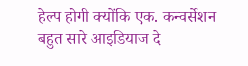हेल्प होगी क्योंकि एक. कन्वर्सेशन बहुत सारे आइडियाज दे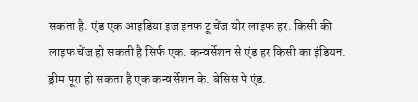सकता है. एंड एक आइडिया इज इनफ टू चेंज योर लाइफ हर. किसी की लाइफ चेंज हो सकती है सिर्फ एक. कन्वर्सेशन से एंड हर किसी का इंडियन. ड्रीम पूरा हो सकता है एक कन्वर्सेशन के. बेसिस पे एंड.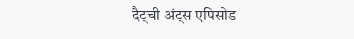दैट्ची अंट्स एपिसोड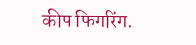कीप फिगरिंग.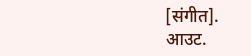[संगीत].
आउट.